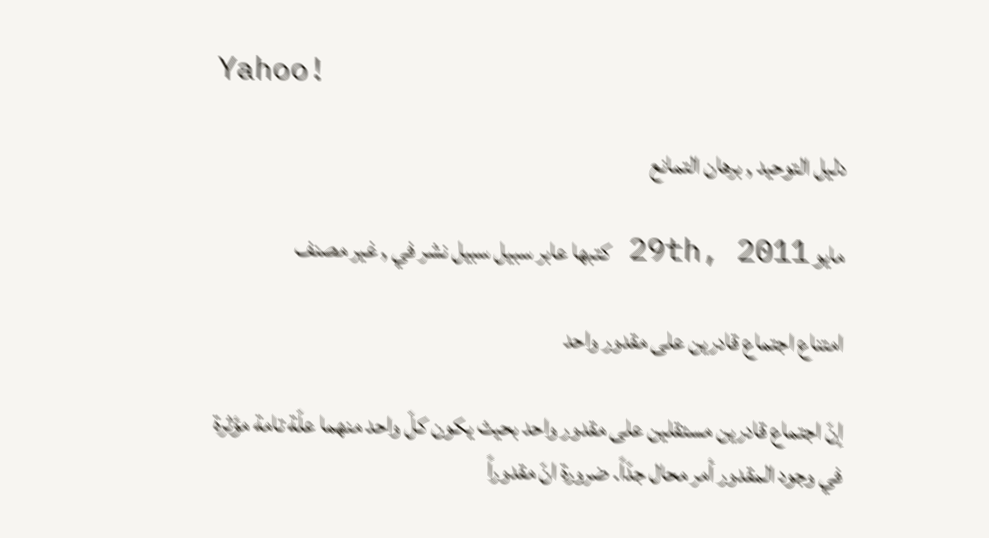Yahoo!

دليل التوحيد , برهان التمانع

مايو 29th, 2011 كتبها عابر سبيل سبيل نشر في , غير مصنف

امتناع اجتماع قادرين على مقدور واحد

إنّ اجتماع قادرين مستقلين على مقدور واحد بحيث يكون كلّ واحد منهما علّة تامة مؤثرة في وجود المقدور أمر محال جدّاً. ضرورة انّ مقدوراً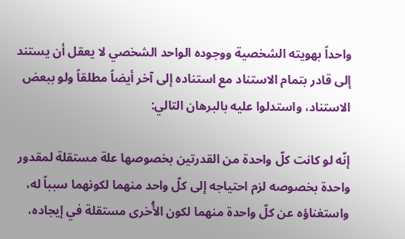واحداً بهويته الشخصية ووجوده الواحد الشخصي لا يعقل أن يستند إلى قادر بتمام الاستناد مع استناده إلى آخر أيضاً مطلقاً ولو ببعض الاستناد، واستدلوا عليه بالبرهان التالي:

إنّه لو كانت كلّ واحدة من القدرتين بخصوصها علة مستقلة لمقدور واحدة بخصوصه لزم احتياجه إلى كلّ واحد منهما لكونهما سبباً له، واستغناؤه عن كلّ واحدة منهما لكون الأُخرى مستقلة في إيجاده،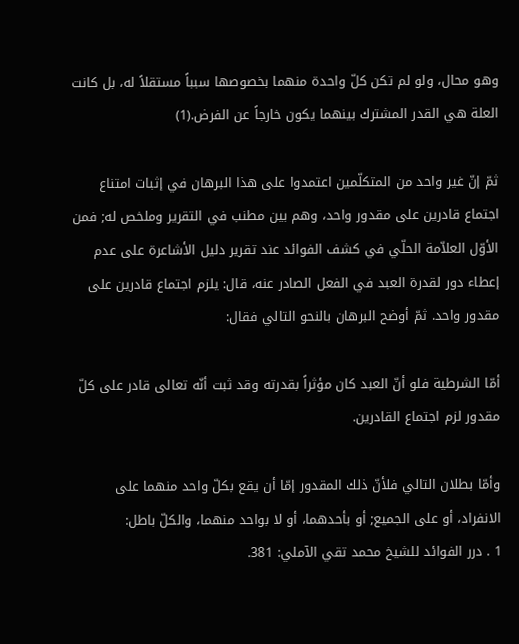وهو محال، ولو لم تكن كلّ واحدة منهما بخصوصها سبباً مستقلاً له، بل كانت العلة هي القدر المشترك بينهما يكون خارجاً عن الفرض.(1)

ثمّ إنّ غير واحد من المتكلّمين اعتمدوا على هذا البرهان في إثبات امتناع اجتماع قادرين على مقدور واحد، وهم بين مطنب في التقرير وملخص له; فمن الأوّل العلاّمة الحلّي في كشف الفوائد عند تقرير دليل الأشاعرة على عدم إعطاء دور لقدرة العبد في الفعل الصادر عنه، قال: يلزم اجتماع قادرين على مقدور واحد. ثمّ أوضح البرهان بالنحو التالي فقال:

أمّا الشرطية فلو أنّ العبد كان مؤثراً بقدرته وقد ثبت أنّه تعالى قادر على كلّ مقدور لزم اجتماع القادرين.

وأمّا بطلان التالي فلأنّ ذلك المقدور إمّا أن يقع بكلّ واحد منهما على الانفراد، أو على الجميع; أو بأحدهما، أو لا بواحد منهما، والكلّ باطل:
1 . درر الفوائد للشيخ محمد تقي الآملي: 381.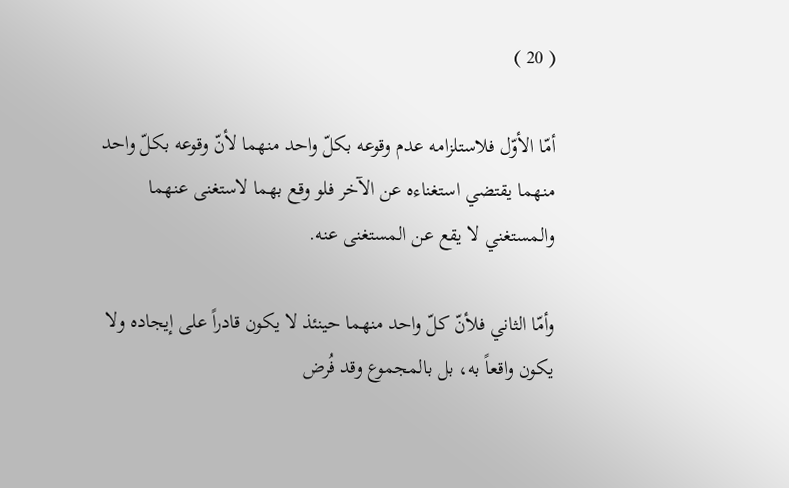( 20 )

أمّا الأوّل فلاستلزامه عدم وقوعه بكلّ واحد منهما لأنّ وقوعه بكلّ واحد منهما يقتضي استغناءه عن الآخر فلو وقع بهما لاستغنى عنهما والمستغني لا يقع عن المستغنى عنه.

وأمّا الثاني فلأنّ كلّ واحد منهما حينئذ لا يكون قادراً على إيجاده ولا يكون واقعاً به، بل بالمجموع وقد فُرض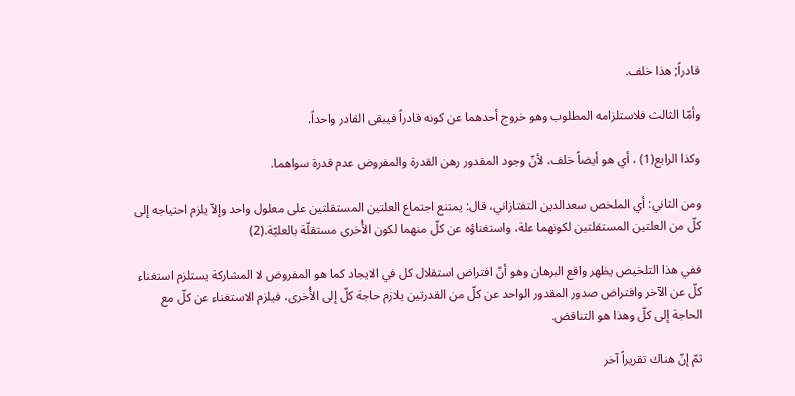قادراً; هذا خلف.

وأمّا الثالث فلاستلزامه المطلوب وهو خروج أحدهما عن كونه قادراً فيبقى القادر واحداً.

وكذا الرابع(1) ، أي هو أيضاً خلف، لأنّ وجود المقدور رهن القدرة والمفروض عدم قدرة سواهما.

ومن الثاني: أي الملخص سعدالدين التفتازاني، قال: يمتنع اجتماع العلتين المستقلتين على معلول واحد وإلاّ يلزم احتياجه إلى كلّ من العلتين المستقلتين لكونهما علة، واستغناؤه عن كلّ منهما لكون الأُخرى مستقلّة بالعليّة.(2)

ففي هذا التلخيص يظهر واقع البرهان وهو أنّ افتراض استقلال كل في الايجاد كما هو المفروض لا المشاركة يستلزم استغناء كلّ عن الآخر وافتراض صدور المقدور الواحد عن كلّ من القدرتين يلازم حاجة كلّ إلى الأُخرى، فيلزم الاستغناء عن كلّ مع الحاجة إلى كلّ وهذا هو التناقض.

ثمّ إنّ هناك تقريراً آخر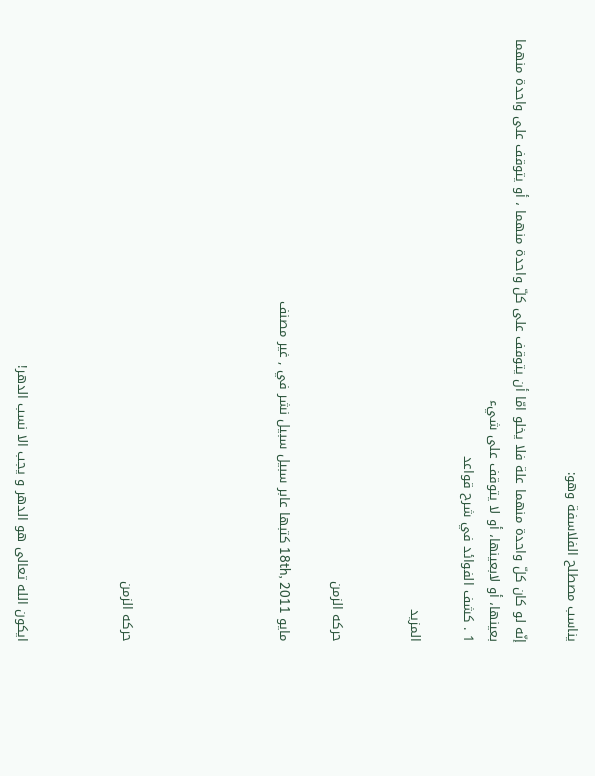يناسب مصطلح الفلاسفة وهو:

إنّه لو كان كلّ واحدة منهما علة فلا يخلو امّا أن يتوقف على كلّ واحدة منهما ، أو يتوقف على واحدة منهما بعينها، أو لابعينها، أو لا يتوقف على شيء
1 . كشف الفوائد في شرح قواعد

المزيد


حركه الزمن

مايو 18th, 2011 كتبها عابر سبيل سبيل نشر في , غير مصنف





حركه الزمن



ايكون الله تعالى هو الدهر و يجب الا نسب الدهر!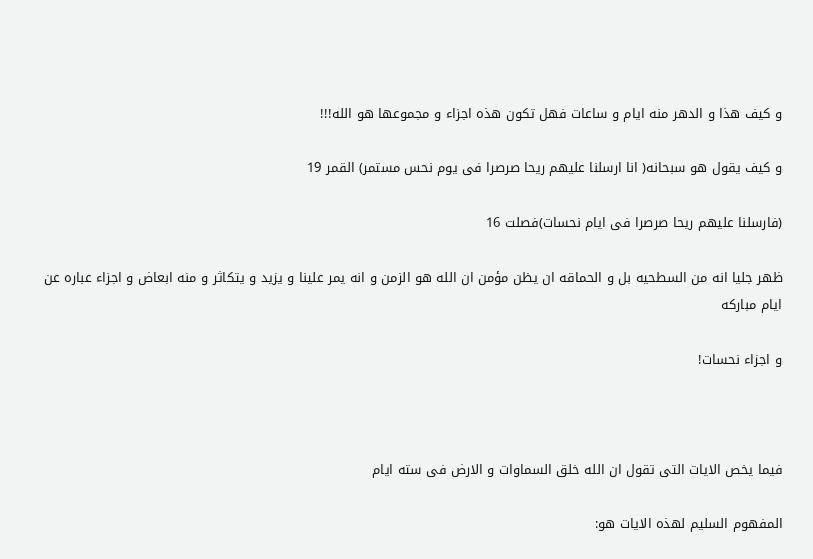و كيف هذا و الدهر منه ايام و ساعات فهل تكون هذه اجزاء و مجموعها هو الله!!!

و كيف يقول هو سبحانه( انا ارسلنا عليهم ريحا صرصرا فى يوم نحس مستمر) القمر 19

(فارسلنا عليهم ريحا صرصرا فى ايام نحسات)فصلت 16

ظهر جليا انه من السطحيه بل و الحماقه ان يظن مؤمن ان الله هو الزمن و انه يمر علينا و يزيد و يتكاثر و منه ابعاض و اجزاء عباره عن ايام مباركه

و اجزاء نحسات!



فيما يخص الايات التى تقول ان الله خلق السماوات و الارض فى سته ايام

المفهوم السليم لهذه الايات هو: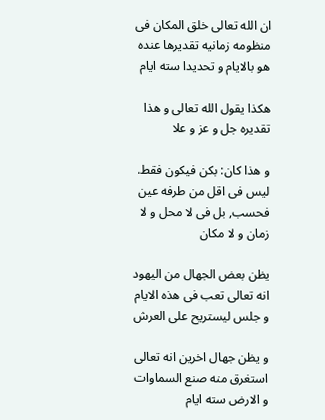ان الله تعالى خلق المكان فى منظومه زمانيه تقديرها عنده هو بالايام و تحديدا سته ايام

هكذا يقول الله تعالى و هذا تقديره جل و عز و علا

و هذا كان: بكن فيكون فقط. ليس فى اقل من طرفه عين فحسب, بل فى لا محل و لا زمان و لا مكان

يظن بعض الجهال من اليهود انه تعالى تعب فى هذه الايام و جلس ليستريح على العرش

و يظن جهال اخرين انه تعالى استغرق منه صنع السماوات و الارض سته ايام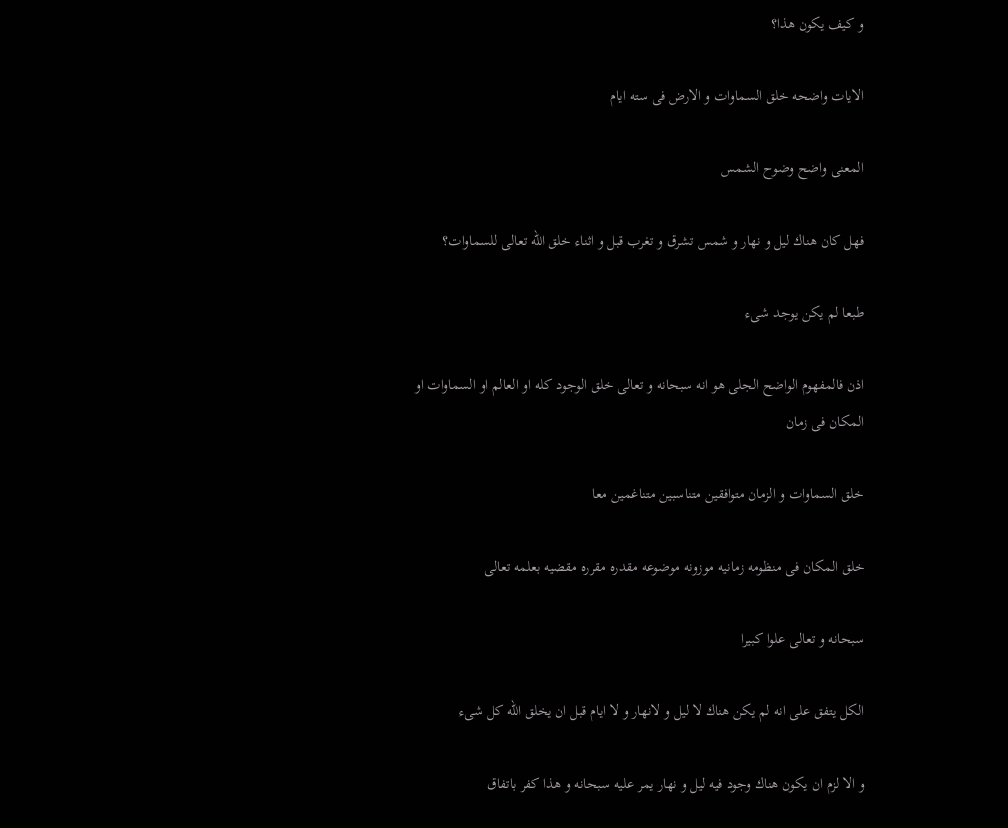و كيف يكون هذا؟

الايات واضحه خلق السماوات و الارض فى سته ايام

المعنى واضح وضوح الشمس

فهل كان هناك ليل و نهار و شمس تشرق و تغرب قبل و اثناء خلق الله تعالى للسماوات؟

طبعا لم يكن يوجد شىء

اذن فالمفهوم الواضح الجلى هو انه سبحانه و تعالى خلق الوجود كله او العالم او السماوات او المكان فى زمان

خلق السماوات و الزمان متوافقين متناسبين متناغمين معا

خلق المكان فى منظومه زمانيه موزونه موضوعه مقدره مقرره مقضيه بعلمه تعالى

سبحانه و تعالى علوا كبيرا

الكل يتفق على انه لم يكن هناك لا ليل و لانهار و لا ايام قبل ان يخلق الله كل شىء

و الا لزم ان يكون هناك وجود فيه ليل و نهار يمر عليه سبحانه و هذا كفر باتفاق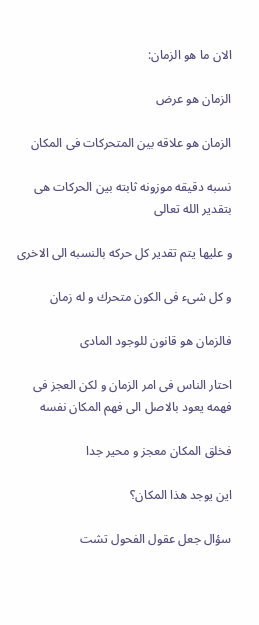الان ما هو الزمان:

الزمان هو عرض

الزمان هو علاقه بين المتحركات فى المكان

نسبه دقيقه موزونه ثابته بين الحركات هى بتقدير الله تعالى

و عليها يتم تقدير كل حركه بالنسبه الى الاخرى

و كل شىء فى الكون متحرك و له زمان

فالزمان هو قانون للوجود المادى

احتار الناس فى امر الزمان و لكن العجز فى فهمه يعود بالاصل الى فهم المكان نفسه

فخلق المكان معجز و محير جدا

اين يوجد هذا المكان؟

سؤال جعل عقول الفحول تشت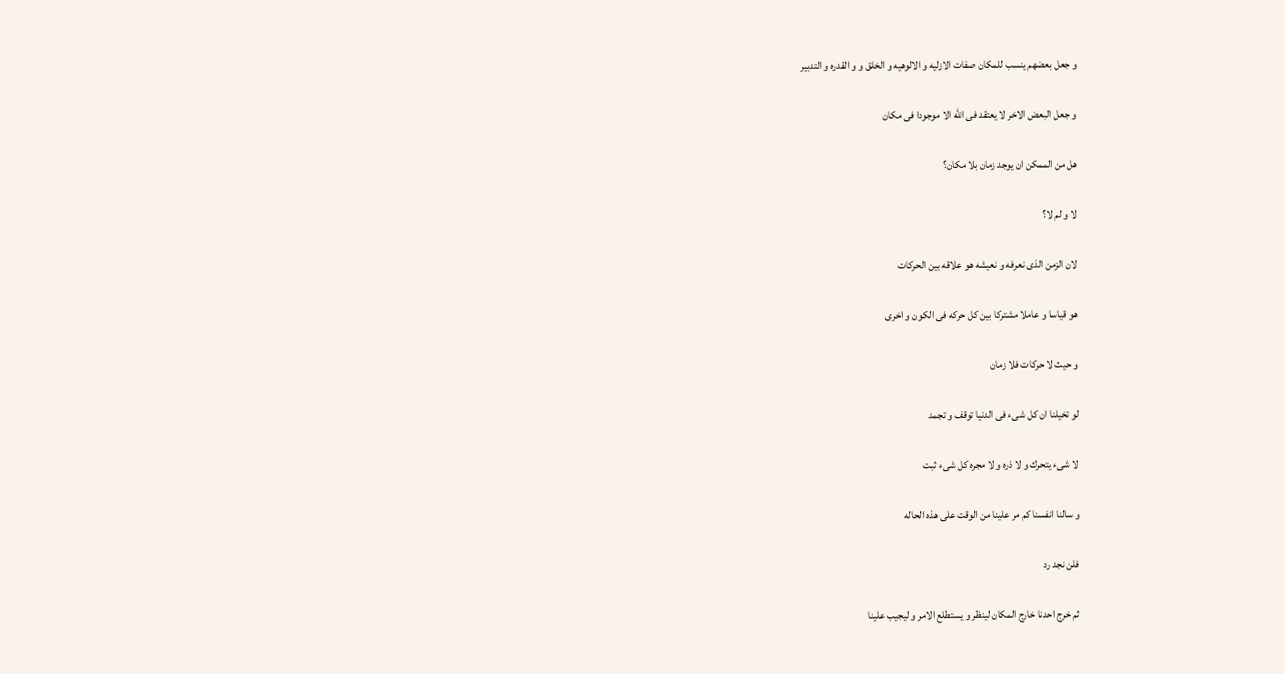و جعل بعضهم ينسب للمكان صفات الازليه و الالوهيه و الخلق و و القدره و التدبير

و جعل البعض الاخر لا يعتقد فى الله الا موجودا فى مكان

هل من الممكن ان يوجد زمان بلا مكان؟

لا و لم لا؟

لان الزمن الذى نعرفه و نعيشه هو علاقه بين الحركات

هو قياسا و عاملا مشتركا بين كل حركه فى الكون و اخرى

و حيث لا حركات فلا زمان

لو تخيلنا ان كل شىء فى الدنيا توقف و تجمد

لا شىء يتحرك و لا ذره و لا مجره كل شىء ثبت

و سالنا انفسنا كم مر علينا من الوقت على هذه الحاله

فلن نجد رد

ثم خرج احدنا خارج المكان لينظر و يستطلع الامر و ليجيب علينا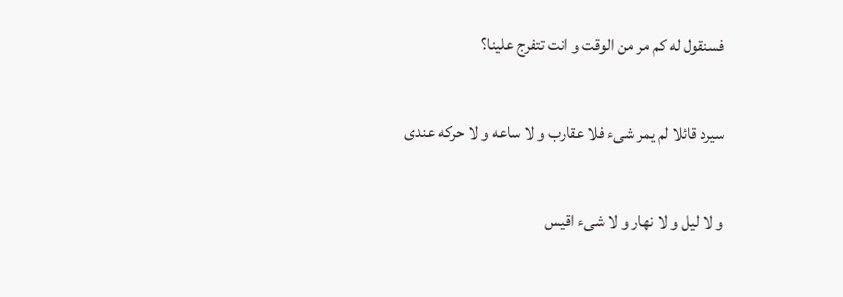فسنقول له كم مر من الوقت و انت تتفرج علينا؟

سيرد قائلا لم يمر شىء فلا عقارب و لا ساعه و لا حركه عندى

و لا ليل و لا نهار و لا شىء اقيس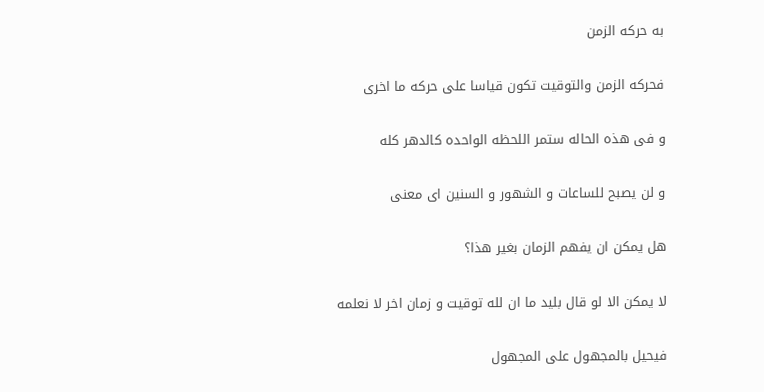به حركه الزمن

فحركه الزمن والتوقيت تكون قياسا على حركه ما اخرى

و فى هذه الحاله ستمر اللحظه الواحده كالدهر كله

و لن يصبح للساعات و الشهور و السنين اى معنى

هل يمكن ان يفهم الزمان بغير هذا؟

لا يمكن الا لو قال بليد ما ان لله توقيت و زمان اخر لا نعلمه

فيحيل بالمجهول على المجهول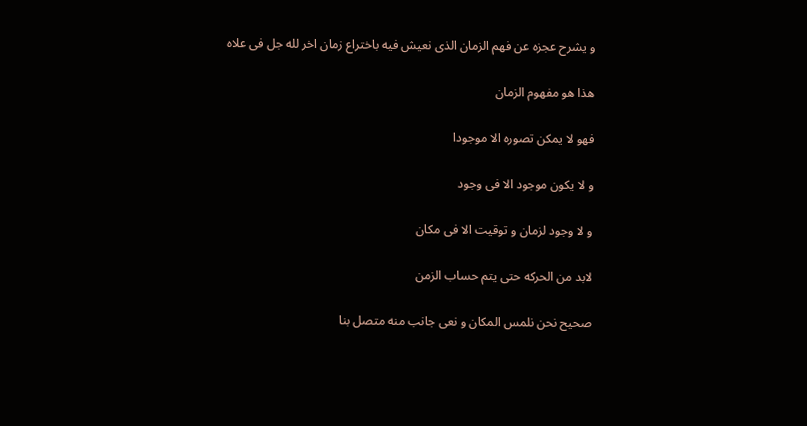و يشرح عجزه عن فهم الزمان الذى نعيش فيه باختراع زمان اخر لله جل فى علاه

هذا هو مفهوم الزمان

فهو لا يمكن تصوره الا موجودا

و لا يكون موجود الا فى وجود

و لا وجود لزمان و توقيت الا فى مكان

لابد من الحركه حتى يتم حساب الزمن

صحيح نحن نلمس المكان و نعى جانب منه متصل بنا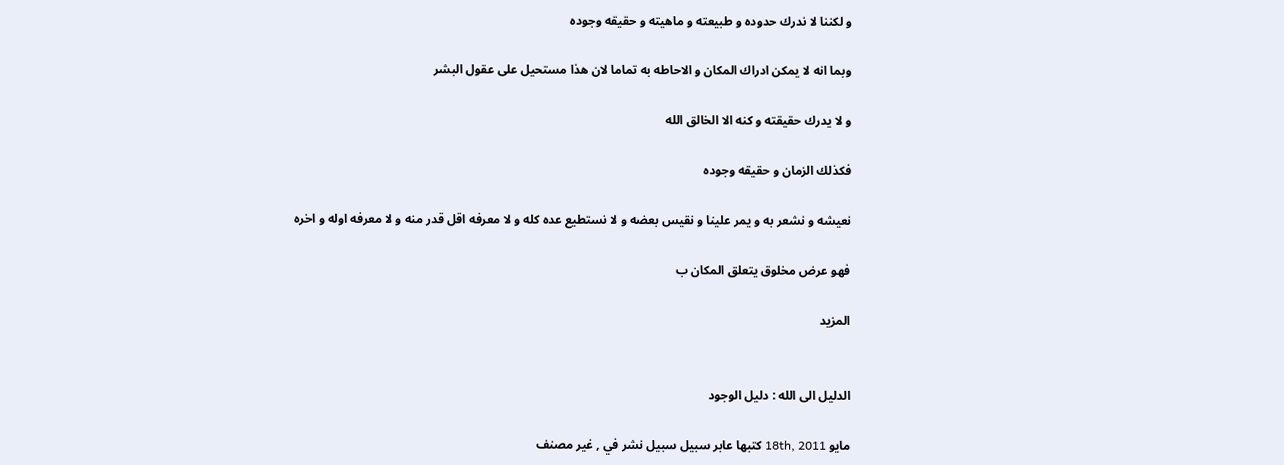و لكننا لا ندرك حدوده و طبيعته و ماهيته و حقيقه وجوده

وبما انه لا يمكن ادراك المكان و الاحاطه به تماما لان هذا مستحيل على عقول البشر

و لا يدرك حقيقته و كنه الا الخالق الله

فكذلك الزمان و حقيقه وجوده

نعيشه و نشعر به و يمر علينا و نقيس بعضه و لا نستطيع عده كله و لا معرفه اقل قدر منه و لا معرفه اوله و اخره

فهو عرض مخلوق يتعلق المكان ب

المزيد


الدليل الى الله : دليل الوجود

مايو 18th, 2011 كتبها عابر سبيل سبيل نشر في , غير مصنف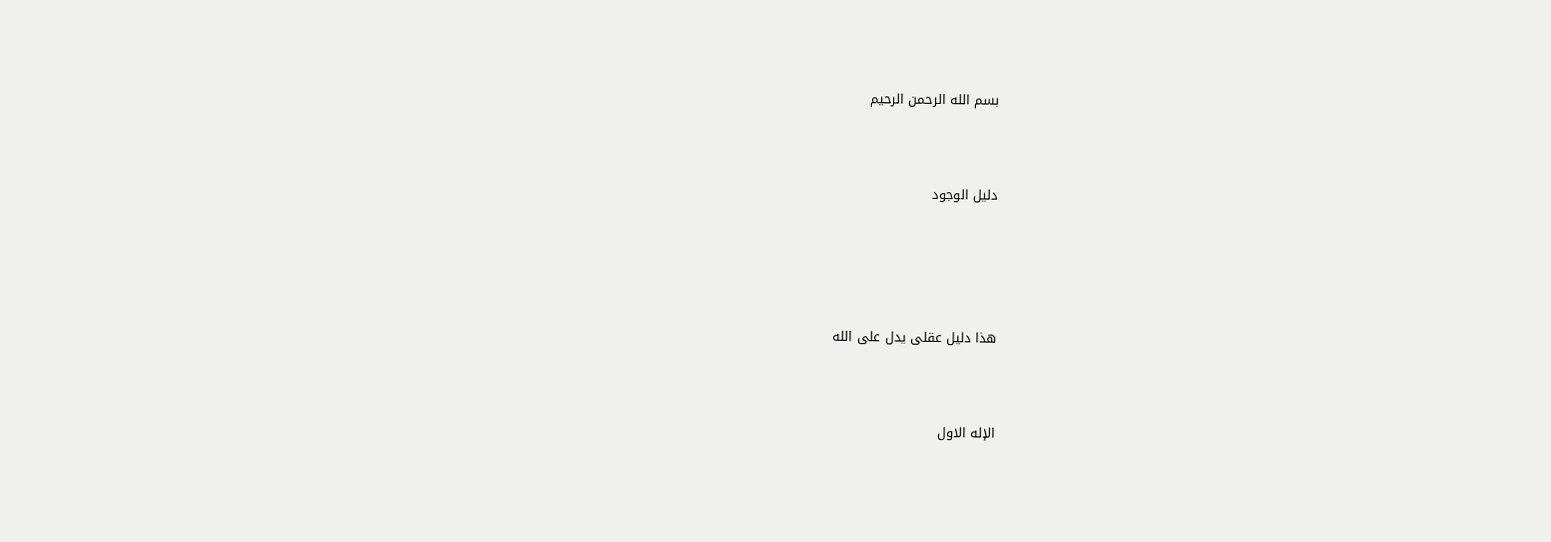بسم الله الرحمن الرحيم



دليل الوجود





هذا دليل عقلى يدل على الله



الإله الاول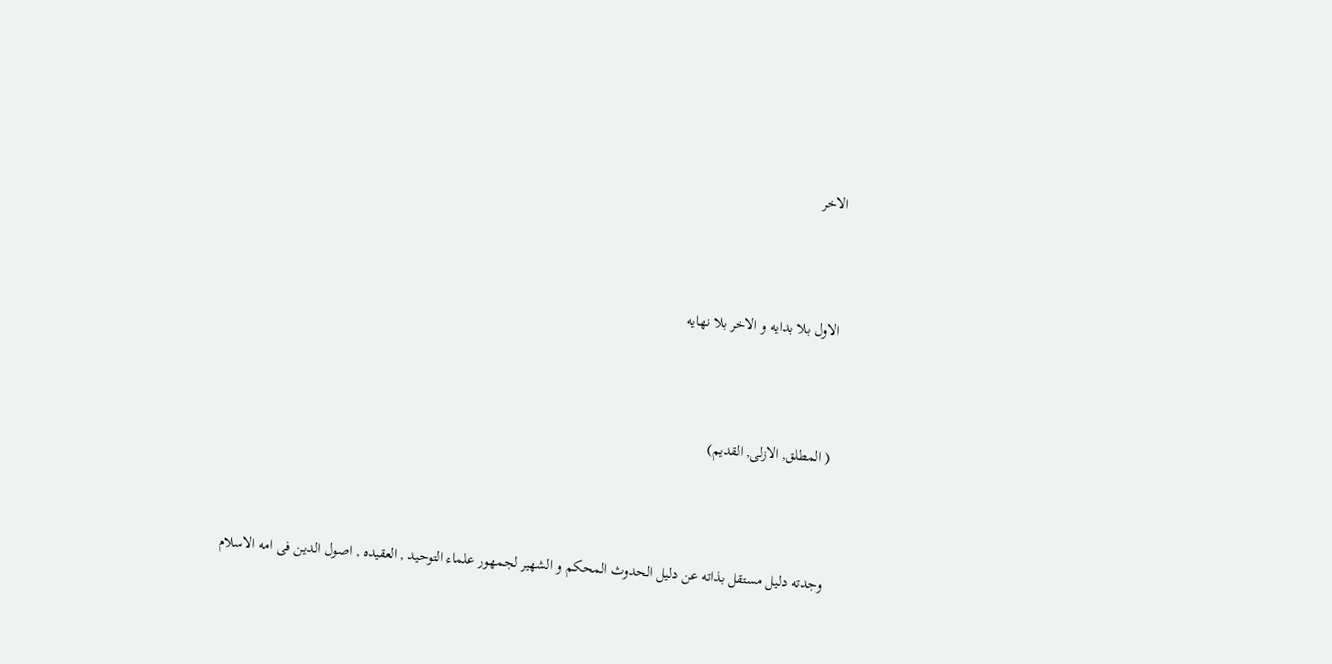الاخر



الاول بلا بدايه و الاخر بلا نهايه



( المطلق, الازلى, القديم)



وجدته دليل مستقل بذاته عن دليل الحدوث المحكم و الشهير لجمهور علماء التوحيد , العقيده , اصول الدين فى امه الاسلام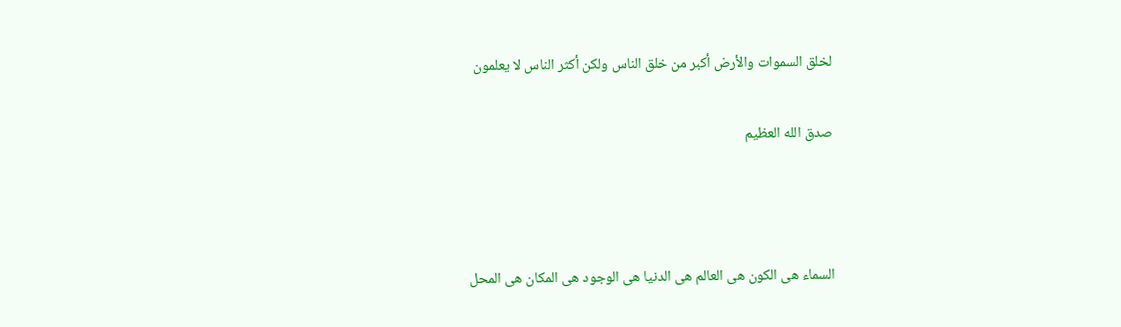لخلق السموات والأرض أكبر من خلق الناس ولكن أكثر الناس لا يعلمون

صدق الله العظيم



السماء هى الكون هى العالم هى الدنيا هى الوجود هى المكان هى المحل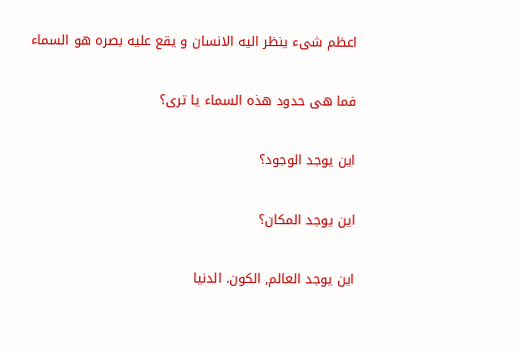اعظم شىء ينظر اليه الانسان و يقع عليه بصره هو السماء

فما هى حدود هذه السماء يا ترى؟

اين يوجد الوجود؟

اين يوجد المكان؟

اين يوجد العالم, الكون. الدنيا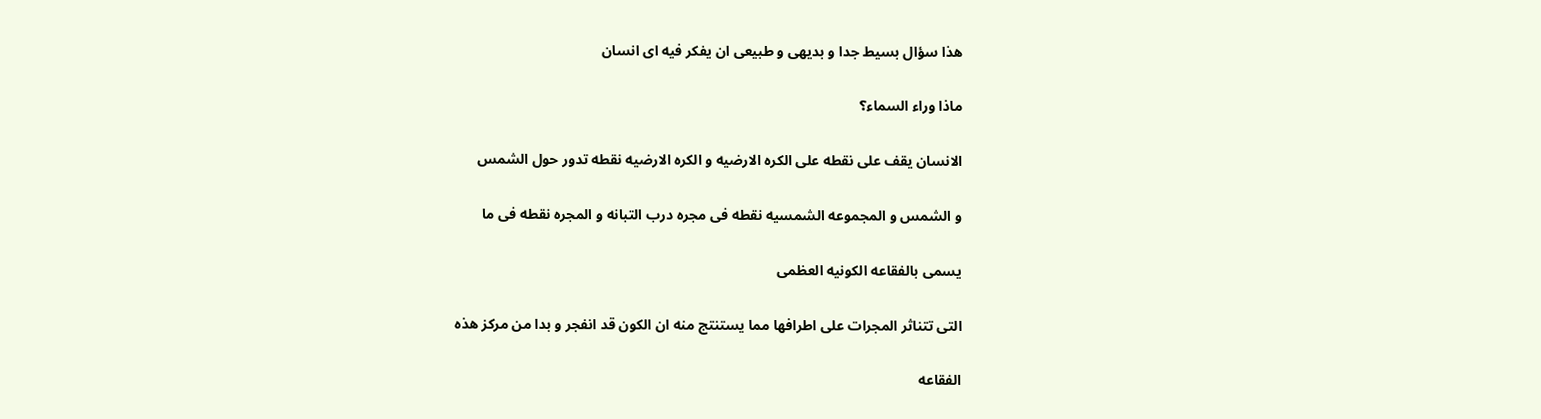هذا سؤال بسيط جدا و بديهى و طبيعى ان يفكر فيه اى انسان

ماذا وراء السماء؟

الانسان يقف على نقطه على الكره الارضيه و الكره الارضيه نقطه تدور حول الشمس

و الشمس و المجموعه الشمسيه نقطه فى مجره درب التبانه و المجره نقطه فى ما

يسمى بالفقاعه الكونيه العظمى

التى تتناثر المجرات على اطرافها مما يستنتج منه ان الكون قد انفجر و بدا من مركز هذه

الفقاعه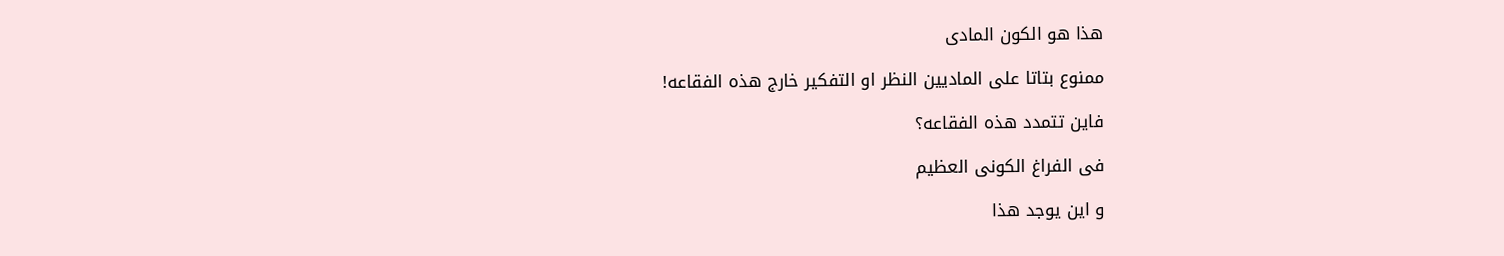هذا هو الكون المادى

ممنوع بتاتا على الماديين النظر او التفكير خارج هذه الفقاعه!

فاين تتمدد هذه الفقاعه؟

فى الفراغ الكونى العظيم

و اين يوجد هذا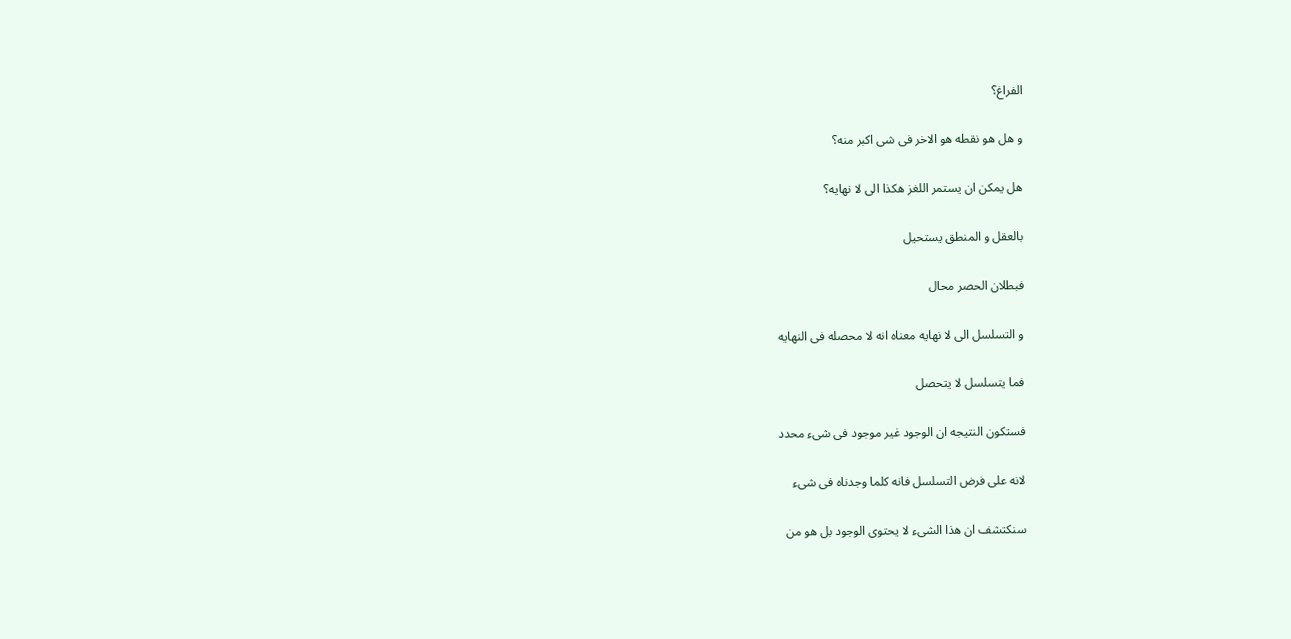الفراغ؟

و هل هو نقطه هو الاخر فى شى اكبر منه؟

هل يمكن ان يستمر اللغز هكذا الى لا نهايه؟

بالعقل و المنطق يستحيل

فبطلان الحصر محال

و التسلسل الى لا نهايه معناه انه لا محصله فى النهايه

فما يتسلسل لا يتحصل

فستكون النتيجه ان الوجود غير موجود فى شىء محدد

لانه على فرض التسلسل فانه كلما وجدناه فى شىء

سنكتشف ان هذا الشىء لا يحتوى الوجود بل هو من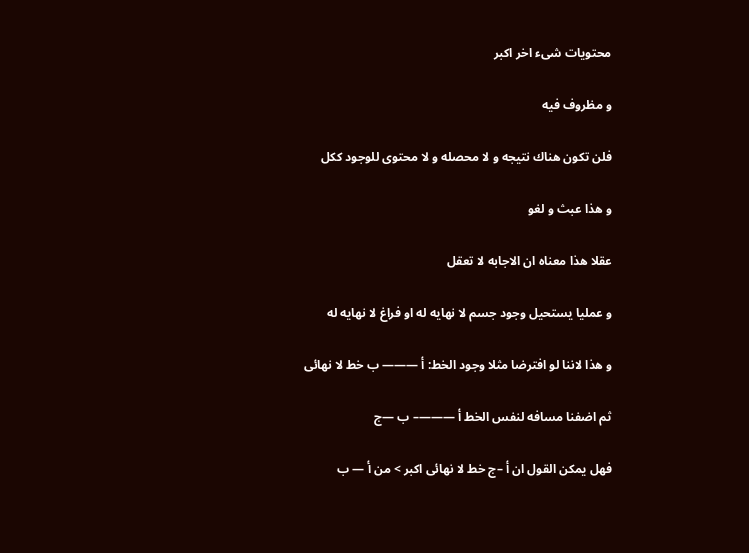محتويات شىء اخر اكبر

و مظروف فيه

فلن تكون هناك نتيجه و لا محصله و لا محتوى للوجود ككل

و هذا عبث و لغو

عقلا هذا معناه ان الاجابه لا تعقل

و عمليا يستحيل وجود جسم لا نهايه له او فراغ لا نهايه له

و هذا لاننا لو افترضا مثلا وجود الخط: أ ——— ب خط لا نهائى

ثم اضفنا مسافه لنفس الخط أ ———– ب —ج

فهل يمكن القول ان أ –ج خط لا نهائى اكبر > من أ — ب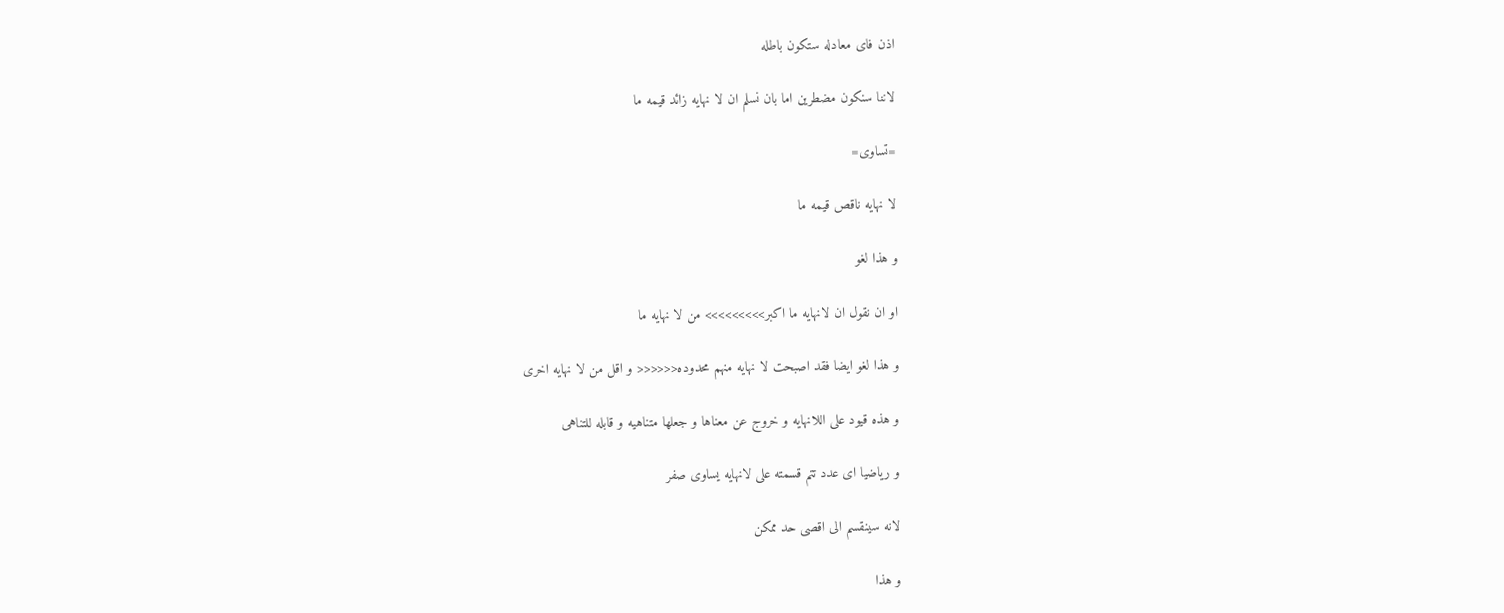اذن فاى معادله ستكون باطله

لاننا سنكون مضطرين اما بان نسلم ان لا نهايه زائد قيمه ما

=تساوى=

لا نهايه ناقص قيمه ما

و هذا لغو

او ان نقول ان لانهايه ما اكبر>>>>>>>>> من لا نهايه ما

و هذا لغو ايضا فقد اصبحت لا نهايه منهم محدوده<<<<<< و اقل من لا نهايه اخرى

و هذه قيود على اللانهايه و خروج عن معناها و جعلها متناهيه و قابله للتناهى

و رياضيا اى عدد تتم قسمته على لانهايه يساوى صفر

لانه سينقسم الى اقصى حد ممكن

و هذا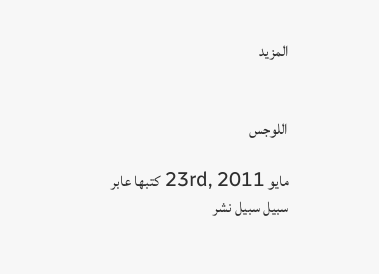المزيد


اللوجس

مايو 23rd, 2011 كتبها عابر سبيل سبيل نشر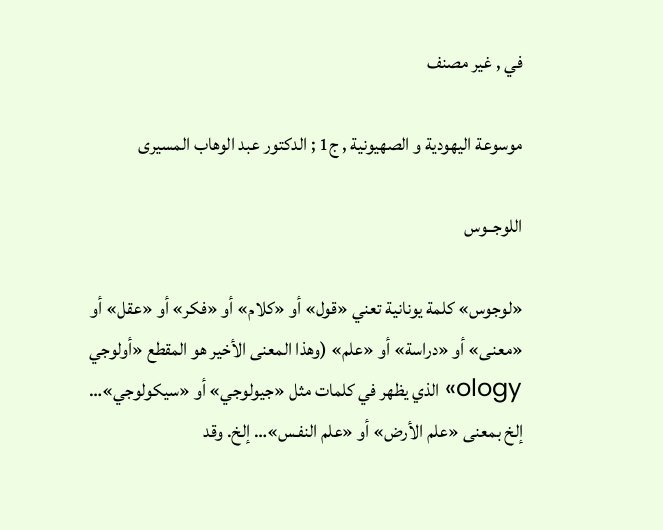في , غير مصنف

موسوعة اليهودية و الصهيونية , ج1 ; الدكتور عبد الوهاب المسيرى

اللوجــوس

«لوجوس» كلمة يونانية تعني «قول» أو «كلام» أو «فكر» أو «عقل» أو «معنى» أو «دراسة» أو «علم» (وهذا المعنى الأخير هو المقطع «أولوجي ology» الذي يظهر في كلمات مثل «جيولوجي» أو «سيكولوجي»… إلخ بمعنى «علم الأرض» أو «علم النفـس»… إلخ. وقد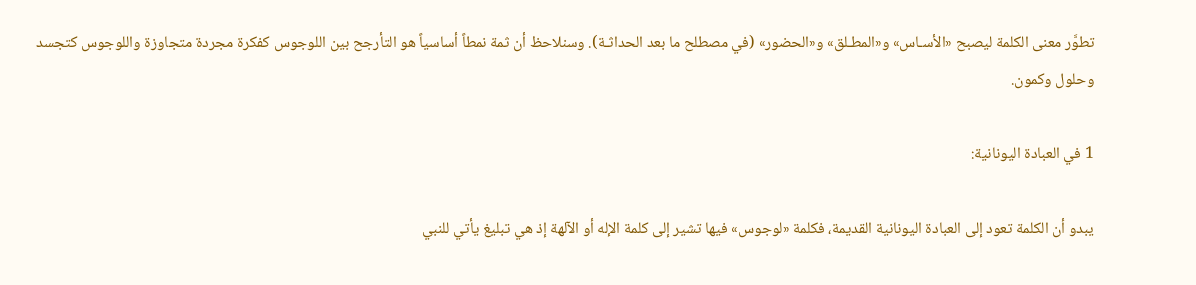تطوَّر معنى الكلمة ليصبح «الأسـاس» و«المطـلق» و«الحضور» (في مصطلح ما بعد الحداثـة). وسنلاحظ أن ثمة نمطاً أساسياً هو التأرجح بين اللوجوس كفكرة مجردة متجاوزة واللوجوس كتجسد وحلول وكمون.

1 في العبادة اليونانية:

يبدو أن الكلمة تعود إلى العبادة اليونانية القديمة، فكلمة «لوجوس» فيها تشير إلى كلمة الإله أو الآلهة إذ هي تبليغ يأتي للنبي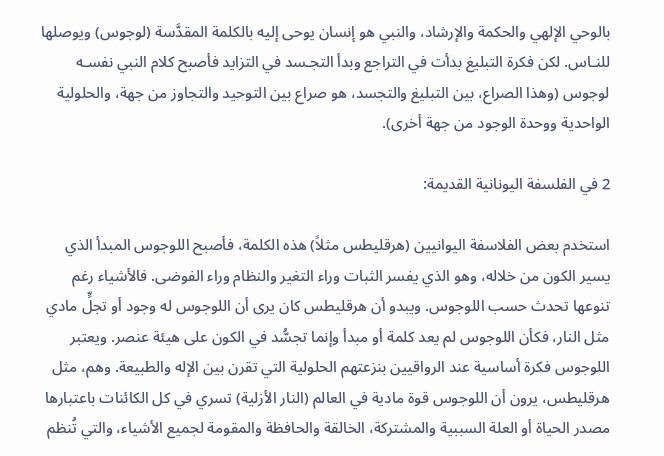بالوحي الإلهي والحكمة والإرشاد، والنبي هو إنسان يوحى إليه بالكلمة المقدَّسة (لوجوس) ويوصلها للنـاس. لكن فكرة التبليغ بدأت في التراجع وبدأ التجـسد في التزايد فأصبح كلام النبي نفسـه لوجوس (وهذا الصراع، بين التبليغ والتجسد، هو صراع بين التوحيد والتجاوز من جهة، والحلولية الواحدية ووحدة الوجود من جهة أخرى).

2 في الفلسفة اليونانية القديمة:

استخدم بعض الفلاسفة اليوانيين (هرقليطس مثلاً) هذه الكلمة، فأصبح اللوجوس المبدأ الذي يسير الكون من خلاله، وهو الذي يفسر الثبات وراء التغير والنظام وراء الفوضى. فالأشياء رغم تنوعها تحدث حسب اللوجوس. ويبدو أن هرقليطس كان يرى أن اللوجوس له وجود أو تجلٍّ مادي مثل النار، فكأن اللوجوس لم يعد كلمة أو مبدأ وإنما تجسُّد في الكون على هيئة عنصر. ويعتبر اللوجوس فكرة أساسية عند الرواقيين بنزعتهم الحلولية التي تقرن بين الإله والطبيعة. وهم، مثل هرقليطس، يرون أن اللوجوس قوة مادية في العالم (النار الأزلية) تسري في كل الكائنات باعتبارها مصدر الحياة أو العلة السببية والمشتركة، الخالقة والحافظة والمقومة لجميع الأشياء، والتي تُنظم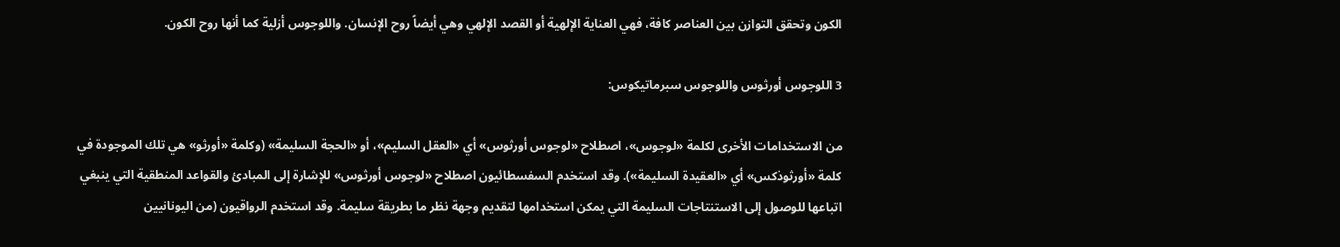الكون وتحقق التوازن بين العناصر كافة، فهي العناية الإلهية أو القصد الإلهي وهي أيضاً روح الإنسان. واللوجوس أزلية كما أنها روح الكون.

3 اللوجوس أورثوس واللوجوس سبرماتيكوس:

من الاستخدامات الأخرى لكلمة «لوجوس»، اصطلاح «لوجوس أورثوس» أي «العقل السليم»، أو «الحجة السليمة» (وكلمة «أورثو» هي تلك الموجودة في كلمة «أورثوذكس» أي «العقيدة السليمة»). وقد استخدم السفسطائيون اصطلاح «لوجوس أورثوس» للإشارة إلى المبادئ والقواعد المنطقية التي ينبغي اتباعها للوصول إلى الاستنتاجات السليمة التي يمكن استخدامها لتقديم وجهة نظر ما بطريقة سليمة. وقد استخدم الرواقيون (من اليونانيين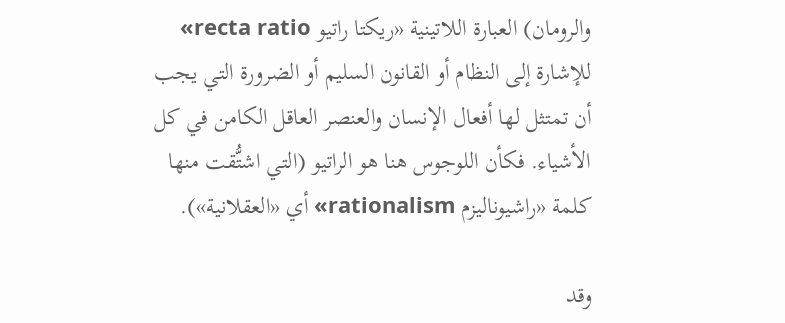والرومان) العبارة اللاتينية «ريكتا راتيو recta ratio» للإشارة إلى النظام أو القانون السليم أو الضرورة التي يجب أن تمتثل لها أفعال الإنسان والعنصر العاقل الكامن في كل الأشياء. فكأن اللوجوس هنا هو الراتيو (التي اشتُّقت منها كلمة «راشيوناليزم rationalism» أي «العقلانية»).

وقد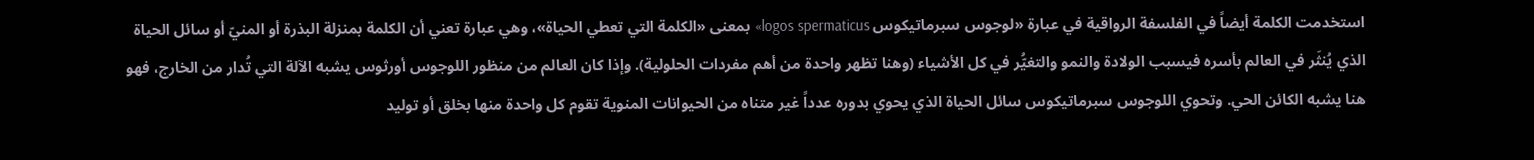استخدمت الكلمة أيضاً في الفلسفة الرواقية في عبارة «لوجوس سبرماتيكوس logos spermaticus» بمعنى «الكلمة التي تعطي الحياة»، وهي عبارة تعني أن الكلمة بمنزلة البذرة أو المنيّ أو سائل الحياة الذي يُنثَر في العالم بأسره فيسبب الولادة والنمو والتغيُّر في كل الأشياء (وهنا تظهر واحدة من أهم مفردات الحلولية). وإذا كان العالم من منظور اللوجوس أورثوس يشبه الآلة التي تُدار من الخارج، فهو هنا يشبه الكائن الحي. وتحوي اللوجوس سبرماتيكوس سائل الحياة الذي يحوي بدوره عدداً غير متناه من الحيوانات المنوية تقوم كل واحدة منها بخلق أو توليد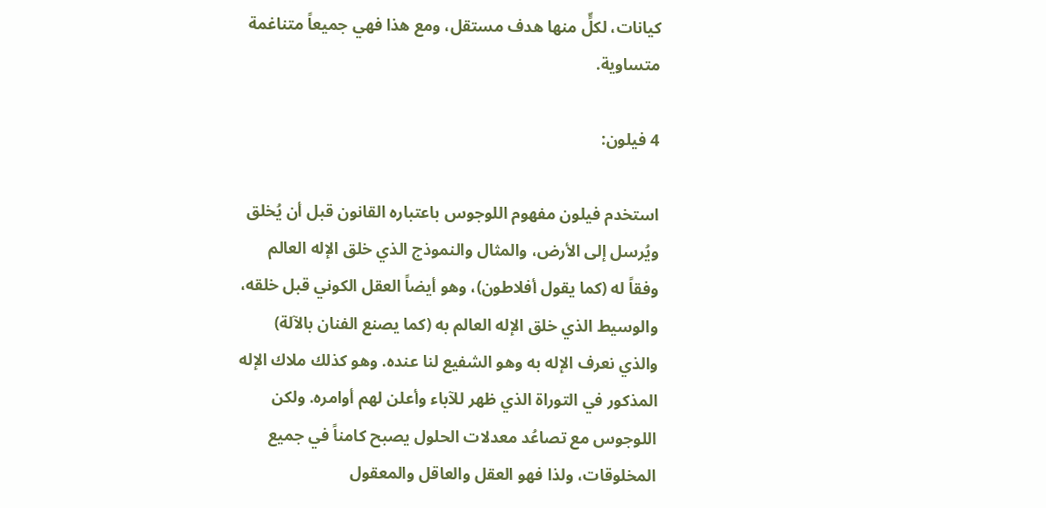كيانات، لكلٍّ منها هدف مستقل، ومع هذا فهي جميعاً متناغمة متساوية.

4 فيلون:

استخدم فيلون مفهوم اللوجوس باعتباره القانون قبل أن يُخلق ويُرسل إلى الأرض، والمثال والنموذج الذي خلق الإله العالم وفقاً له (كما يقول أفلاطون)، وهو أيضاً العقل الكوني قبل خلقه، والوسيط الذي خلق الإله العالم به (كما يصنع الفنان بالآلة) والذي نعرف الإله به وهو الشفيع لنا عنده. وهو كذلك ملاك الإله المذكور في التوراة الذي ظهر للآباء وأعلن لهم أوامره. ولكن اللوجوس مع تصاعُد معدلات الحلول يصبح كامناً في جميع المخلوقات، ولذا فهو العقل والعاقل والمعقول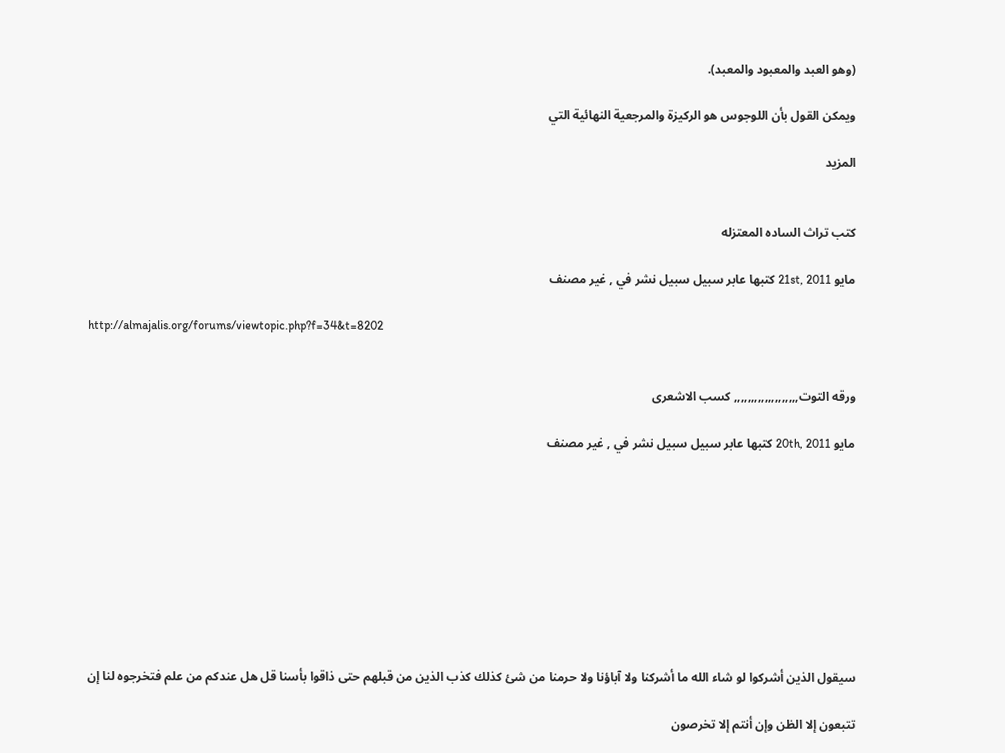(وهو العبد والمعبود والمعبد).

ويمكن القول بأن اللوجوس هو الركيزة والمرجعية النهائية التي

المزيد


كتب تراث الساده المعتزله

مايو 21st, 2011 كتبها عابر سبيل سبيل نشر في , غير مصنف

http://almajalis.org/forums/viewtopic.php?f=34&t=8202


ورقه التوت,,,,,,,,,,,,,,,,,,, كسب الاشعرى

مايو 20th, 2011 كتبها عابر سبيل سبيل نشر في , غير مصنف









سيقول الذين أشركوا لو شاء الله ما أشركنا ولا آباؤنا ولا حرمنا من شئ كذلك كذب الذين من قبلهم حتى ذاقوا بأسنا قل هل عندكم من علم فتخرجوه لنا إن

تتبعون إلا الظن وإن أنتم إلا تخرصون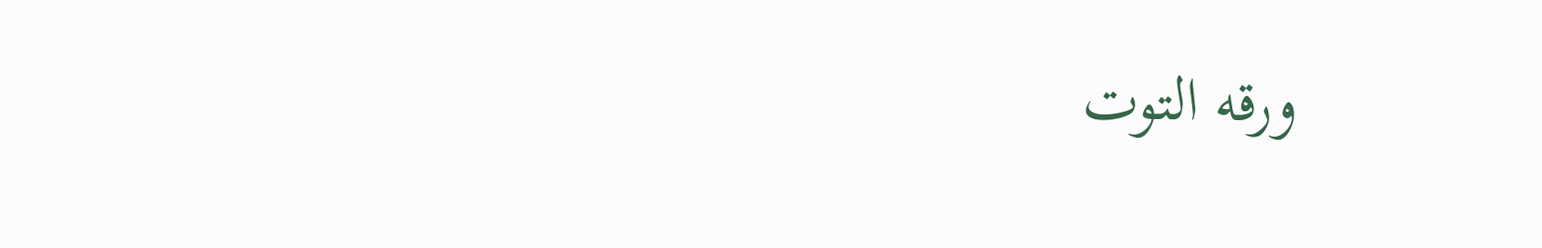ورقه التوت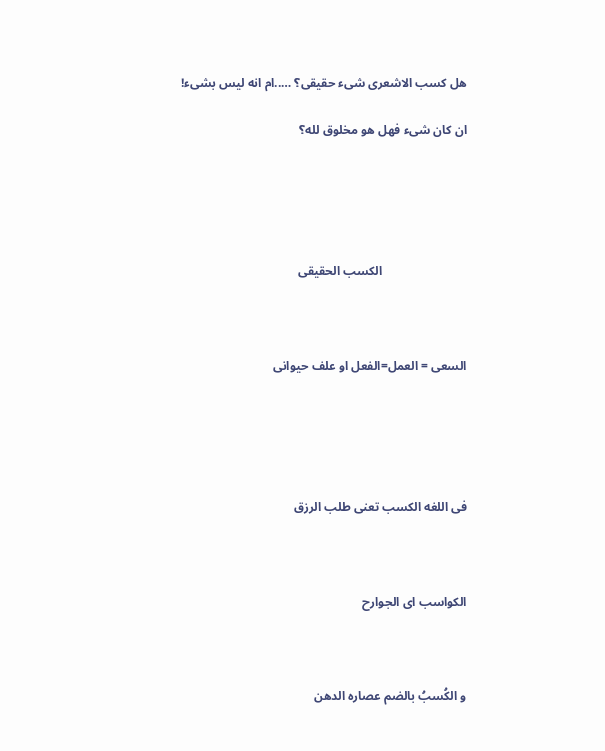هل كسب الاشعرى شىء حقيقى؟ …..ام انه ليس بشىء!

ان كان شىء فهل هو مخلوق لله؟





                           الكسب الحقيقى



السعى = العمل=الفعل او علف حيوانى





فى اللغه الكسب تعنى طلب الرزق



الكواسب اى الجوارح



و الكُسبُ بالضم عصاره الدهن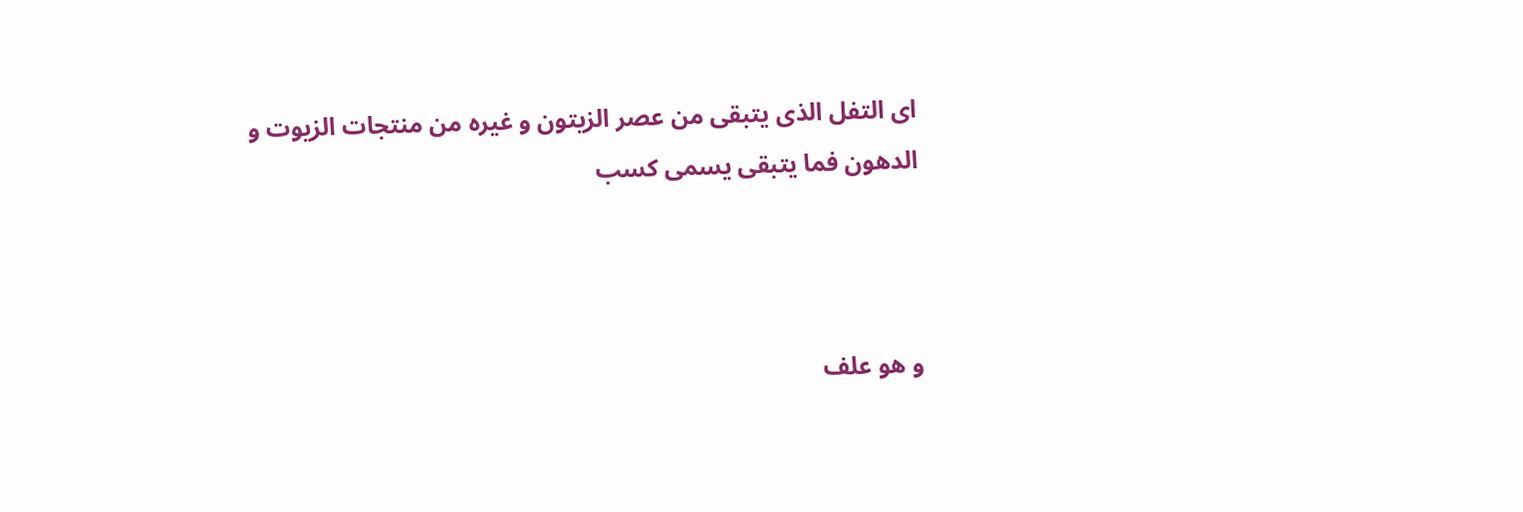اى التفل الذى يتبقى من عصر الزيتون و غيره من منتجات الزيوت و الدهون فما يتبقى يسمى كسب



و هو علف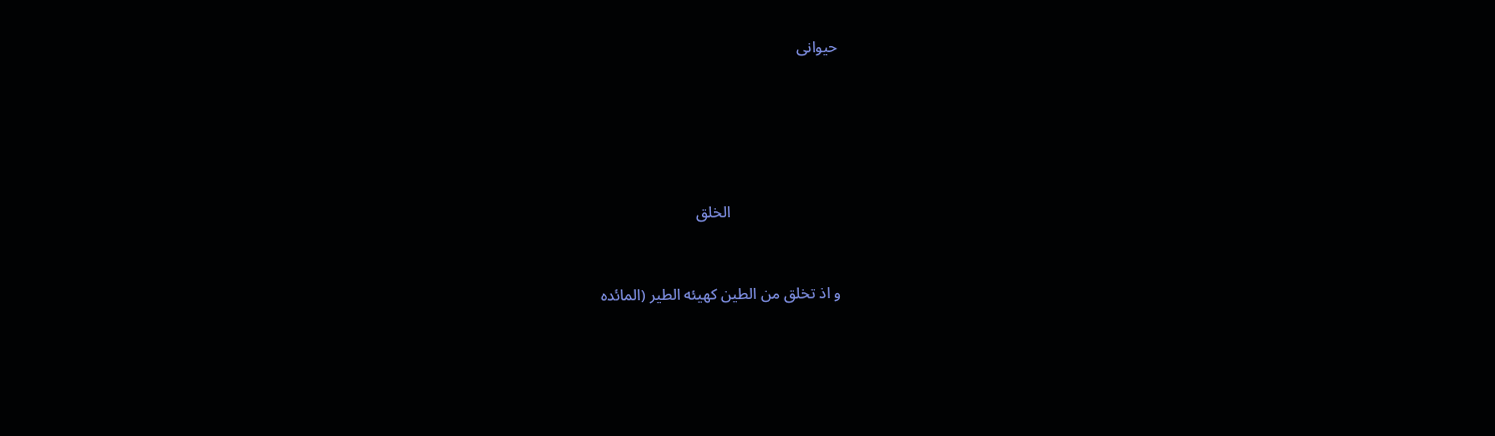حيوانى







                            الخلق



و اذ تخلق من الطين كهيئه الطير (المائده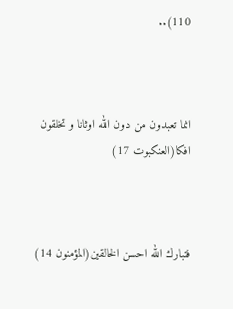110)..



انما تعبدون من دون الله اوثانا و تخلقون افكا(العنكبوت 17)



فتبارك الله احسن الخالقين(المؤمنون 14)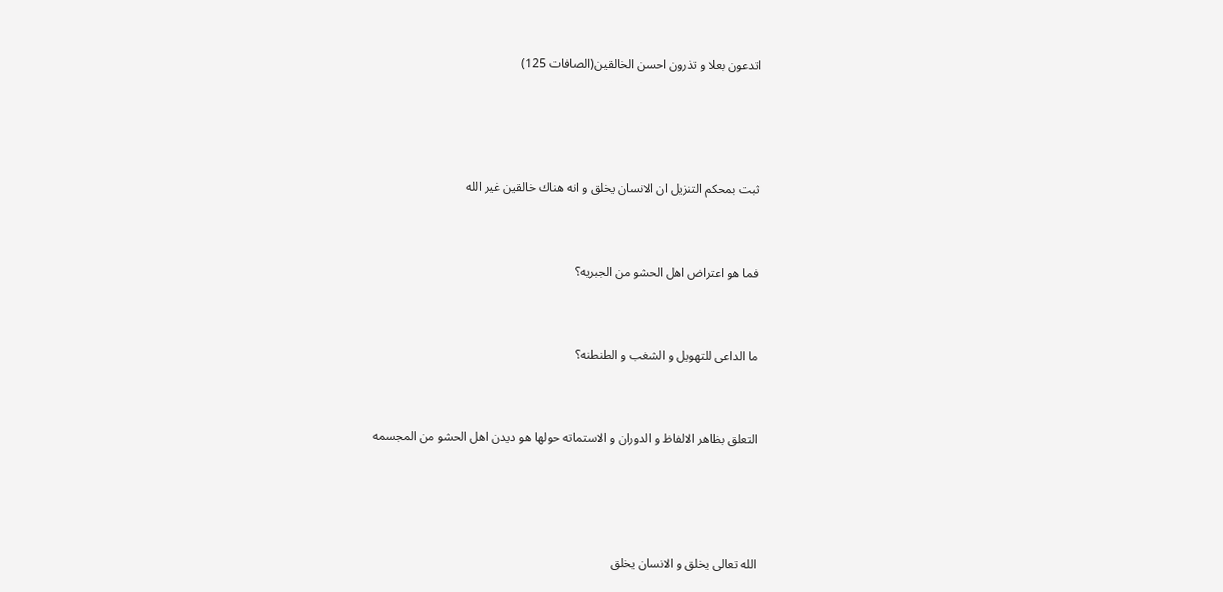اتدعون بعلا و تذرون احسن الخالقين(الصافات 125)





ثبت بمحكم التنزيل ان الانسان يخلق و انه هناك خالقين غير الله



فما هو اعتراض اهل الحشو من الجبريه؟



ما الداعى للتهويل و الشغب و الطنطنه؟



التعلق بظاهر الالفاظ و الدوران و الاستماته حولها هو ديدن اهل الحشو من المجسمه





الله تعالى يخلق و الانسان يخلق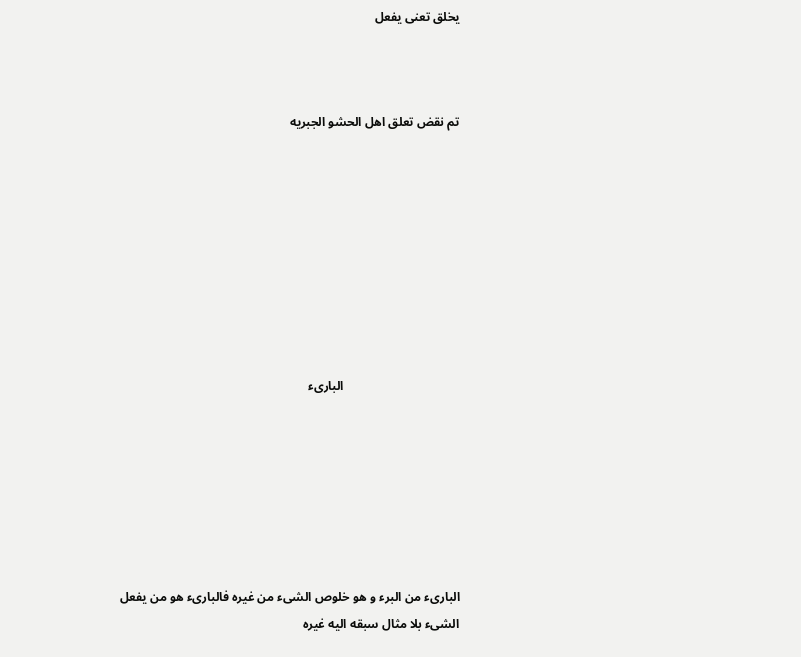يخلق تعنى يفعل



تم نقض تعلق اهل الحشو الجبريه









                                     البارىء







البارىء من البرء و هو خلوص الشىء من غيره فالبارىء هو من يفعل الشىء بلا مثال سبقه اليه غيره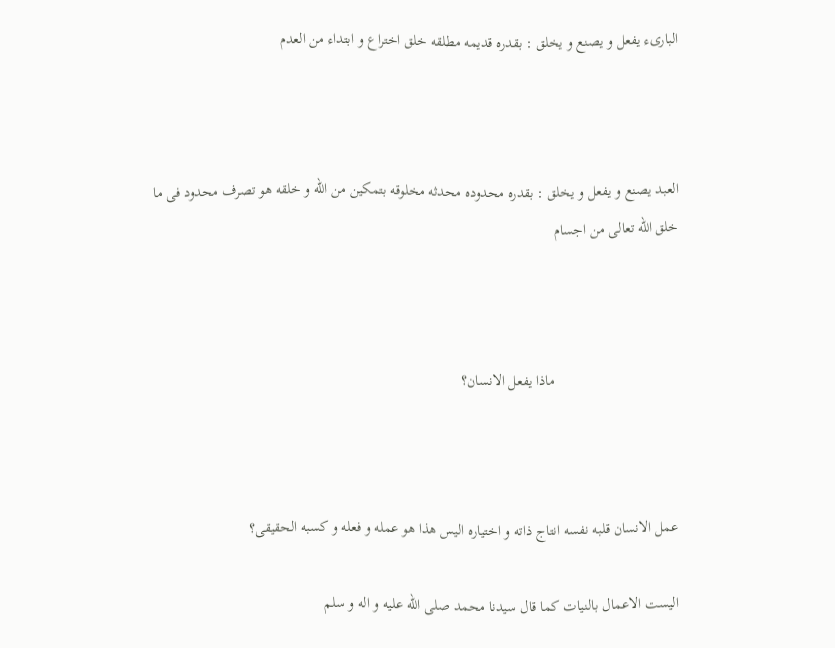البارىء يفعل و يصنع و يخلق : بقدره قديمه مطلقه خلق اختراع و ابتداء من العدم



العبد يصنع و يفعل و يخلق : بقدره محدوده محدثه مخلوقه بتمكين من الله و خلقه هو تصرف محدود فى ما خلق الله تعالى من اجسام



                                 ماذا يفعل الانسان؟



عمل الانسان قلبه نفسه انتاج ذاته و اختياره اليس هذا هو عمله و فعله و كسبه الحقيقى؟

اليست الاعمال بالنيات كما قال سيدنا محمد صلى الله عليه و اله و سلم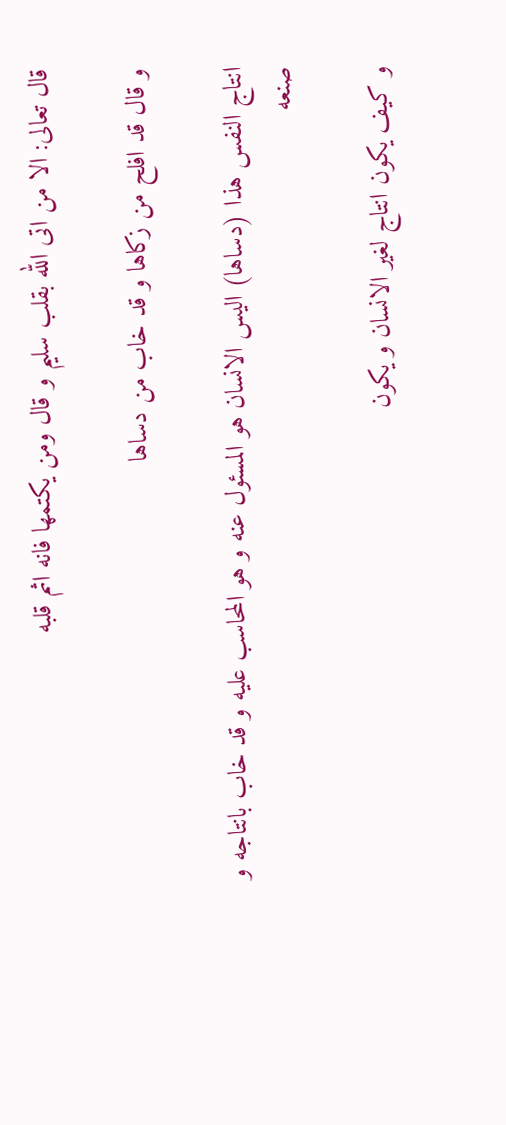قال تعالى: الا من اتى الله بقلب سليم و قال ومن يكتمها فانه اثم قلبه

و قال قد افلح من زكاها و قد خاب من دساها

انتاج النفس هذا (دساها) اليس الانسان هو المسئول عنه و هو المحاسب عليه و قد خاب بانتاجه و صنعه

و كيف يكون انتاج لغير الانسان و يكون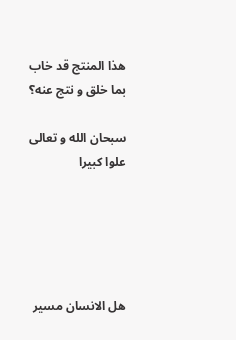هذا المنتج قد خاب بما خلق و نتج عنه؟

سبحان الله و تعالى علوا كبيرا





هل الانسان مسير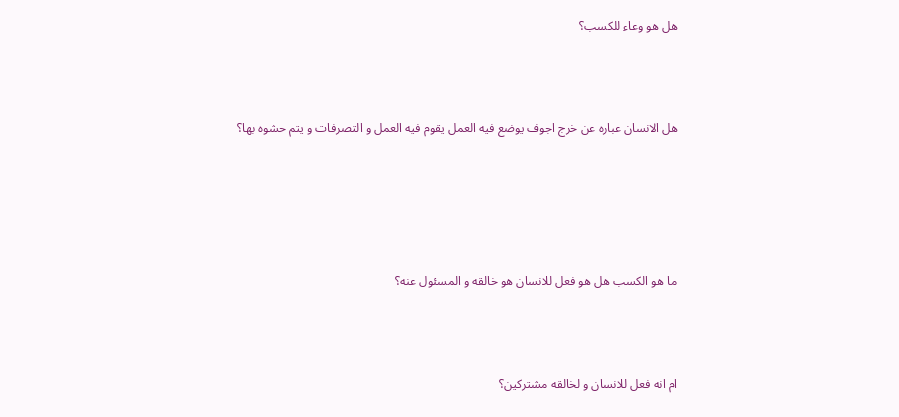هل هو وعاء للكسب؟



هل الانسان عباره عن خرج اجوف يوضع فيه العمل يقوم فيه العمل و التصرفات و يتم حشوه بها؟





ما هو الكسب هل هو فعل للانسان هو خالقه و المسئول عنه؟



ام انه فعل للانسان و لخالقه مشتركين؟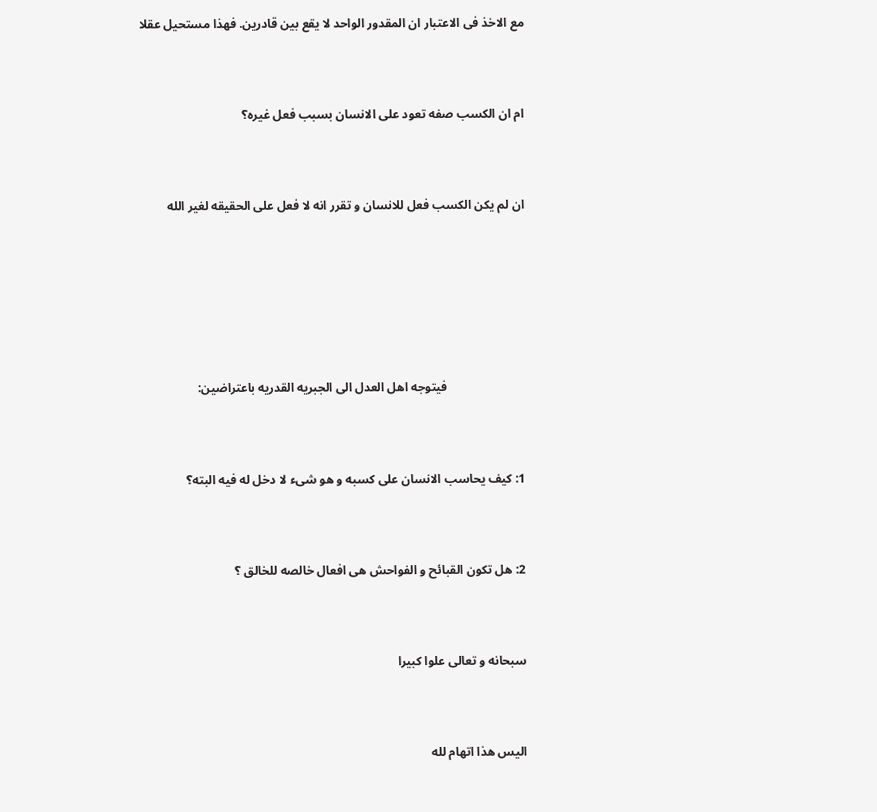مع الاخذ فى الاعتبار ان المقدور الواحد لا يقع بين قادرين. فهذا مستحيل عقلا



ام ان الكسب صفه تعود على الانسان بسبب فعل غيره؟



ان لم يكن الكسب فعل للانسان و تقرر انه لا فعل على الحقيقه لغير الله







                         فيتوجه اهل العدل الى الجبريه القدريه باعتراضين:



1: كيف يحاسب الانسان على كسبه و هو شىء لا دخل له فيه البته؟



2: هل تكون القبائح و الفواحش هى افعال خالصه للخالق ؟



سبحانه و تعالى علوا كبيرا



اليس هذا اتهام لله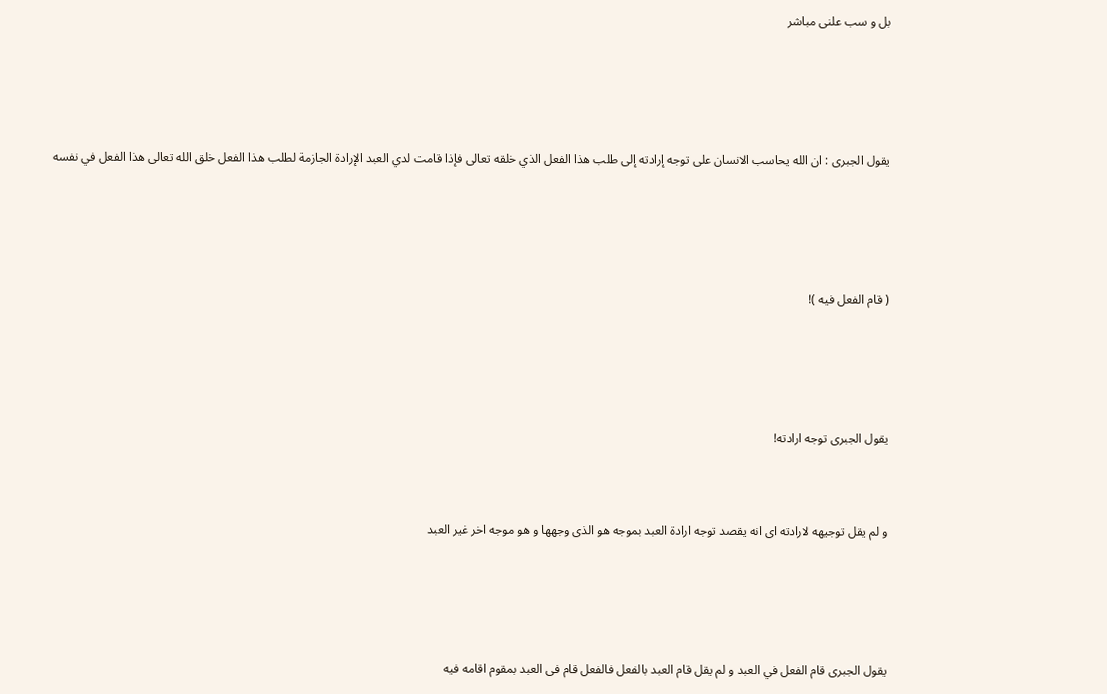بل و سب علنى مباشر





يقول الجبرى : ان الله يحاسب الانسان على توجه إرادته إلى طلب هذا الفعل الذي خلقه تعالى فإذا قامت لدي العبد الإرادة الجازمة لطلب هذا الفعل خلق الله تعالى هذا الفعل في نفسه





( قام الفعل فيه )!





يقول الجبرى توجه ارادته!



و لم يقل توجيهه لارادته اى انه يقصد توجه ارادة العبد بموجه هو الذى وجهها و هو موجه اخر غير العبد





يقول الجبرى قام الفعل في العبد و لم يقل قام العبد بالفعل فالفعل قام فى العبد بمقوم اقامه فيه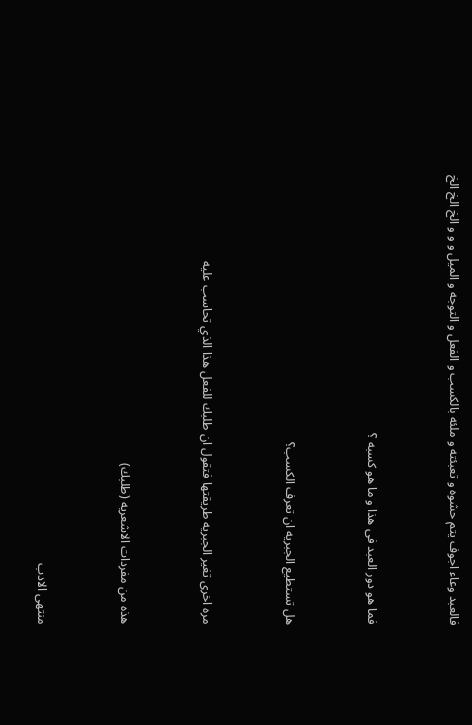فالعبد وعاء اجوف يتم حشوه و تعبئته و ملئه بالكسب و الفعل و التوجه و الميل و و و الخ الخ الخ



فما هو دور العبد فى هذا و ما هو كسبه ؟



هل تستطيع الجبريه ان تعرف الكسب؟



مره اخرى تغير الجبريه طريقتها فتقول ان طلبك للفعل هذا الذي تحاسب عليه



هذه من مفردات الاشعريه (طلبك)



منتهى الادب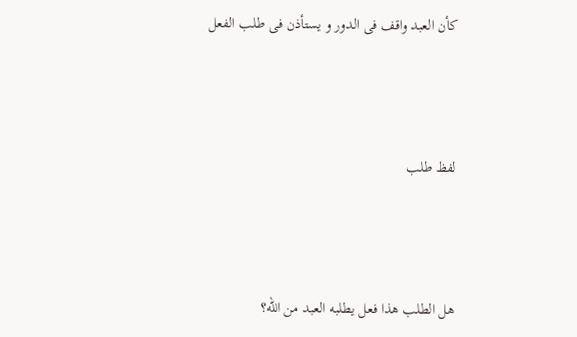كأن العبد واقف فى الدور و يستأذن فى طلب الفعل



لفظ طلب



هل الطلب هذا فعل يطلبه العبد من الله؟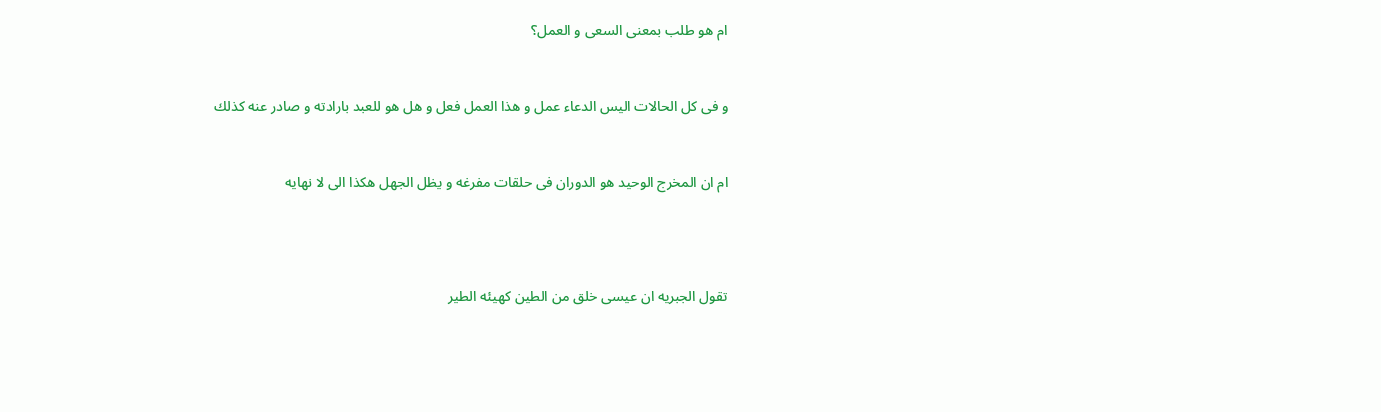ام هو طلب بمعنى السعى و العمل؟



و فى كل الحالات اليس الدعاء عمل و هذا العمل فعل و هل هو للعبد بارادته و صادر عنه كذلك



ام ان المخرج الوحيد هو الدوران فى حلقات مفرغه و يظل الجهل هكذا الى لا نهايه





تقول الجبريه ان عيسى خلق من الطين كهيئه الطير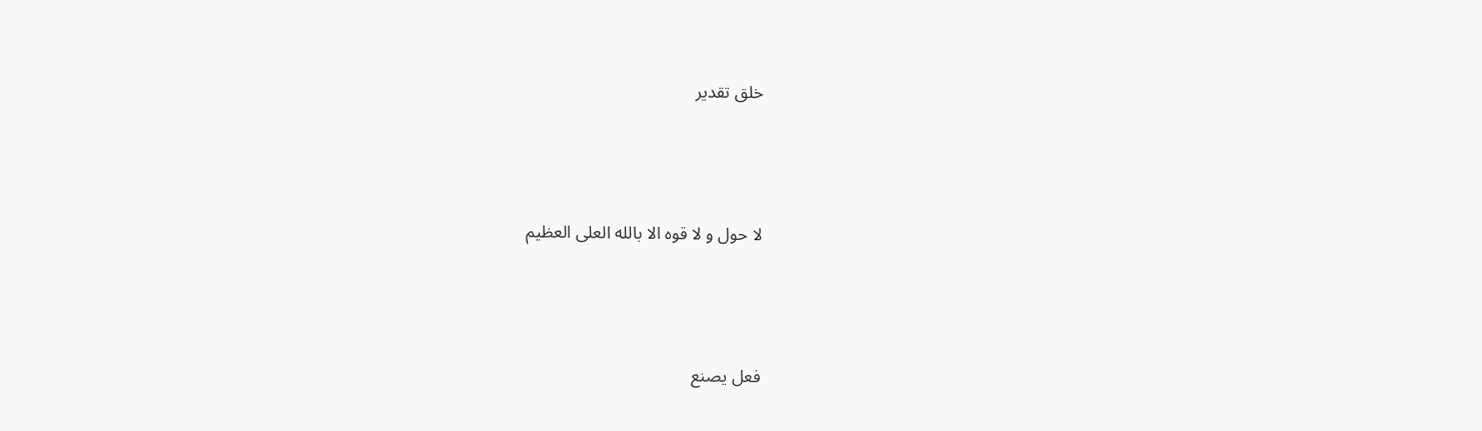خلق تقدير



لا حول و لا قوه الا بالله العلى العظيم



فعل يصنع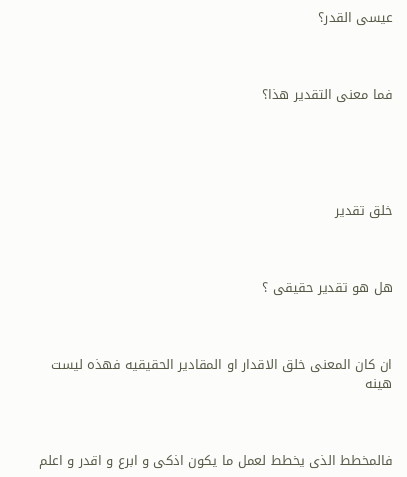عيسى القدر؟



فما معنى التقدير هذا؟





خلق تقدير



هل هو تقدير حقيقى ؟



ان كان المعنى خلق الاقدار او المقادير الحقيقيه فهذه ليست هينه



فالمخطط الذى يخطط لعمل ما يكون اذكى و ابرع و اقدر و اعلم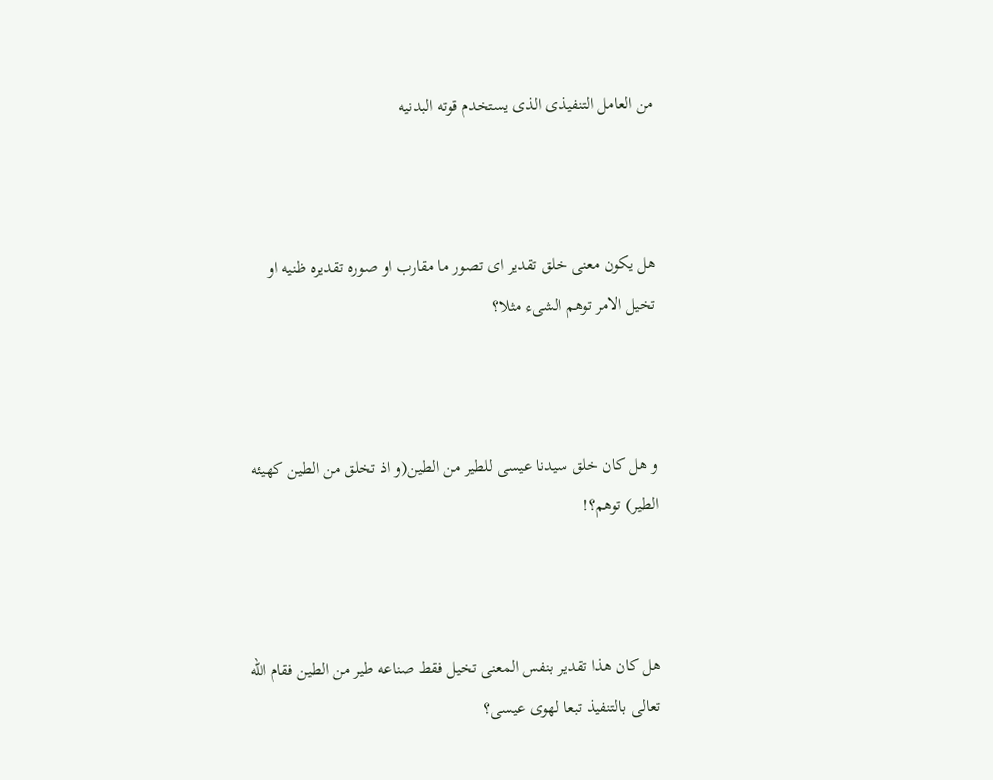من العامل التنفيذى الذى يستخدم قوته البدنيه



هل يكون معنى خلق تقدير اى تصور ما مقارب او صوره تقديره ظنيه او تخيل الامر توهم الشىء مثلا؟



و هل كان خلق سيدنا عيسى للطير من الطين(و اذ تخلق من الطين كهيئه الطير) توهم؟!



هل كان هذا تقدير بنفس المعنى تخيل فقط صناعه طير من الطين فقام الله تعالى بالتنفيذ تبعا لهوى عيسى؟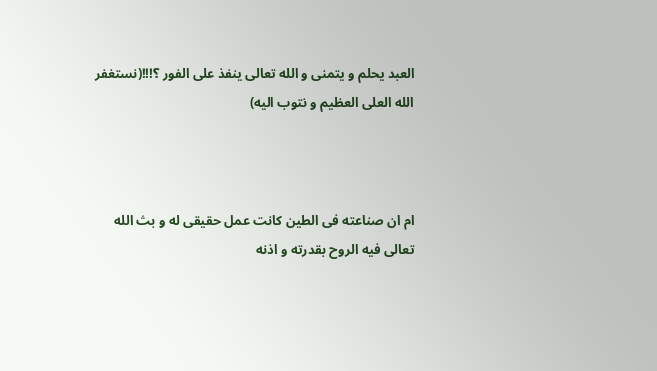العبد يحلم و يتمنى و الله تعالى ينفذ على الفور ؟!!!(نستغفر الله العلى العظيم و نتوب اليه)



ام ان صناعته فى الطين كانت عمل حقيقى له و بث الله تعالى فيه الروح بقدرته و اذنه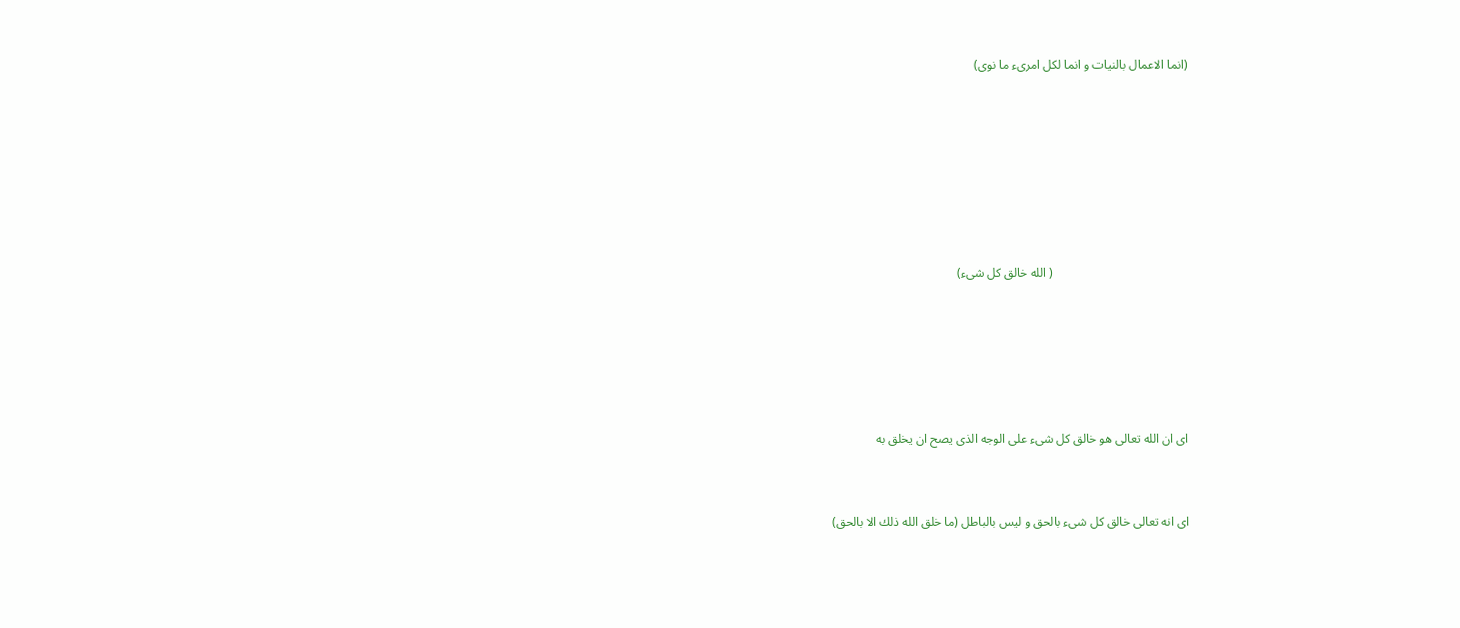(انما الاعمال بالنيات و انما لكل امرىء ما نوى)









                                           ( الله خالق كل شىء)







اى ان الله تعالى هو خالق كل شىء على الوجه الذى يصح ان يخلق به



اى انه تعالى خالق كل شىء بالحق و ليس بالباطل (ما خلق الله ذلك الا بالحق)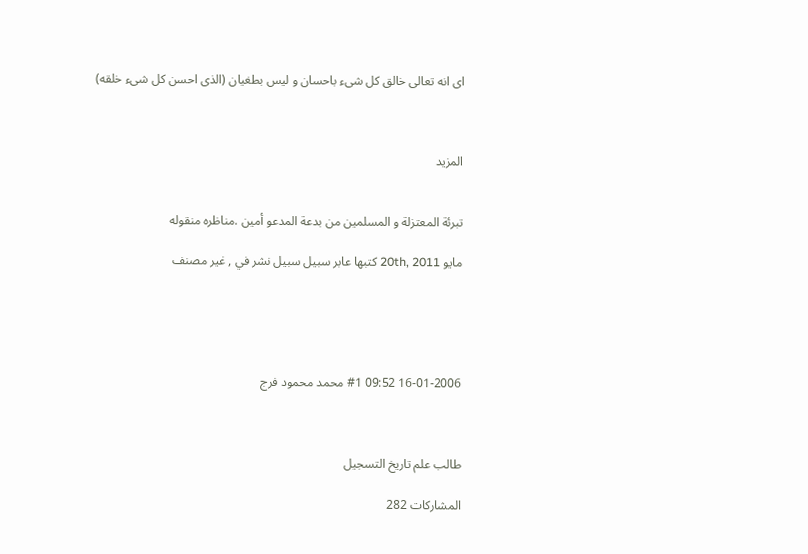اى انه تعالى خالق كل شىء باحسان و ليس بطغيان (الذى احسن كل شىء خلقه)



المزيد


تبرئة المعتزلة و المسلمين من بدعة المدعو أمين .مناظره منقوله

مايو 20th, 2011 كتبها عابر سبيل سبيل نشر في , غير مصنف





16-01-2006 09:52 #1 محمد محمود فرج



طالب علم تاريخ التسجيل

المشاركات 282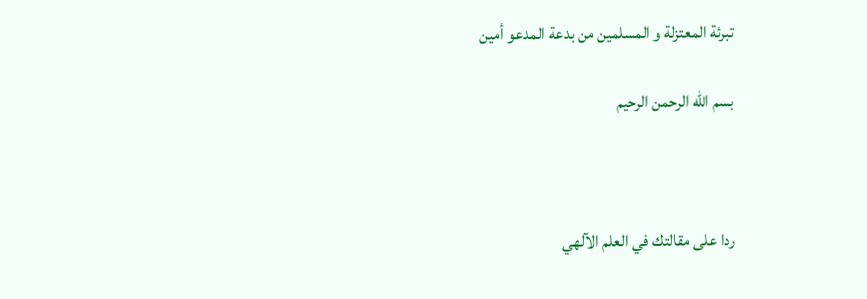تبرئة المعتزلة و المسلمين من بدعة المدعو أمين

بسم الله الرحمن الرحيم



ردا على مقالتك في العلم الآلهي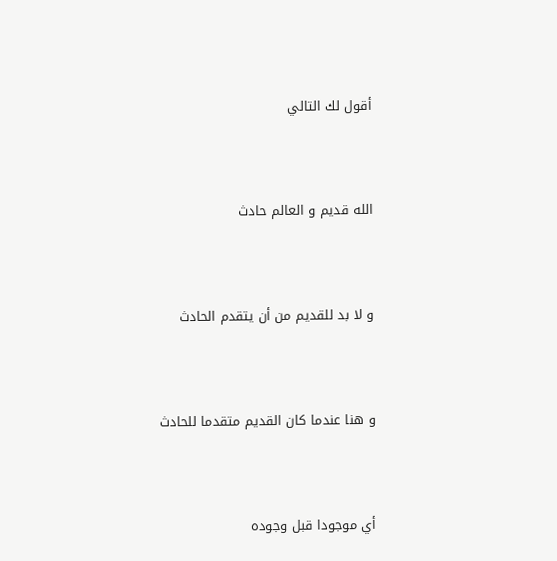أقول لك التالي



الله قديم و العالم حادث



و لا بد للقديم من أن يتقدم الحادث



و هنا عندما كان القديم متقدما للحادث



أي موجودا قبل وجوده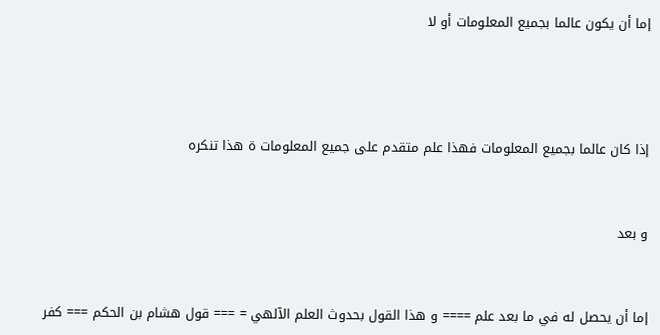إما أن يكون عالما بجميع المعلومات أو لا





إذا كان عالما بجميع المعلومات فهذا علم متقدم على جميع المعلومات ة هذا تنكره



و بعد



إما أن يحصل له في ما بعد علم ==== و هذا القول بحدوث العلم الآلهي = === قول هشام بن الحكم === كفر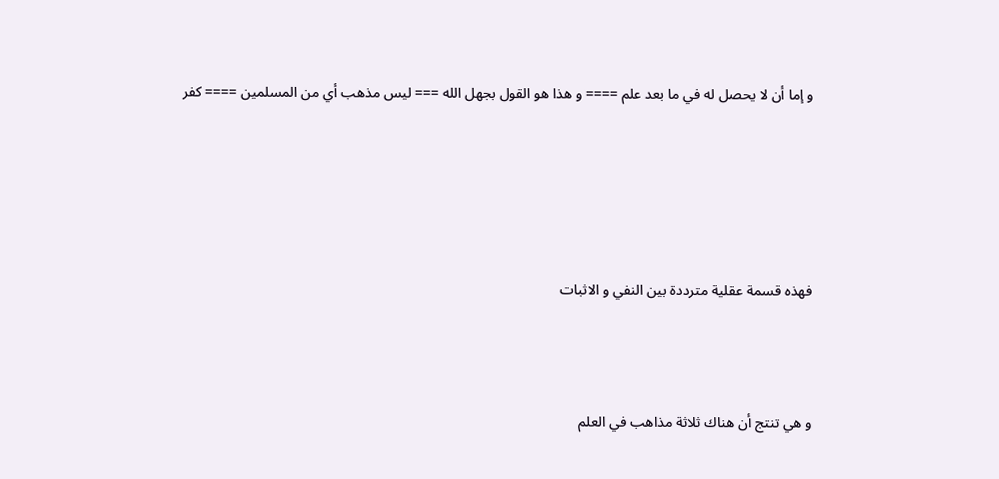و إما أن لا يحصل له في ما بعد علم ==== و هذا هو القول بجهل الله === ليس مذهب أي من المسلمين ==== كفر





فهذه قسمة عقلية مترددة بين النفي و الاثبات



و هي تنتج أن هناك ثلاثة مذاهب في العلم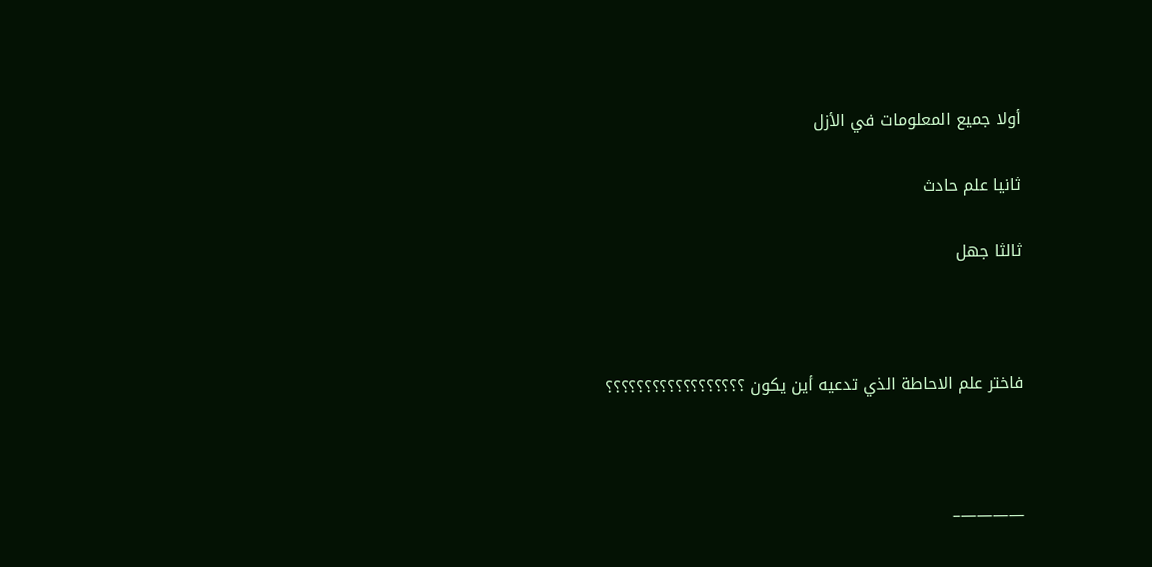أولا جميع المعلومات في الأزل

ثانيا علم حادث

ثالثا جهل



فاختر علم الاحاطة الذي تدعيه أين يكون ؟؟؟؟؟؟؟؟؟؟؟؟؟؟؟؟؟؟



————–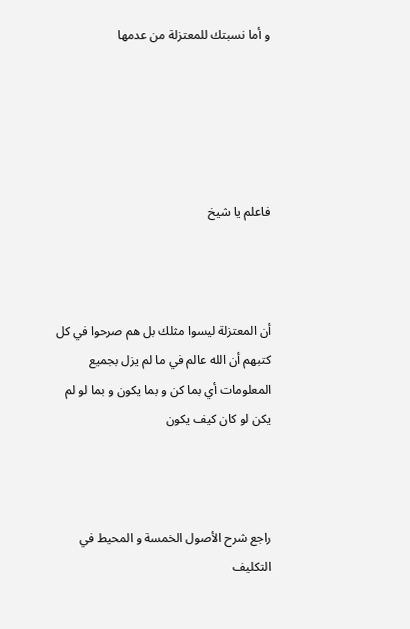و أما نسبتك للمعتزلة من عدمها





فاعلم يا شيخ



أن المعتزلة ليسوا مثلك بل هم صرحوا في كل كتبهم أن الله عالم في ما لم يزل بجميع المعلومات أي بما كن و بما يكون و بما لو لم يكن لو كان كيف يكون



راجع شرح الأصول الخمسة و المحيط في التكليف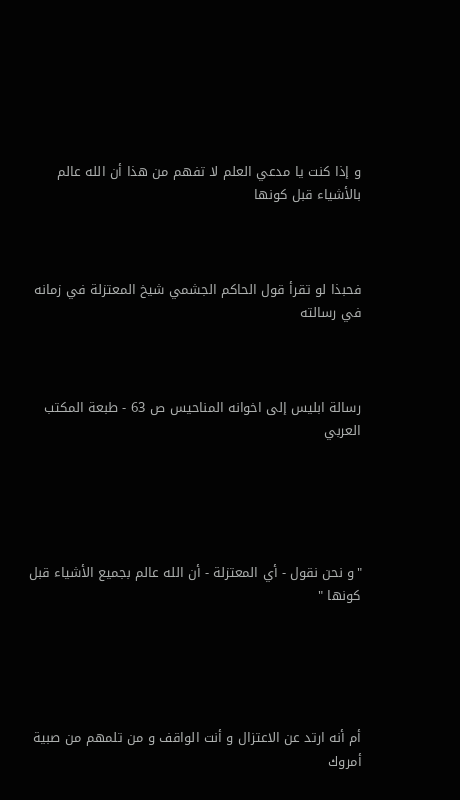و إذا كنت يا مدعي العلم لا تفهم من هذا أن الله عالم بالأشياء قبل كونها



فحبذا لو تقرأ قول الحاكم الجشمي شيخ المعتزلة في زمانه في رسالته



رسالة ابليس إلى اخوانه المناحيس ص 63 - طبعة المكتب العربي





"و نحن نقول - أي المعتزلة - أن الله عالم بجميع الأشياء قبل كونها "





أم أنه ارتد عن الاعتزال و أنت الواقف و من تلمهم من صبية أمروك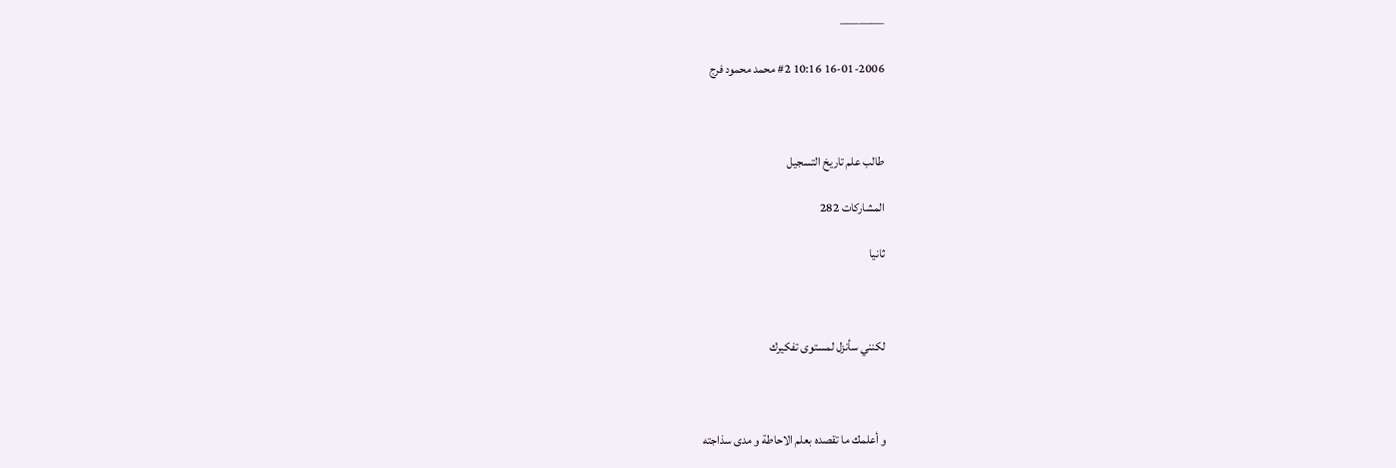———–

16-01-2006 10:16 #2 محمد محمود فرج



طالب علم تاريخ التسجيل

المشاركات 282

ثانيا



لكنني سأنزل لمستوى تفكيرك



و أعلمك ما تقصده بعلم الاحاطة و مدى سذاجته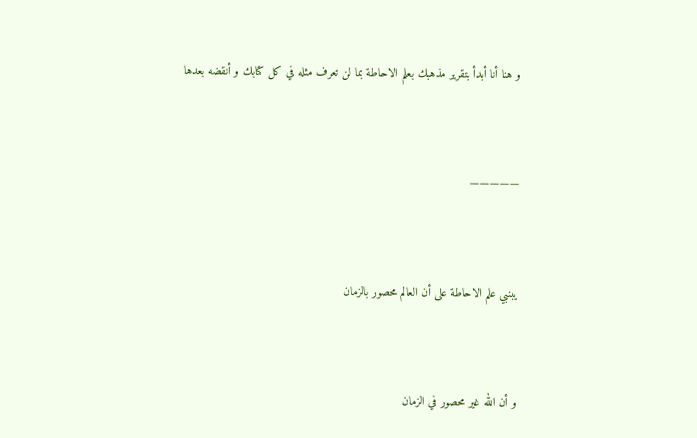و هنا أنا أبدأ بتقرير مذهبك بعلم الاحاطة بما لن تعرف مثله في كل كتابك و أنقضه بعدها



—————



يبنبي علم الاحاطة على أن العالم محصور بالزمان



و أن الله غير محصور في الزمان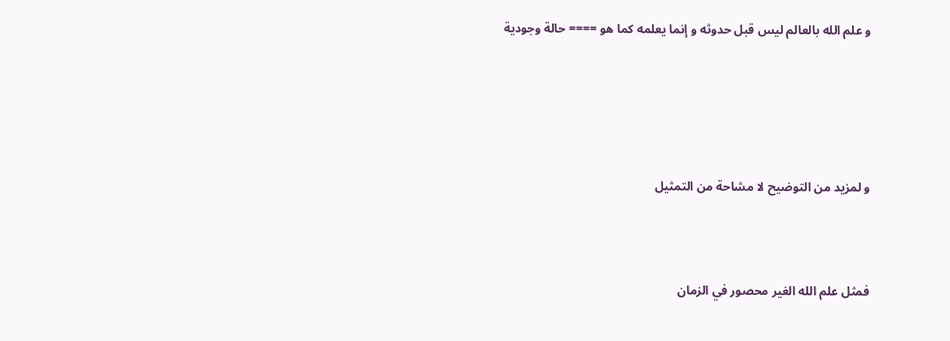و علم الله بالعالم ليس قبل حدوثه و إنما يعلمه كما هو ==== حالة وجودية





و لمزيد من التوضيح لا مشاحة من التمثيل



فمثل علم الله الغير محصور في الزمان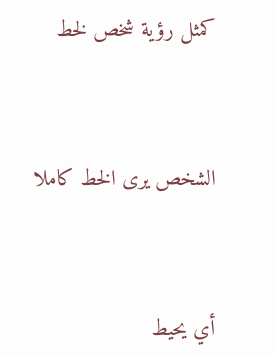كمثل رؤية شخص لخط



الشخص يرى الخط كاملا



أي يحيط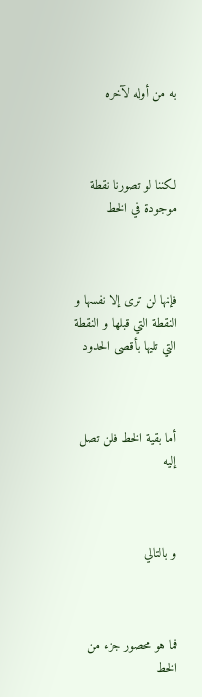به من أوله لآخره



لكننا لو تصورنا نقطة موجودة في الخط



فإنها لن ترى إلا نفسها و النقطة التي قبلها و النقطة التي تليها بأقصى الحدود



أما بقية الخط فلن تصل إليه



و بالتالي



فما هو محصور جزء من الخط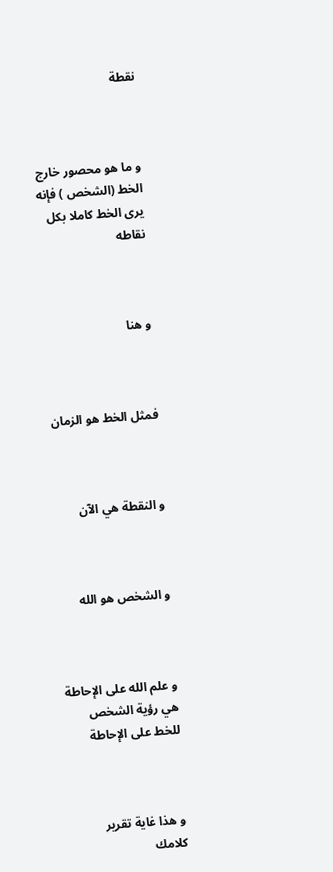نقطة



و ما هو محصور خارج الخط (الشخص ) فإنه يرى الخط كاملا بكل نقاطه



و هنا



فمثل الخط هو الزمان



و النقطة هي الآن



و الشخص هو الله



و علم الله على الإحاطة هي رؤية الشخص للخط على الإحاطة



و هذا غاية تقرير كلامك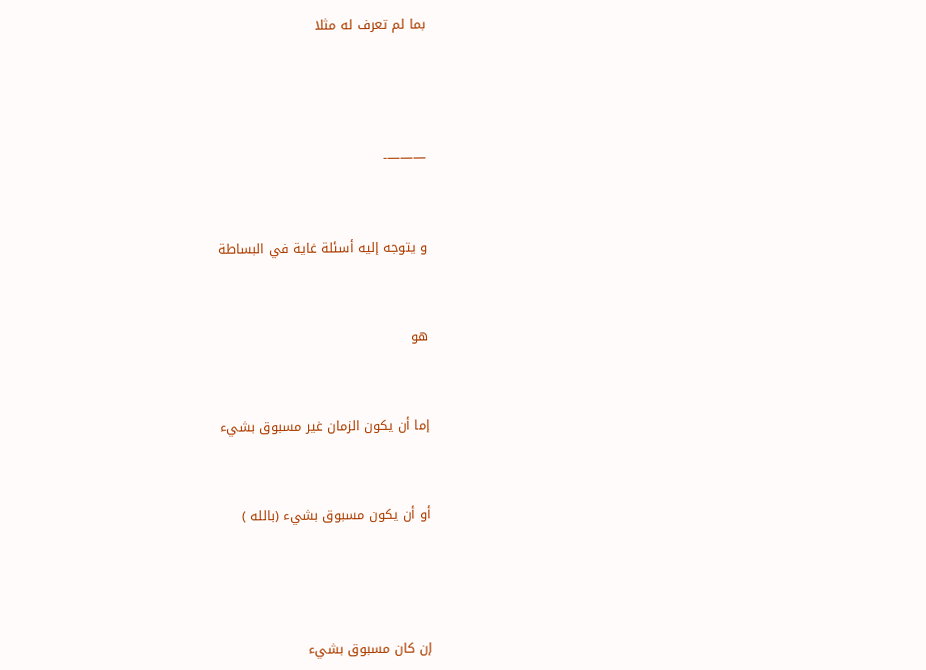بما لم تعرف له مثلا





———-



و يتوجه إليه أسئلة غاية في البساطة



هو



إما أن يكون الزمان غير مسبوق بشيء



أو أن يكون مسبوق بشيء (بالله )





إن كان مسبوق بشيء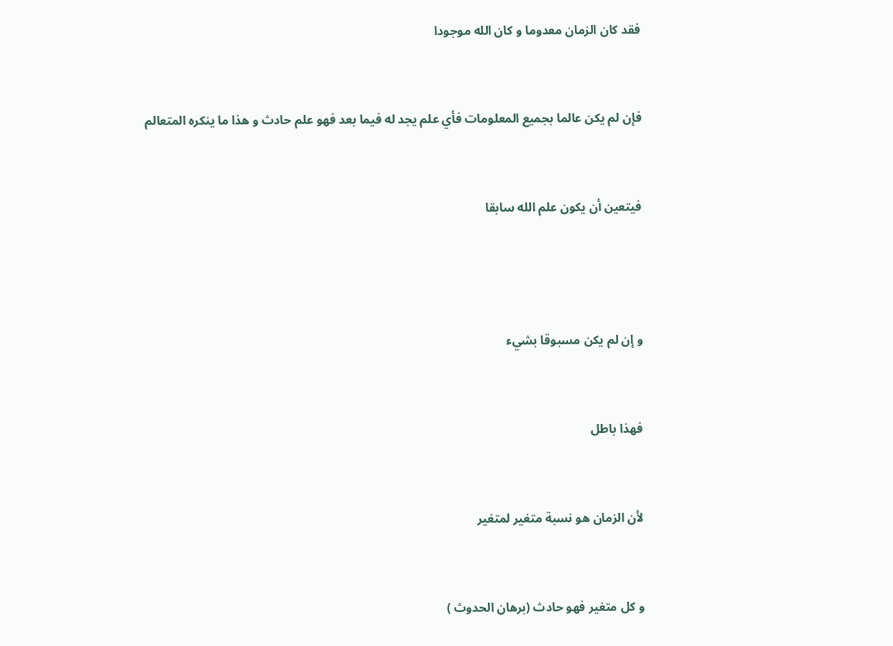فقد كان الزمان معدوما و كان الله موجودا



فإن لم يكن عالما بجميع المعلومات فأي علم يجد له فيما بعد فهو علم حادث و هذا ما ينكره المتعالم



فيتعين أن يكون علم الله سابقا





و إن لم يكن مسبوقا بشيء



فهذا باطل



لأن الزمان هو نسبة متغير لمتغير



و كل متغير فهو حادث (برهان الحدوث )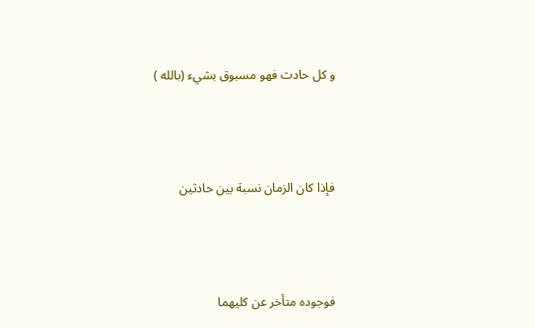و كل حادث فهو مسبوق بشيء (بالله )



فإذا كان الزمان نسبة بين حادثين



فوجوده متأخر عن كليهما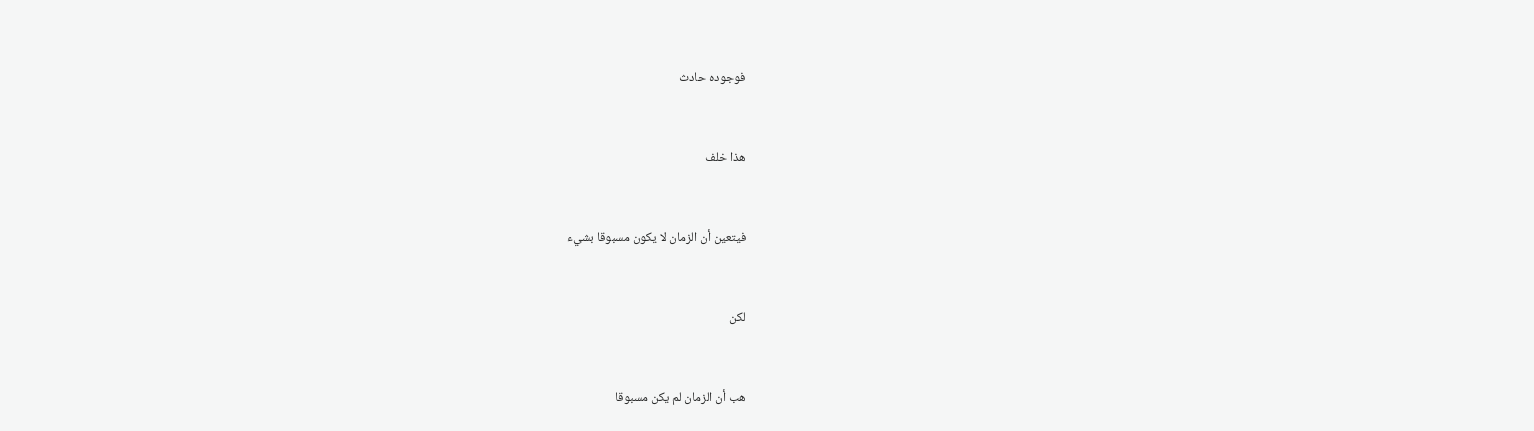فوجوده حادث



هذا خلف



فيتعين أن الزمان لا يكون مسبوقا بشيء



لكن



هب أن الزمان لم يكن مسبوقا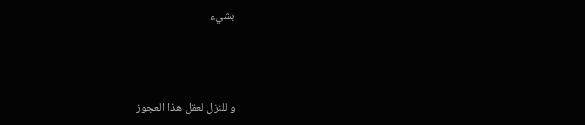بشيء



و للنزل لعقل هذا العجوز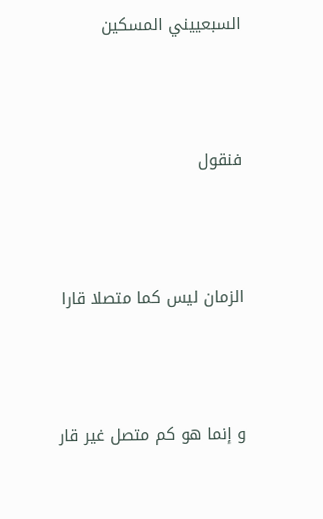السبعييني المسكين



فنقول



الزمان ليس كما متصلا قارا



و إنما هو كم متصل غير قار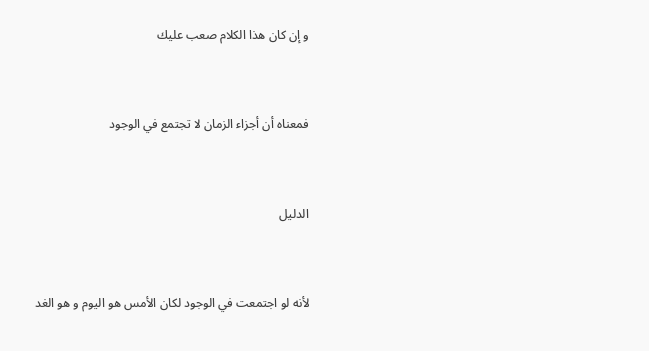و إن كان هذا الكلام صعب عليك



فمعناه أن أجزاء الزمان لا تجتمع في الوجود



الدليل



لأنه لو اجتمعت في الوجود لكان الأمس هو اليوم و هو الغد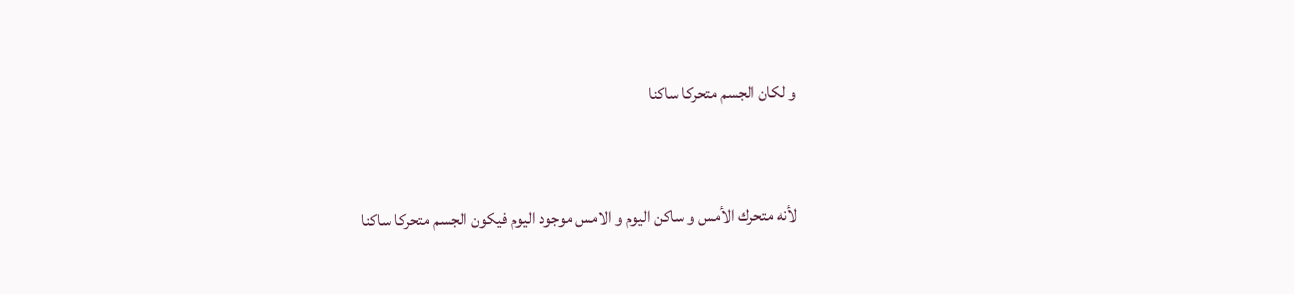و لكان الجسم متحركا ساكنا



لأنه متحرك الأمس و ساكن اليوم و الامس موجود اليوم فيكون الجسم متحركا ساكنا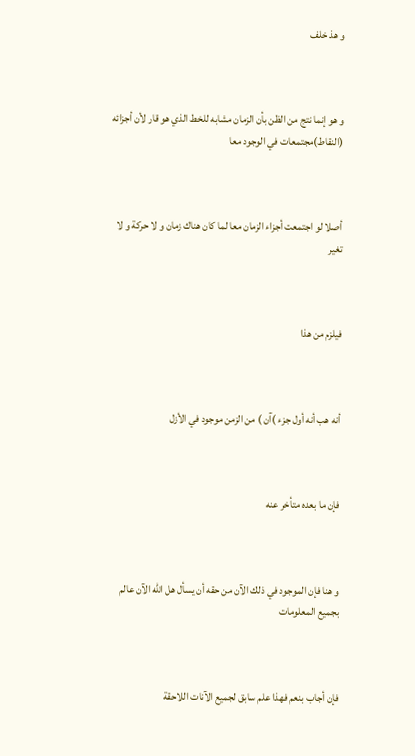و هذ خلف



و هو إنما نتج من الظن بأن الزمان مشابه للخط الذي هو قار لأن أجزائه (النقاط)مجتمعات في الوجود معا



أصلا لو اجتمعت أجزاء الزمان معا لما كان هناك زمان و لا حركة و لا تغير



فيلزم من هذا



أنه هب أنه أول جزء )آن ) من الزمن موجود في الأزل



فإن ما بعده متأخر عنه



و هنا فإن الموجود في ذلك الآن من حقه أن يسأل هل الله الآن عالم بجميع المعلومات



فإن أجاب بنعم فهذا علم سابق لجميع الآنات اللاحقة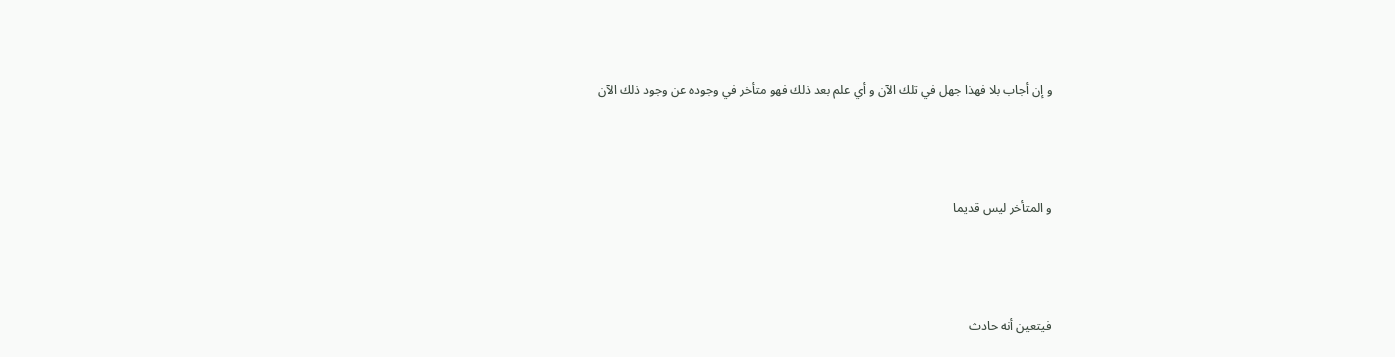و إن أجاب بلا فهذا جهل في تلك الآن و أي علم بعد ذلك فهو متأخر في وجوده عن وجود ذلك الآن



و المتأخر ليس قديما



فيتعين أنه حادث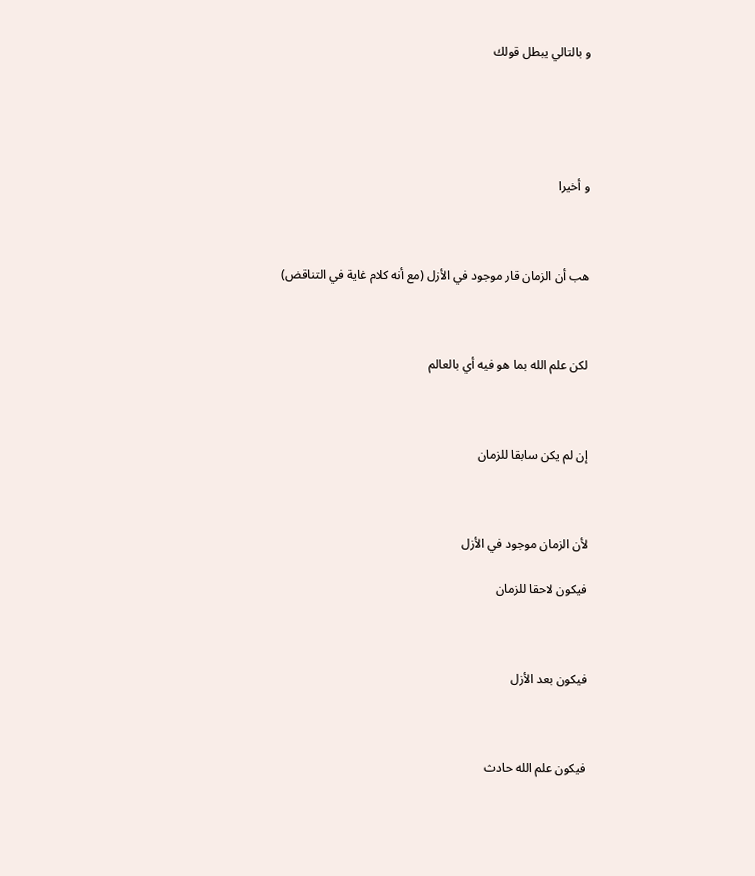و بالتالي يبطل قولك





و أخيرا



هب أن الزمان قار موجود في الأزل (مع أنه كلام غاية في التناقض)



لكن علم الله بما هو فيه أي بالعالم



إن لم يكن سابقا للزمان



لأن الزمان موجود في الأزل

فيكون لاحقا للزمان



فيكون بعد الأزل



فيكون علم الله حادث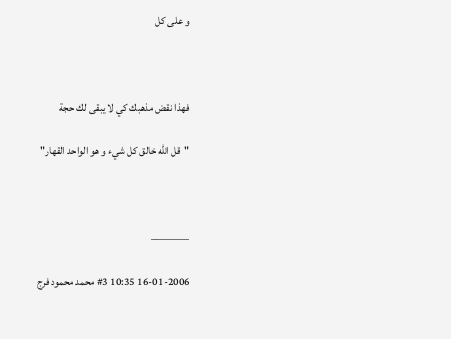و على كل



فهذا نقض مذهبك كي لا يبقى لك حجة

"قل الله خالق كل شيء و هو الواحد القهار"



———–

16-01-2006 10:35 #3 محمد محمود فرج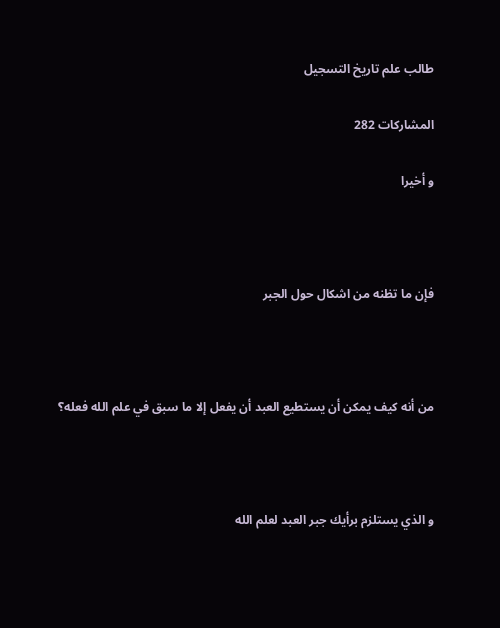طالب علم تاريخ التسجيل

المشاركات 282

و أخيرا



فإن ما تظنه من اشكال حول الجبر



من أنه كيف يمكن أن يستطيع العبد أن يفعل إلا ما سبق في علم الله فعله؟



و الذي يستلزم برأيك جبر العبد لعلم الله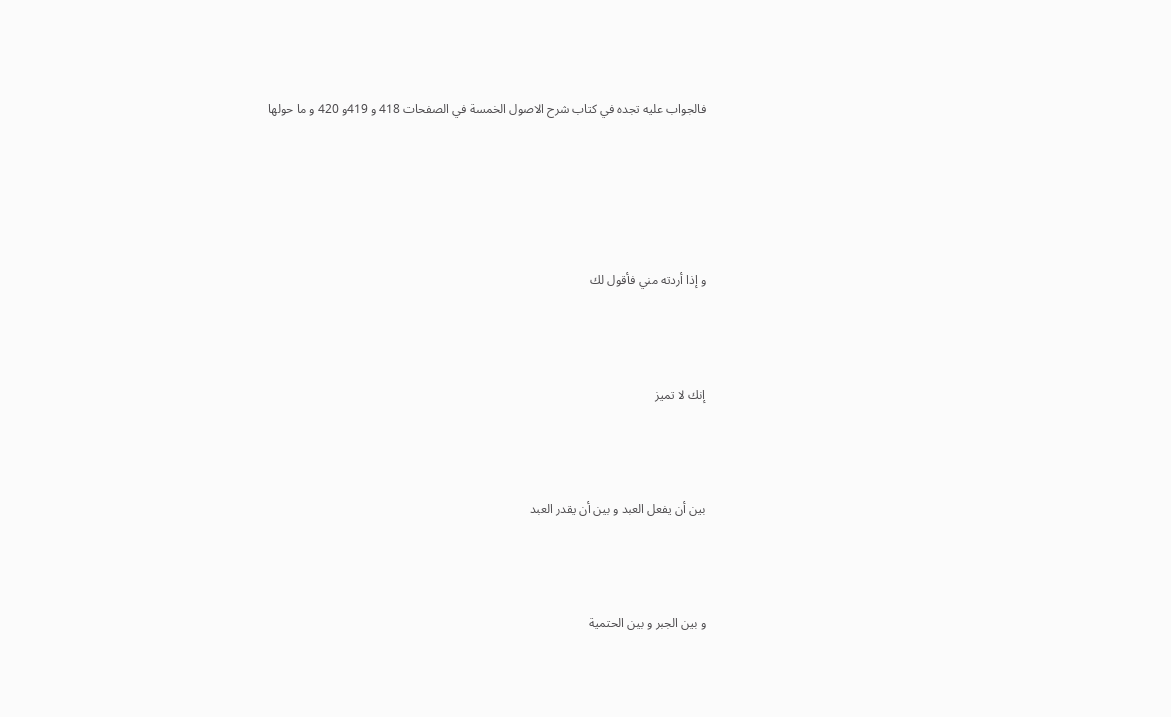فالجواب عليه تجده في كتاب شرح الاصول الخمسة في الصفحات 418 و 419و 420 و ما حولها





و إذا أردته مني فأقول لك



إنك لا تميز



بين أن يفعل العبد و بين أن يقدر العبد



و بين الجبر و بين الحتمية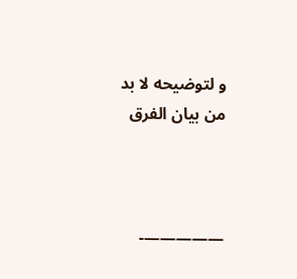و لتوضيحه لا بد من بيان الفرق



—————-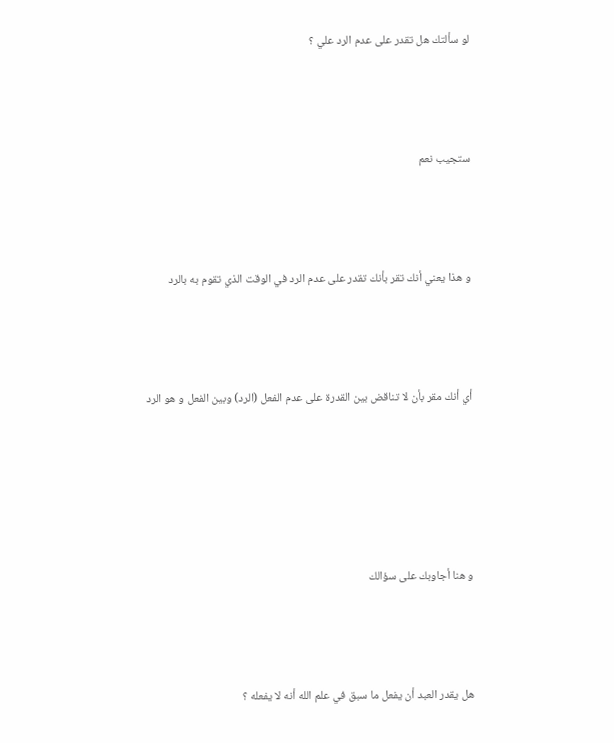لو سألتك هل تقدر على عدم الرد علي ؟



ستجيب نعم



و هذا يعني أنك تقر بأنك تقدر على عدم الرد في الوقت الذي تقوم به بالرد



أي أنك مقر بأن لا تناقض بين القدرة على عدم الفعل (الرد) وبين الفعل و هو الرد





و هنا أجاوبك على سؤالك



هل يقدر العبد أن يفعل ما سبق في علم الله أنه لا يفعله ؟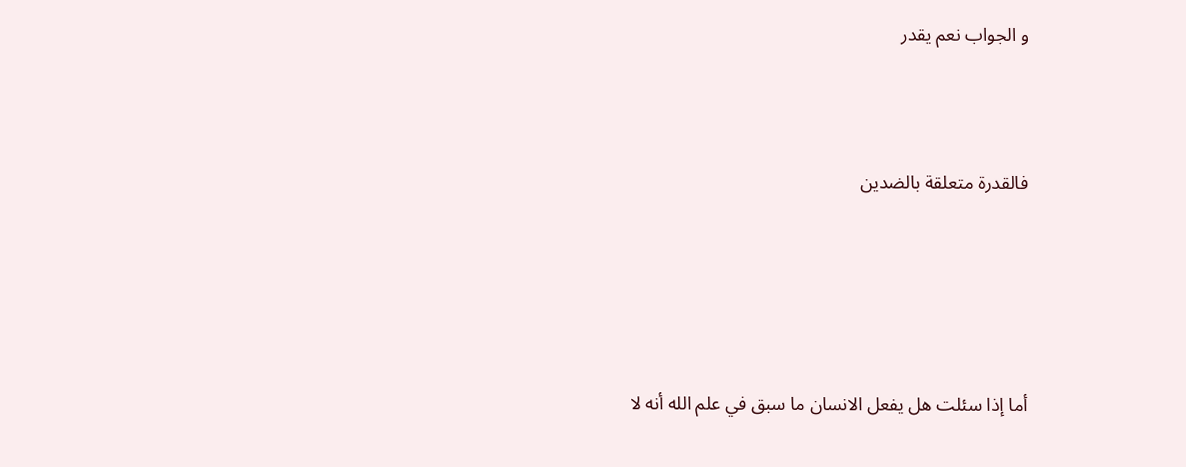و الجواب نعم يقدر



فالقدرة متعلقة بالضدين





أما إذا سئلت هل يفعل الانسان ما سبق في علم الله أنه لا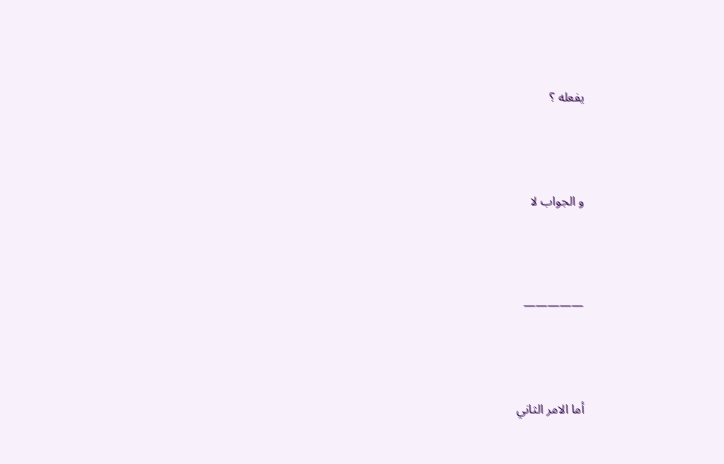يفعله ؟



و الجواب لا



—————



أما الامر الثاني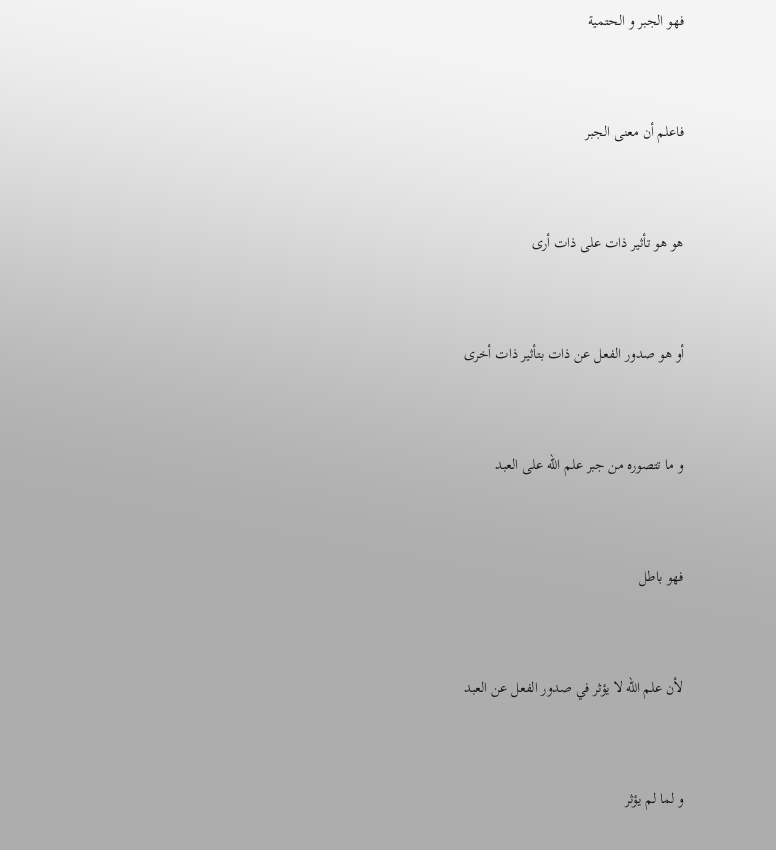فهو الجبر و الحتمية



فاعلم أن معنى الجبر



هو هو تأثير ذات على ذات أرى



أو هو صدور الفعل عن ذات بتأثير ذات أخرى



و ما تتصوره من جبر علم الله على العبد



فهو باطل



لأن علم الله لا يؤثر في صدور الفعل عن العبد



و لما لم يؤثر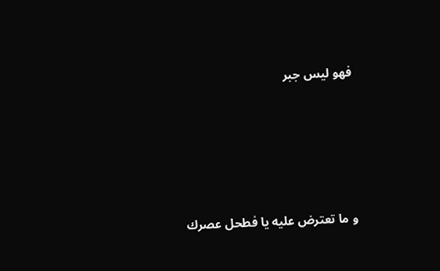فهو ليس جبر





و ما تعترض عليه يا فطحل عصرك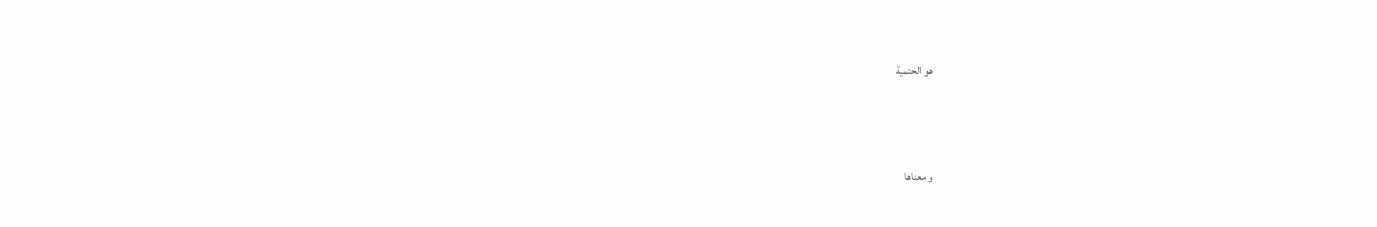هو الحتمية



و معناها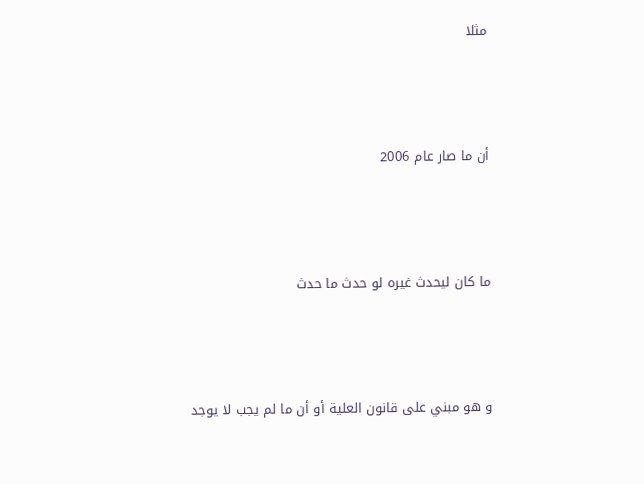مثلا



أن ما صار عام 2006



ما كان ليحدث غيره لو حدث ما حدث



و هو مبني على قانون العلية أو أن ما لم يجب لا يوجد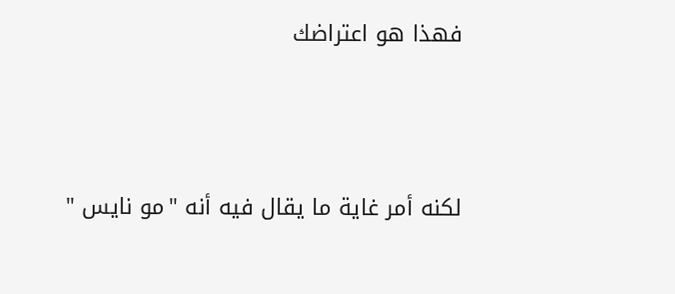فهذا هو اعتراضك



لكنه أمر غاية ما يقال فيه أنه "مو نايس "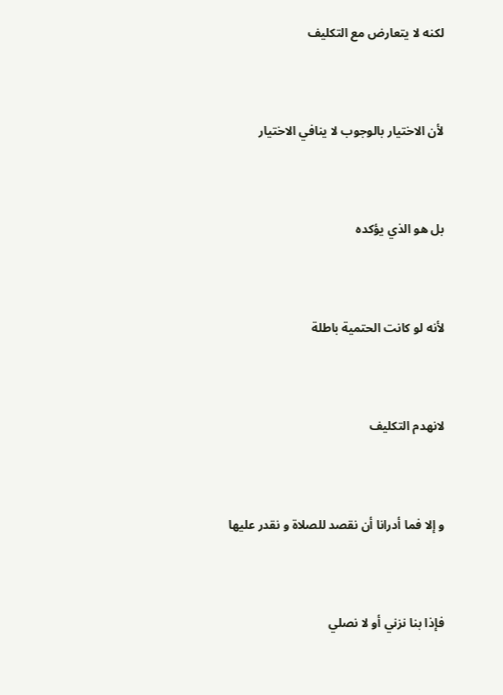لكنه لا يتعارض مع التكليف



لأن الاختيار بالوجوب لا ينافي الاختيار



بل هو الذي يؤكده



لأنه لو كانت الحتمية باطلة



لانهدم التكليف



و إلا فما أدرانا أن نقصد للصلاة و نقدر عليها



فإذا بنا نزني أو لا نصلي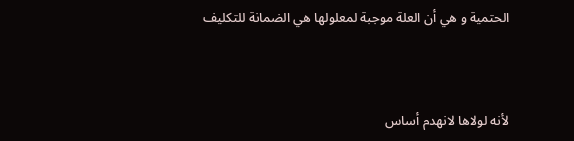الحتمية و هي أن العلة موجبة لمعلولها هي الضمانة للتكليف



لأنه لولاها لانهدم أساس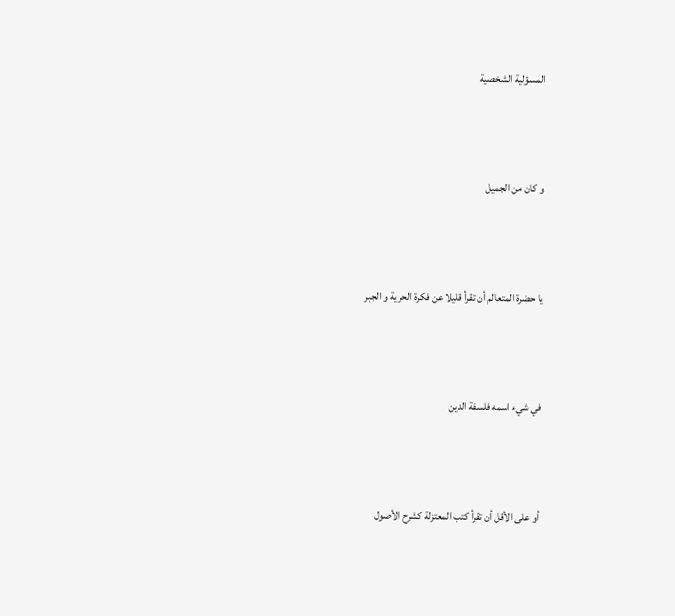المسؤلية الشخصية



و كان من الجميل



يا حضرة المتعالم أن تقرأ قليلا عن فكرة الحرية و الجبر



في شيء اسمه فلسفة الدين



أو على الأقل أن تقرأ كتب المعتزلة كشرح الأصول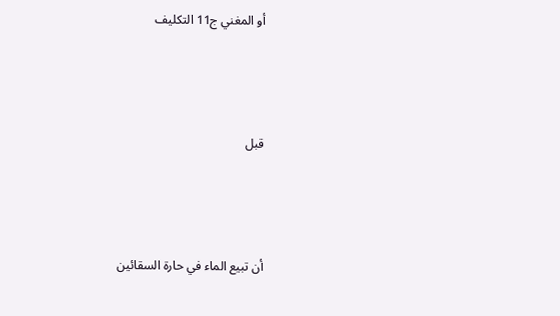أو المغني ج11 التكليف



قبل



أن تبيع الماء في حارة السقائين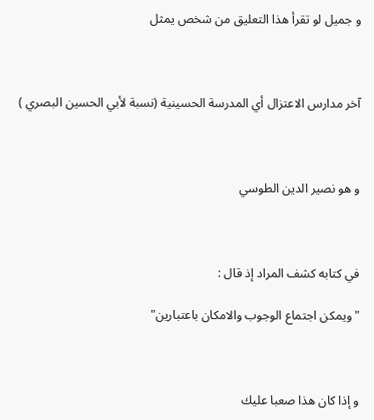و جميل لو تقرأ هذا التعليق من شخص يمثل



آخر مدارس الاعتزال أي المدرسة الحسينية (نسبة لأبي الحسين البصري )



و هو نصير الدين الطوسي



في كتابه كشف المراد إذ قال :

" ويمكن اجتماع الوجوب والامكان باعتبارين"



و إذا كان هذا صعبا عليك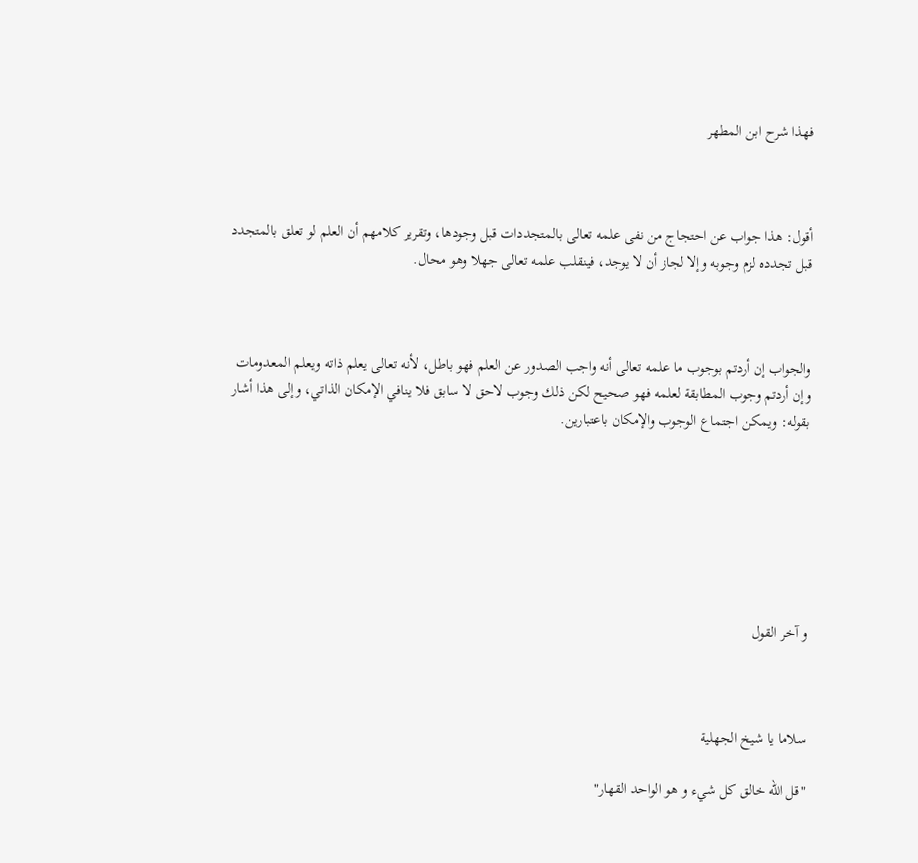فهذا شرح ابن المطهر



أقول: هذا جواب عن احتجاج من نفى علمه تعالى بالمتجددات قبل وجودها، وتقرير كلامهم أن العلم لو تعلق بالمتجدد قبل تجدده لزم وجوبه وإلا لجاز أن لا يوجد، فينقلب علمه تعالى جهلا وهو محال.



والجواب إن أردتم بوجوب ما علمه تعالى أنه واجب الصدور عن العلم فهو باطل، لأنه تعالى يعلم ذاته ويعلم المعدومات وإن أردتم وجوب المطابقة لعلمه فهو صحيح لكن ذلك وجوب لاحق لا سابق فلا ينافي الإمكان الذاتي، وإلى هذا أشار بقوله: ويمكن اجتماع الوجوب والإمكان باعتبارين.







و آخر القول



سلاما يا شيخ الجهلية

"قل الله خالق كل شيء و هو الواحد القهار"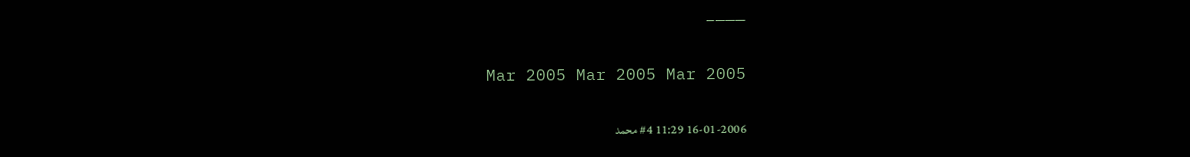———–

Mar 2005 Mar 2005 Mar 2005

16-01-2006 11:29 #4 محمد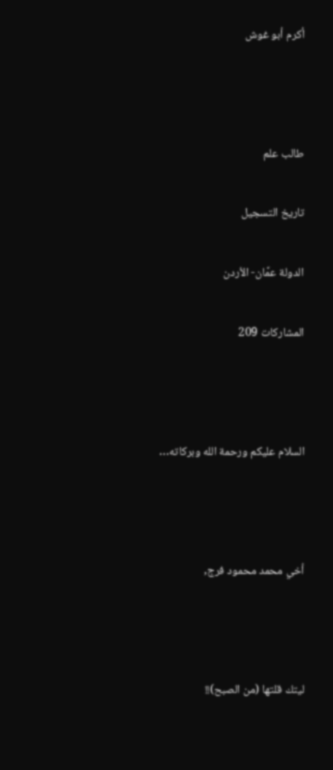أكرم أبو غوش



طالب علم

تاريخ التسجيل

الدولة عمَّان- الأردن

المشاركات 209



السلام عليكم ورحمة الله وبركاته…



أخي محمد محمود فرج,



ليتك قلتها (من الصبح)!!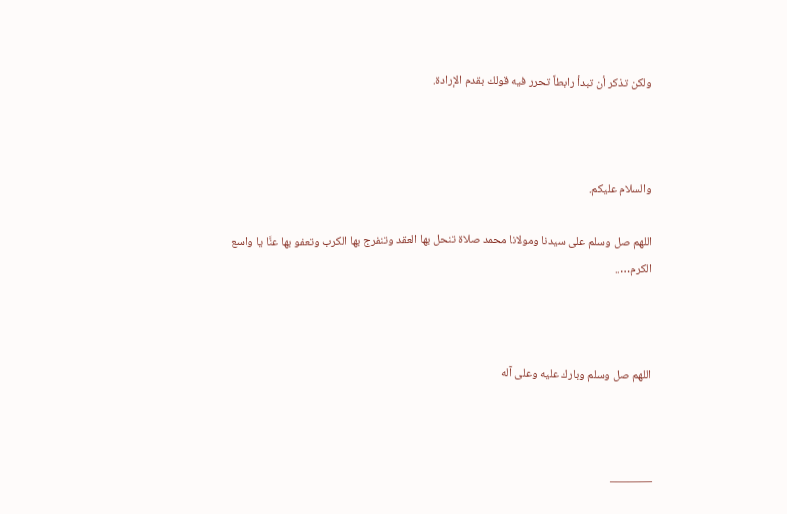ولكن تذكر أن تبدأ رابطاً تحرر فيه قولك بقدم الإرادة.



والسلام عليكم.

اللهم صل وسلم على سيدنا ومولانا محمد صلاة تنحل بها العقد وتنفرج بها الكرب وتعفو بها عنَّا يا واسع الكرم…..



اللهم صل وسلم وبارك عليه وعلى آله



———–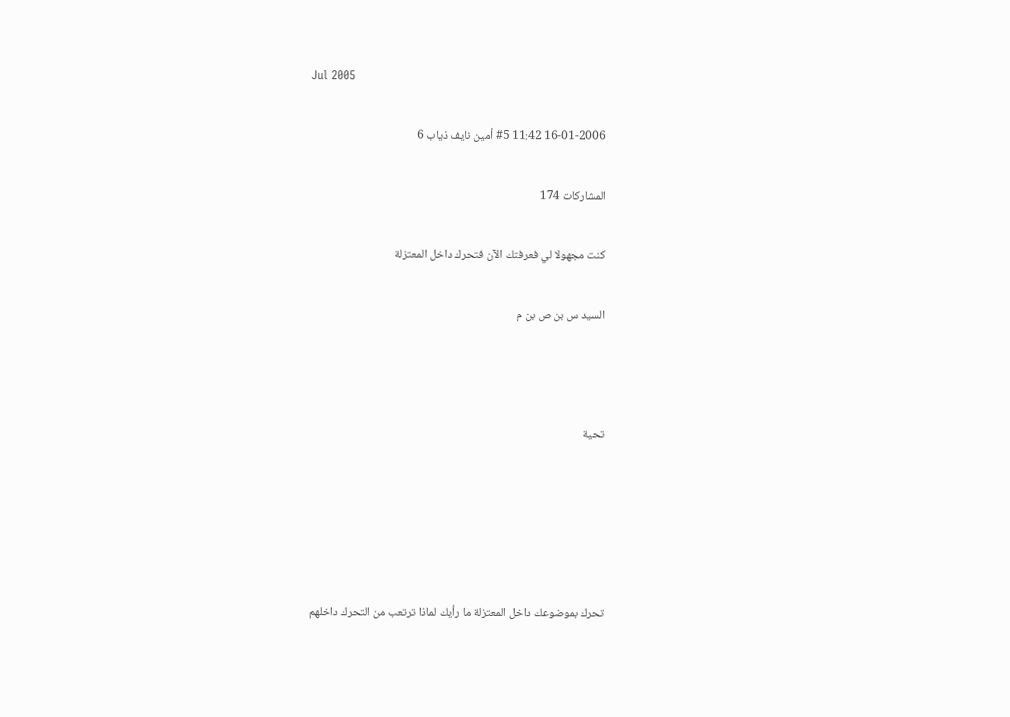Jul 2005

16-01-2006 11:42 #5 أمين نايف ذياب 6

المشاركات 174

كنت مجهولا لي فعرفتك الآن فتحرك داخل المعتزلة

السيد س بن ص بن م



تحية





تحرك بموضوعك داخل المعتزلة ما رأيك لماذا ترتعب من التحرك داخلهم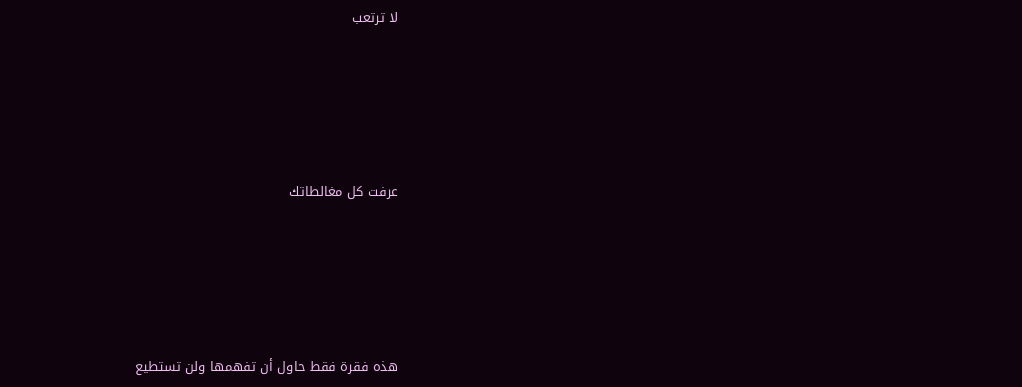لا ترتعب





عرفت كل مغالطاتك





هذه فقرة فقط حاول أن تفهمها ولن تستطيع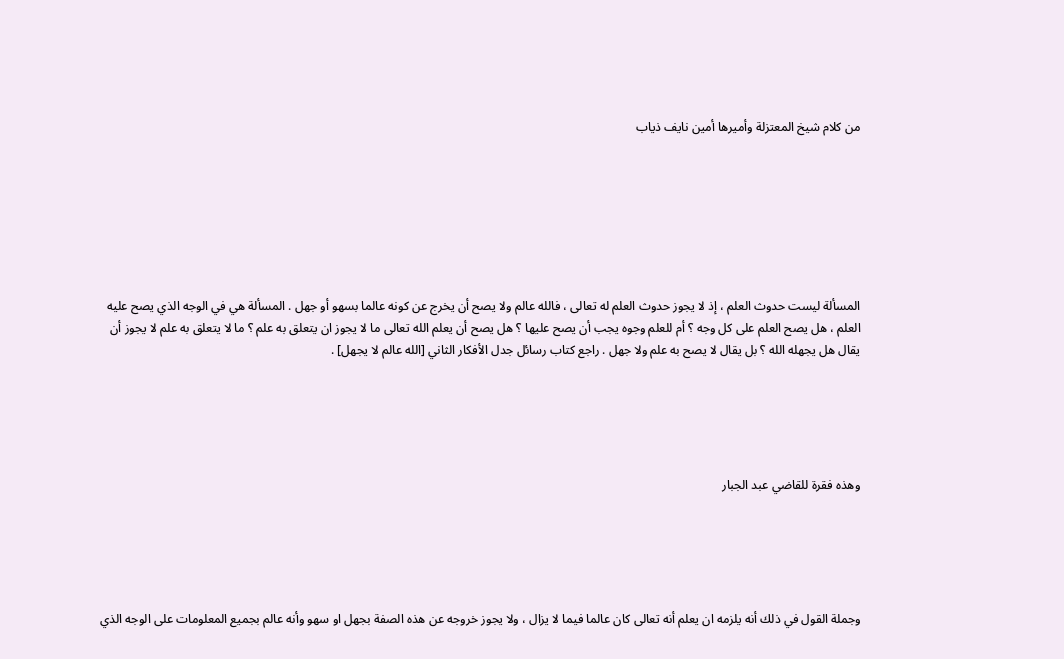من كلام شيخ المعتزلة وأميرها أمين نايف ذياب







المسألة ليست حدوث العلم ، إذ لا يجوز حدوث العلم له تعالى ، فالله عالم ولا يصح أن يخرج عن كونه عالما بسهو أو جهل . المسألة هي في الوجه الذي يصح عليه العلم ، هل يصح العلم على كل وجه ؟ أم للعلم وجوه يجب أن يصح عليها ؟ هل يصح أن يعلم الله تعالى ما لا يجوز ان يتعلق به علم ؟ ما لا يتعلق به علم لا يجوز أن يقال هل يجهله الله ؟ بل يقال لا يصح به علم ولا جهل . راجع كتاب رسائل جدل الأفكار الثاني [الله عالم لا يجهل] .





وهذه فقرة للقاضي عبد الجبار





وجملة القول في ذلك أنه يلزمه ان يعلم أنه تعالى كان عالما فيما لا يزال ، ولا يجوز خروجه عن هذه الصفة بجهل او سهو وأنه عالم بجميع المعلومات على الوجه الذي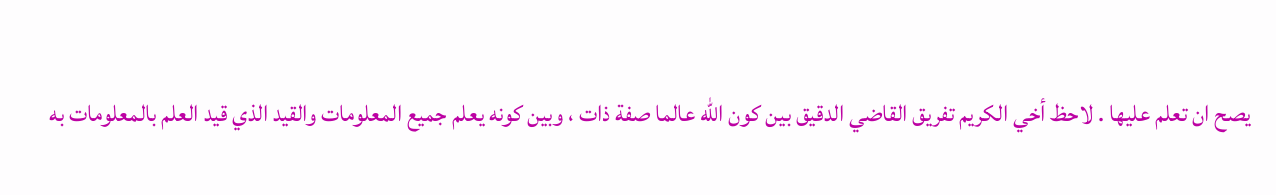يصح ان تعلم عليها . لاحظ أخي الكريم تفريق القاضي الدقيق بين كون الله عالما صفة ذات ، وبين كونه يعلم جميع المعلومات والقيد الذي قيد العلم بالمعلومات به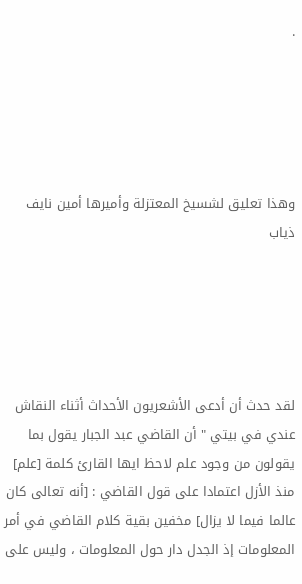.





وهذا تعليق لشسيخ المعتزلة وأميرها أمين نايف ذياب





لقد حدث أن أدعى الأشعريون الأحداث أثناء النقاش عندي في بيتي " أن القاضي عبد الجبار يقول بما يقولون من وجود علم لاحظ ايها القارئ كلمة [علم] منذ الأزل اعتمادا على قول القاضي : [أنه تعالى كان عالما فيما لا يزال] مخفين بقية كلام القاضي في أمر المعلومات إذ الجدل دار حول المعلومات ، وليس على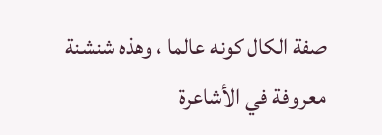صفة الكال كونه عالما ، وهذه شنشنة معروفة في الأشاعرة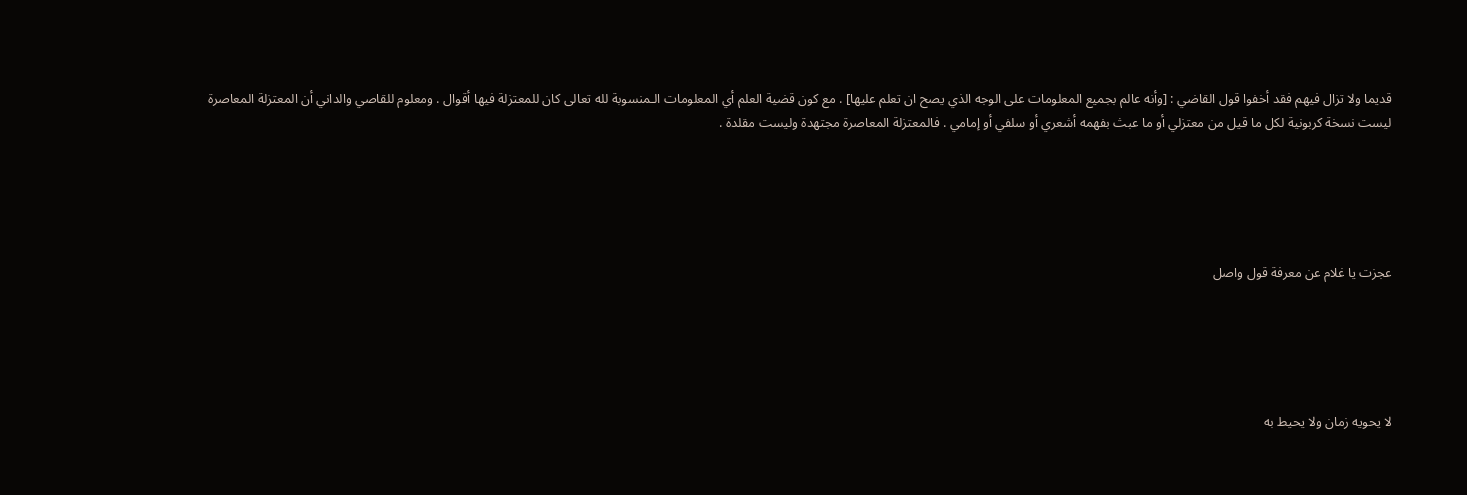قديما ولا تزال فيهم فقد أخفوا قول القاضي : [وأنه عالم بجميع المعلومات على الوجه الذي يصح ان تعلم عليها] . مع كون قضية العلم أي المعلومات الـمنسوبة لله تعالى كان للمعتزلة فيها أقوال . ومعلوم للقاصي والداني أن المعتزلة المعاصرة ليست نسخة كربونية لكل ما قيل من معتزلي أو ما عبث بفهمه أشعري أو سلفي أو إمامي . فالمعتزلة المعاصرة مجتهدة وليست مقلدة .





عجزت يا غلام عن معرفة قول واصل





لا يحويه زمان ولا يحيط به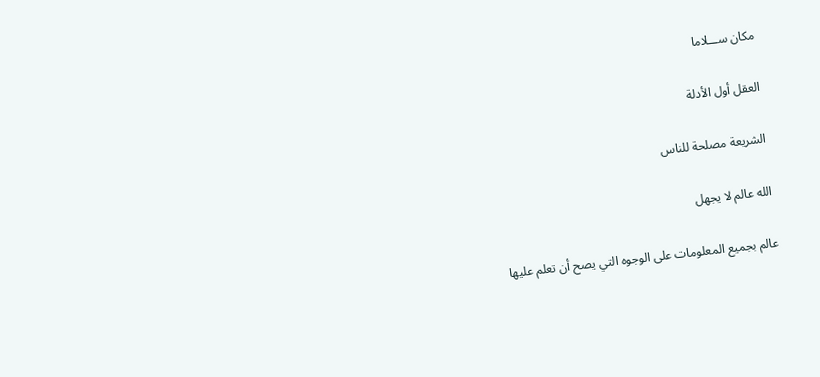مكان ســـلاما

العقل أول الأدلة

الشريعة مصلحة للناس

الله عالم لا يجهل

عالم بجميع المعلومات على الوجوه التي يصح أن تعلم عليها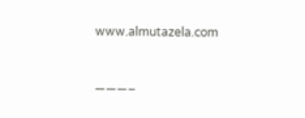www.almutazela.com



———–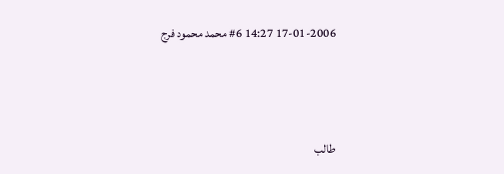17-01-2006 14:27 #6 محمد محمود فرج



طالب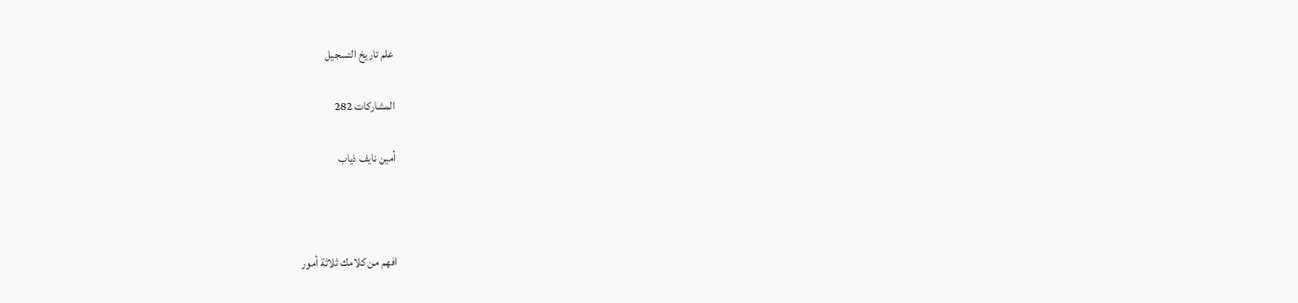علم تاريخ التسجيل

المشاركات 282

أمين نايف ذياب



افهم من كلامك ثلاثة أمور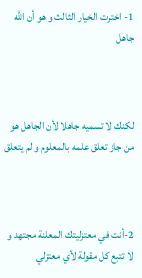1- اخترت الخيار الثالث و هو أن الله جاهل



لكنك لا تسميه جاهلا لأن الجاهل هو من جاز تعلق علمه بالمعلوم و لم يتعلق



2-أنت في معتزليتك المعلنة مجتهد و لا تتبع كل مقولة لأي معتزلي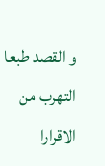و القصد طبعا التهرب من الاقرارا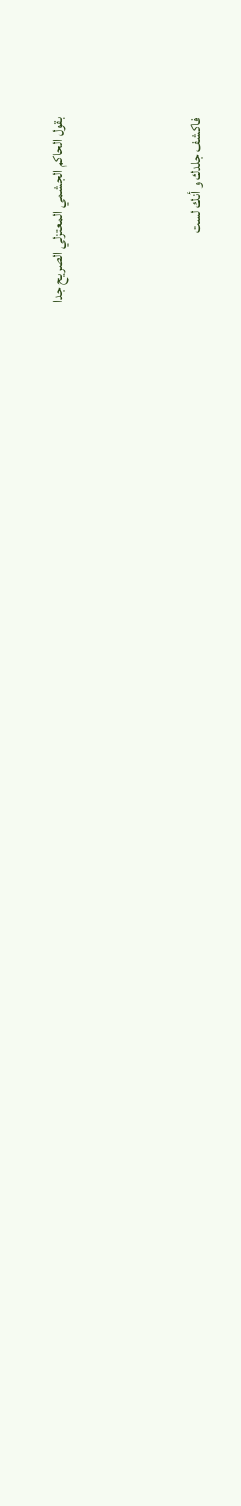بقول الحاكم الجشمي المعتزلي الصريح جدا



فاكشف جلدك و أنك لست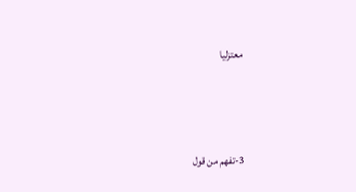معتزليا



3-تفهم من قول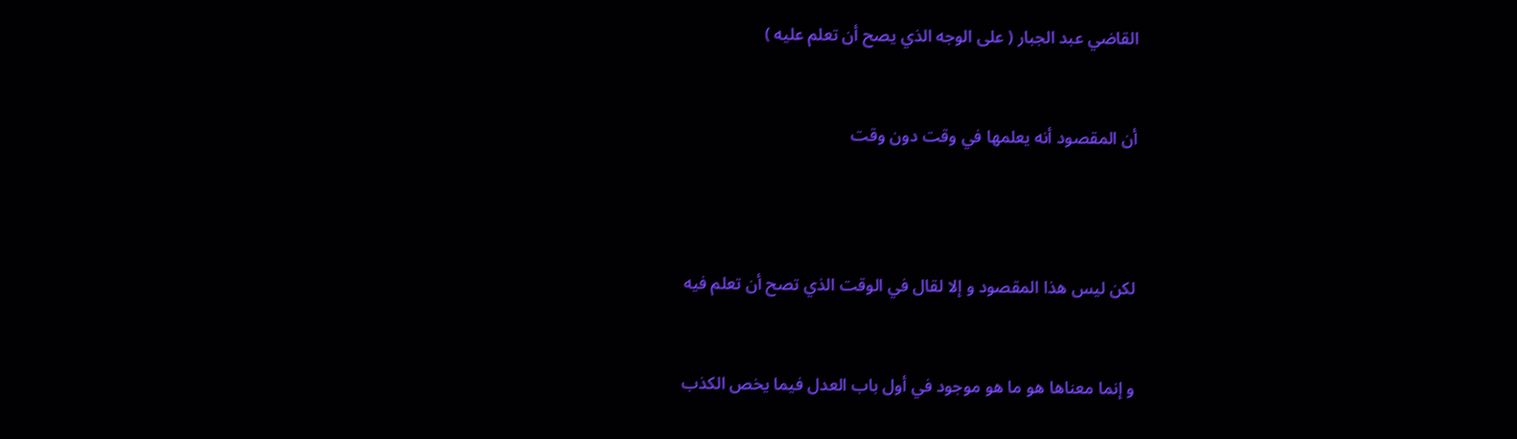القاضي عبد الجبار ( على الوجه الذي يصح أن تعلم عليه )



أن المقصود أنه يعلمها في وقت دون وقت





لكن ليس هذا المقصود و إلا لقال في الوقت الذي تصح أن تعلم فيه



و إنما معناها هو ما هو موجود في أول باب العدل فيما يخص الكذب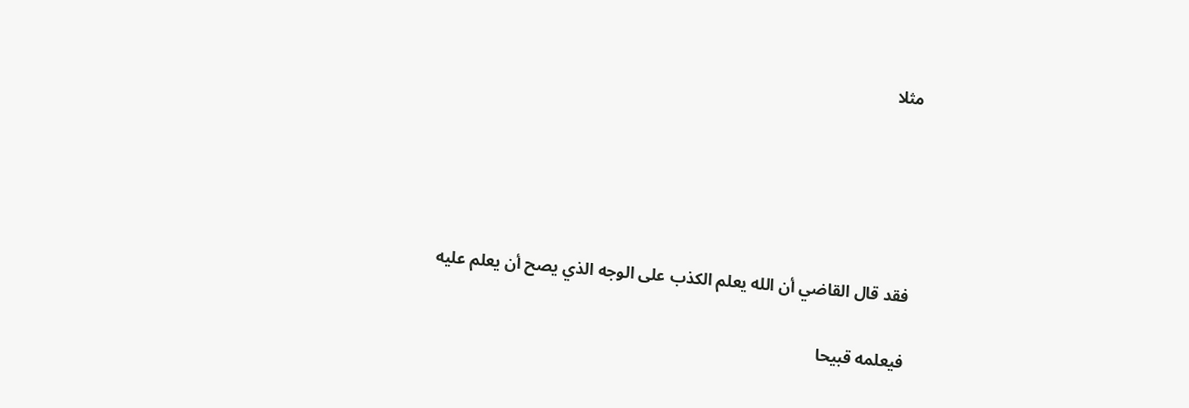مثلا





فقد قال القاضي أن الله يعلم الكذب على الوجه الذي يصح أن يعلم عليه

فيعلمه قبيحا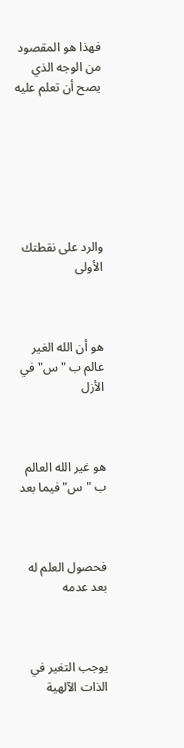فهذا هو المقصود من الوجه الذي يصح أن تعلم عليه







والرد على نقطتك الأولى



هو أن الله الغير عالم ب "س" في الأزل



هو غير الله العالم ب " س" فيما بعد



فحصول العلم له بعد عدمه



يوجب التغير في الذات الآلهية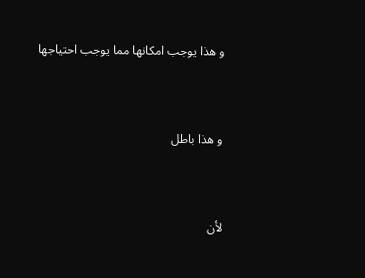و هذا يوجب امكانها مما يوجب احتياجها



و هذا باطل



لأن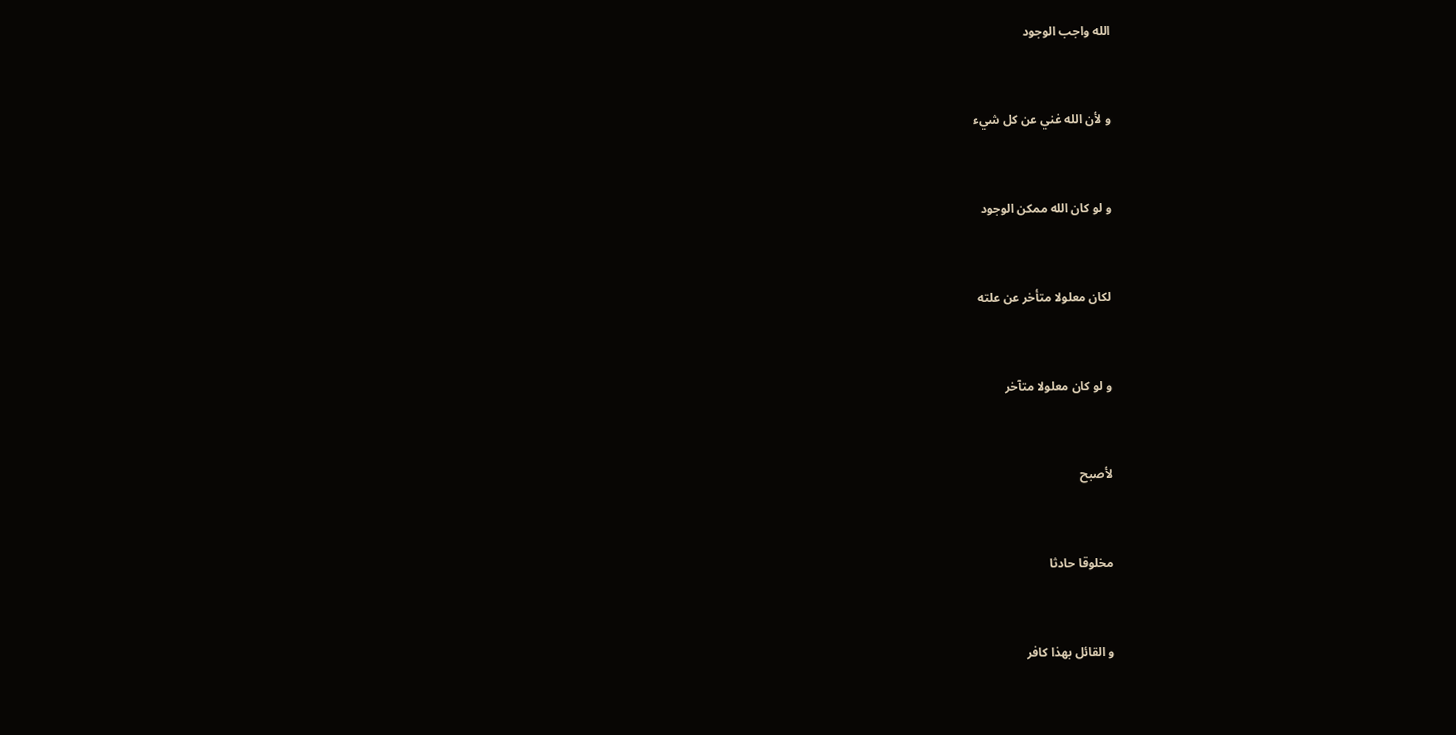الله واجب الوجود



و لأن الله غني عن كل شيء



و لو كان الله ممكن الوجود



لكان معلولا متأخر عن علته



و لو كان معلولا متآخر



لأصبح



مخلوقا حادثا



و القائل بهذا كافر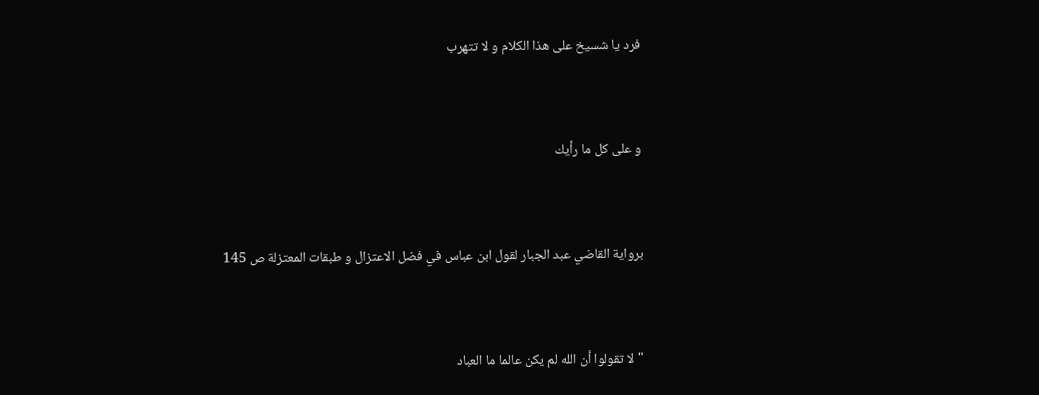فرد يا شسيخ على هذا الكلام و لا تتهرب



و على كل ما رأيك



برواية القاضي عبد الجبار لقول ابن عباس في فضل الاعتزال و طبقات المعتزلة ص 145



"لا تقولوا أن الله لم يكن عالما ما العباد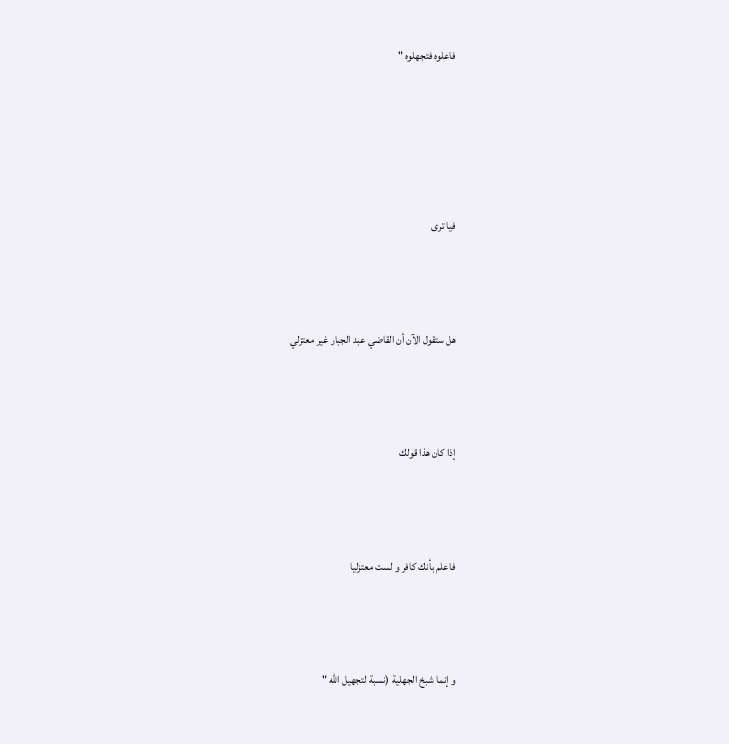فاعلوه فتجهلوه "





فيا ترى



هل ستقول الآن أن القاضي عبد الجبار غير معتزلي



إذا كان هذا قولك



فاعلم بأنك كافر و لست معتزليا



و إنما شبخ الجهلية (نسبة لتجهيل الله "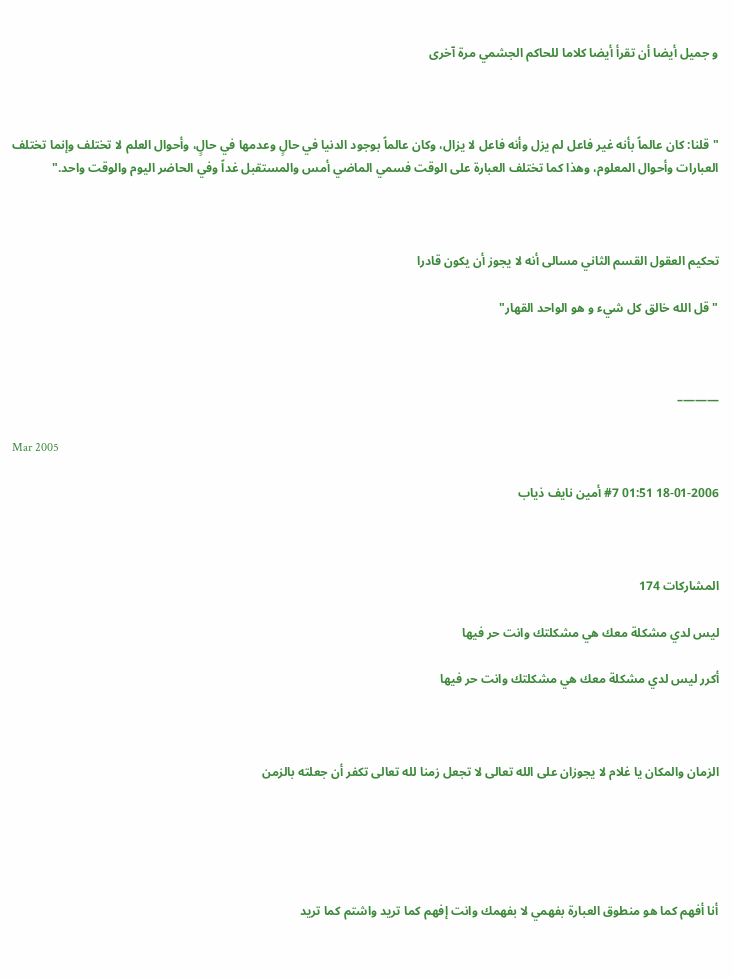و جميل أيضا أن تقرأ أيضا كلاما للحاكم الجشمي مرة آخرى



"قلنا: كان عالماً بأنه غير فاعل لم يزل وأنه فاعل لا يزال، وكان عالماً بوجود الدنيا في حالٍ وعدمها في حالٍ، وأحوال العلم لا تختلف وإنما تختلف العبارات وأحوال المعلوم، وهذا كما تختلف العبارة على الوقت فسمي الماضي أمس والمستقبل غداً وفي الحاضر اليوم والوقت واحد."



تحكيم العقول القسم الثاني مسالى أنه لا يجوز أن يكون قادرا

"قل الله خالق كل شيء و هو الواحد القهار"



———–

Mar 2005

18-01-2006 01:51 #7 أمين نايف ذياب



المشاركات 174

ليس لدي مشكلة معك هي مشكلتك وانت حر فيها

أكرر ليس لدي مشكلة معك هي مشكلتك وانت حر فيها



الزمان والمكان يا غلام لا يجوزان على الله تعالى لا تجعل زمنا لله تعالى تكفر أن جعلته بالزمن





أنا أفهم كما هو منطوق العبارة بفهمي لا بفهمك وانت إفهم كما تريد واشتم كما تريد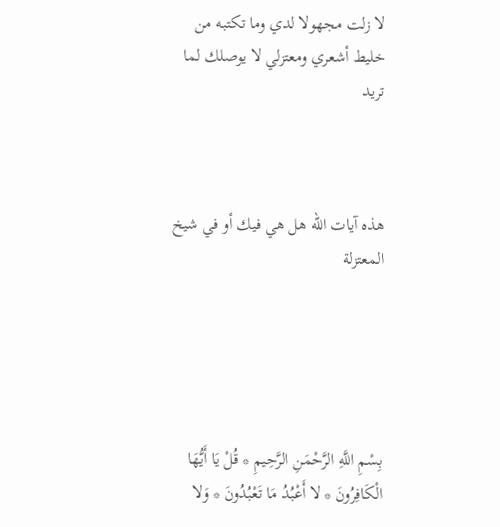لا زلت مجهولا لدي وما تكتبه من خليط أشعري ومعتزلي لا يوصلك لما تريد



هذه آيات الله هل هي فيك أو في شيخ المعتزلة





بِسْمِ اللَّهِ الرَّحْمَنِ الرَّحِيمِ * قُلْ يَا أَيُّهَا الْكَافِرُونَ * لا أَعْبُدُ مَا تَعْبُدُونَ * وَلا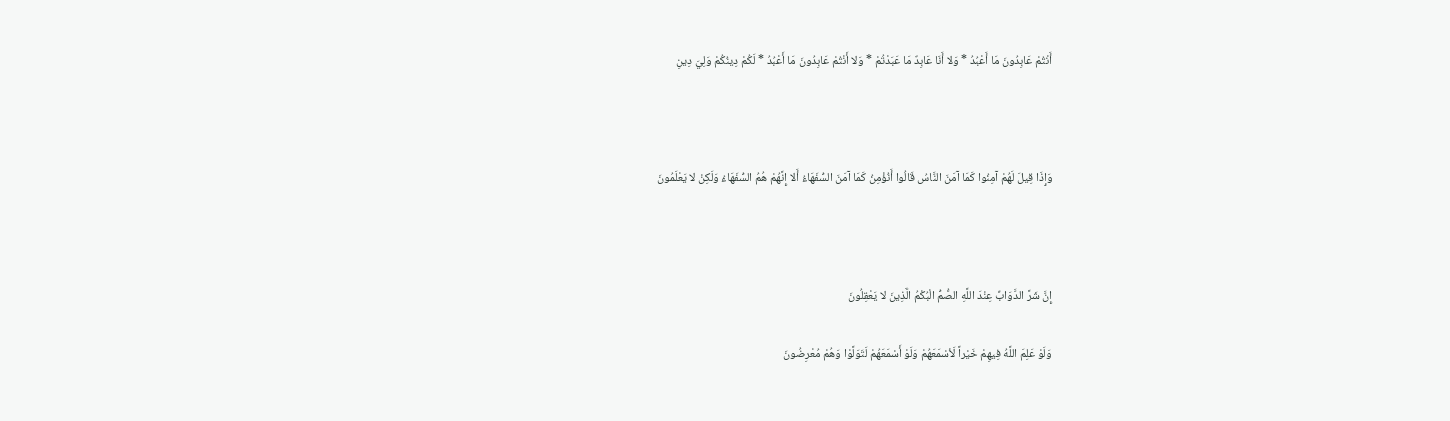أَنْتُمْ عَابِدُونَ مَا أَعْبُدُ * وَلا أَنَا عَابِدٌ مَا عَبَدْتُمْ * وَلا أَنْتُمْ عَابِدُونَ مَا أَعْبُدُ * لَكُمْ دِينُكُمْ وَلِيَ دِينِ



وَإِذَا قِيلَ لَهُمْ آمِنُوا كَمَا آمَنَ النَّاسُ قَالُوا أَنُؤْمِنُ كَمَا آمَنَ السُّفَهَاءُ أَلا إِنَّهُمْ هُمُ السُّفَهَاءُ وَلَكِنْ لا يَعْلَمُونَ



إِنَّ شَرَّ الدَّوَابِّ عِنْدَ اللَّهِ الصُّمُّ الْبُكْمُ الَّذِينَ لا يَعْقِلُونَ

وَلَوْ عَلِمَ اللَّهُ فِيهِمْ خَيْراً لَأسْمَعَهُمْ وَلَوْ أَسْمَعَهُمْ لَتَوَلَّوْا وَهُمْ مُعْرِضُونَ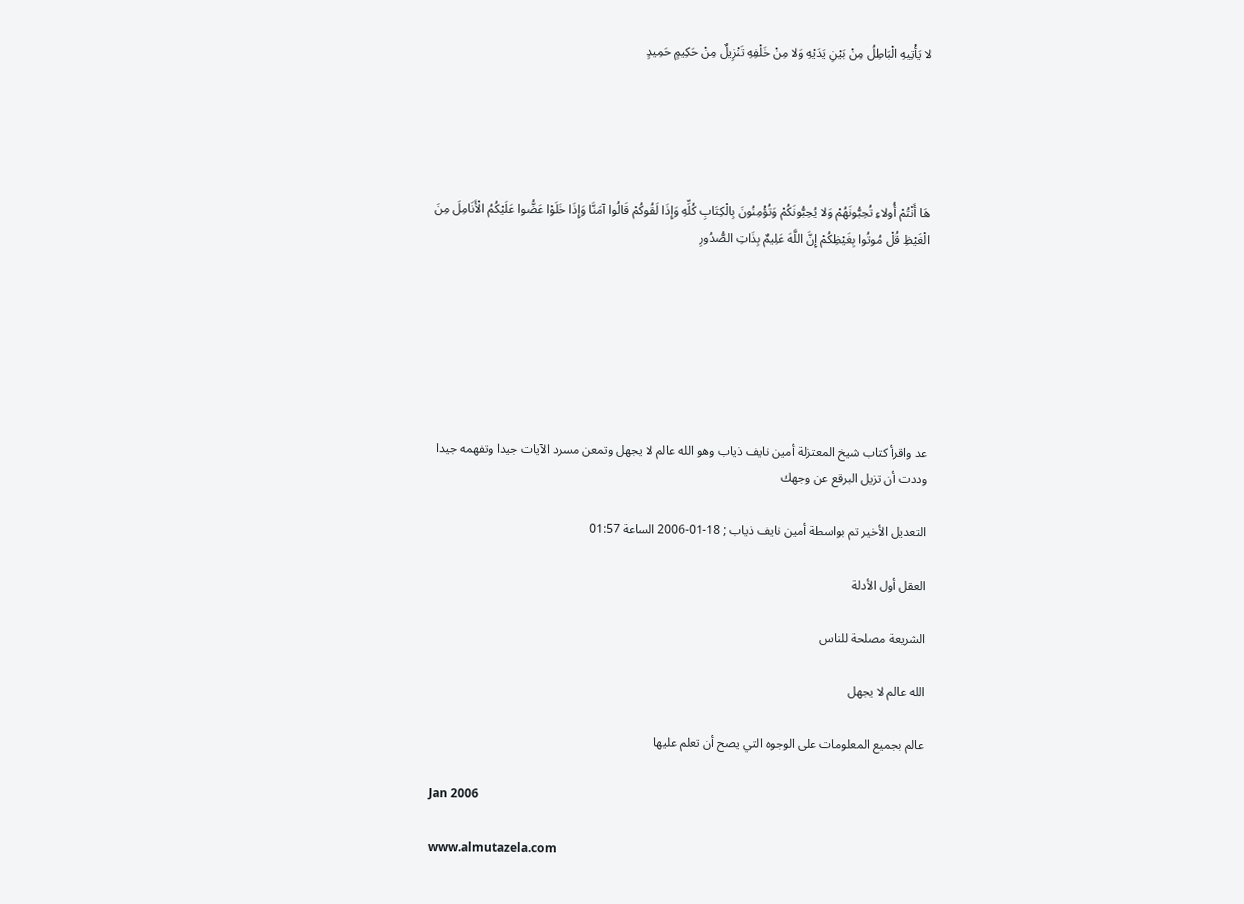لا يَأْتِيهِ الْبَاطِلُ مِنْ بَيْنِ يَدَيْهِ وَلا مِنْ خَلْفِهِ تَنْزِيلٌ مِنْ حَكِيمٍ حَمِيدٍ





هَا أَنْتُمْ أُولاءِ تُحِبُّونَهُمْ وَلا يُحِبُّونَكُمْ وَتُؤْمِنُونَ بِالْكِتَابِ كُلِّهِ وَإِذَا لَقُوكُمْ قَالُوا آمَنَّا وَإِذَا خَلَوْا عَضُّوا عَلَيْكُمُ الْأَنَامِلَ مِنَ الْغَيْظِ قُلْ مُوتُوا بِغَيْظِكُمْ إِنَّ اللَّهَ عَلِيمٌ بِذَاتِ الصُّدُورِ







عد واقرأ كتاب شيخ المعتزلة أمين نايف ذياب وهو الله عالم لا يجهل وتمعن مسرد الآيات جيدا وتفهمه جيدا وددت أن تزيل البرقع عن وجهك

التعديل الأخير تم بواسطة أمين نايف ذياب ; 18-01-2006 الساعة 01:57

العقل أول الأدلة

الشريعة مصلحة للناس

الله عالم لا يجهل

عالم بجميع المعلومات على الوجوه التي يصح أن تعلم عليها

Jan 2006

www.almutazela.com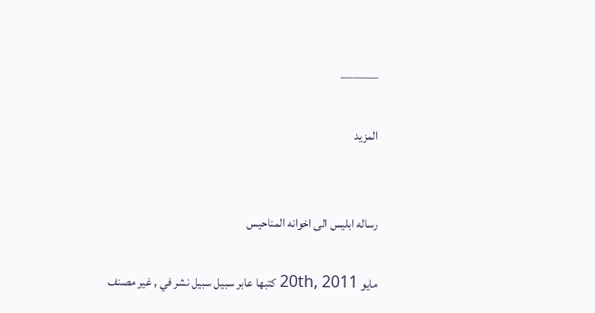———

المزيد


رساله ابليس الى اخوانه المناحيس

مايو 20th, 2011 كتبها عابر سبيل سبيل نشر في , غير مصنف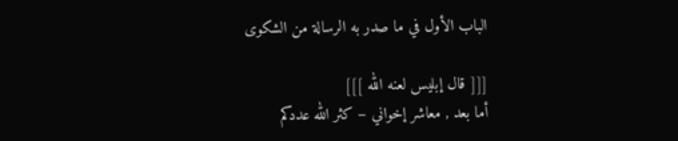الباب الأول في ما صدر به الرسالة من الشكوى

[[[ قال إبليس لعنه الله ]]]
أما بعد , معاشر إخواني – كثر الله عددكم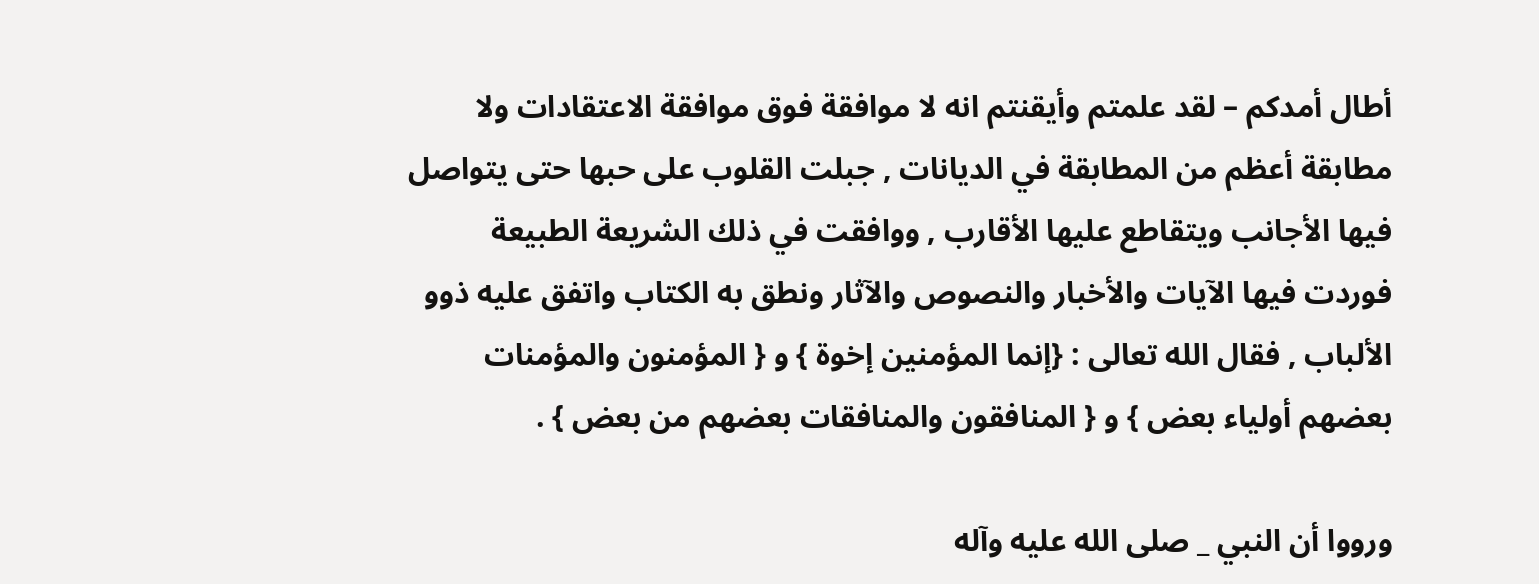أطال أمدكم – لقد علمتم وأيقنتم انه لا موافقة فوق موافقة الاعتقادات ولا مطابقة أعظم من المطابقة في الديانات , جبلت القلوب على حبها حتى يتواصل فيها الأجانب ويتقاطع عليها الأقارب , ووافقت في ذلك الشريعة الطبيعة فوردت فيها الآيات والأخبار والنصوص والآثار ونطق به الكتاب واتفق عليه ذوو الألباب , فقال الله تعالى : {إنما المؤمنين إخوة } و { المؤمنون والمؤمنات بعضهم أولياء بعض } و { المنافقون والمنافقات بعضهم من بعض } .

ورووا أن النبي _ صلى الله عليه وآله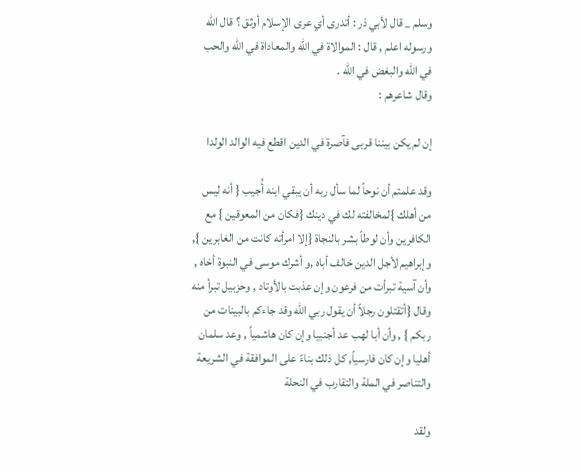وسلم _ قال لأبي ذر : أتدرى أي عرى الإسلام أوثق ؟ قال الله ورسوله اعلم , قال : الموالاة في الله والمعاداة في الله والحب في الله والبغض في الله .
وقال شاعرهم :

إن لم يكن بيننا قربى فآصرة في الدين اقطع فيه الوالد الولدا

وقد علمتم أن نوحاً لما سأل ربه أن يبقي ابنه أُجيب { أنه ليس من أهلك }لمخالفته لك في دينك {فكان من المعوقين } مع الكافرين وأن لوطاً بشر بالنجاة {إلا امرأته كانت من الغابرين }, وإبراهيم لأجل الدين خالف أباه ,و أشرك موسى في النبوة أخاه , وأن آسية تبرأت من فرعون وإن عذبت بالأوتاد , وحزبيل تبرأ منه وقال {أتقتلون رجلاً أن يقول ربي الله وقد جاءكم بالبينات من ربكم } , وأن أبا لهب عد أجنبيا وإن كان هاشمياً , وعد سلمان أهليا وإن كان فارسياً, كل ذلك بناءً على الموافقة في الشريعة والتناصر في الملة والتقارب في النحلة

ولقد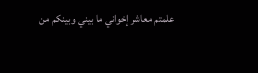علمتم معاشر إخواني ما بيني وبينكم من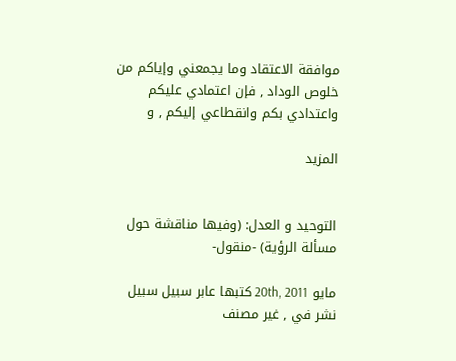موافقة الاعتقاد وما يجمعني وإياكم من خلوص الوداد , فإن اعتمادي عليكم واعتدادي بكم وانقطاعي إليكم , و

المزيد


التوحيد و العدل: (وفيها مناقشة حول مسألة الرؤية) -منقول-

مايو 20th, 2011 كتبها عابر سبيل سبيل نشر في , غير مصنف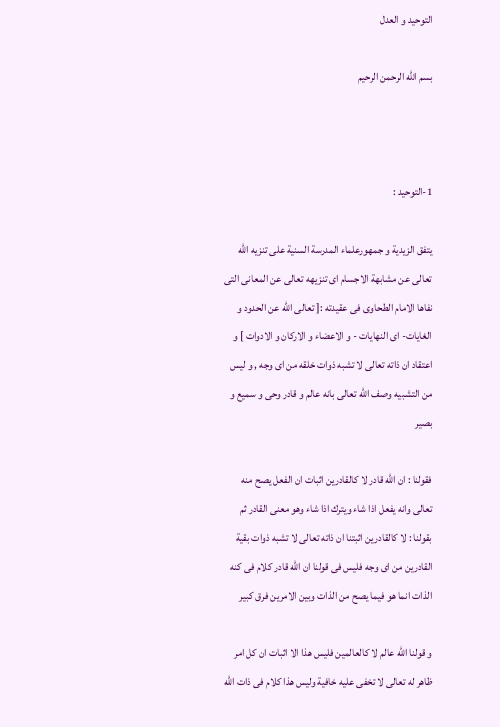التوحيد و العدل

بسم الله الرحمن الرحيم



1-التوحيد :

يتفق الزيدية و جمهورعلماء المدرسة السنية على تنزيه الله تعالى عن مشابهة الاجسام اى تنزيهه تعالى عن المعانى التى نفاها الامام الطحاوى فى عقيدته :[ تعالى الله عن الحدود و الغايات- اى النهايات - و الاعضاء و الاركان و الادوات ] و اعتقاد ان ذاته تعالى لا تشبه ذوات خلقه من اى وجه , و ليس من التشبيه وصف الله تعالى بانه عالم و قادر وحى و سميع و بصير

فقولنا : ان الله قادر لا كالقادرين اثبات ان الفعل يصح منه تعالى وانه يفعل اذا شاء ويترك اذا شاء وهو معنى القادر ثم بقولنا : لا كالقادرين اثبتنا ان ذاته تعالى لا تشبه ذوات بقية القادرين من اى وجه فليس فى قولنا ان الله قادر كلام فى كنه الذات انما هو فيما يصح من الذات وبين الامرين فرق كبير

و قولنا الله عالم لا كالعالمين فليس هذا الا اثبات ان كل امر ظاهر له تعالى لا تخفى عليه خافية وليس هذا كلام فى ذات الله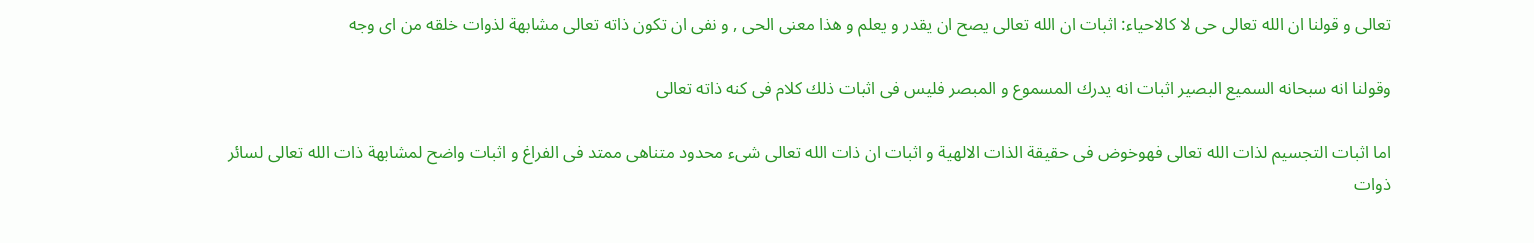تعالى و قولنا ان الله تعالى حى لا كالاحياء: اثبات ان الله تعالى يصح ان يقدر و يعلم و هذا معنى الحى , و نفى ان تكون ذاته تعالى مشابهة لذوات خلقه من اى وجه

وقولنا انه سبحانه السميع البصير اثبات انه يدرك المسموع و المبصر فليس فى اثبات ذلك كلام فى كنه ذاته تعالى

اما اثبات التجسيم لذات الله تعالى فهوخوض فى حقيقة الذات الالهية و اثبات ان ذات الله تعالى شىء محدود متناهى ممتد فى الفراغ و اثبات واضح لمشابهة ذات الله تعالى لسائر ذوات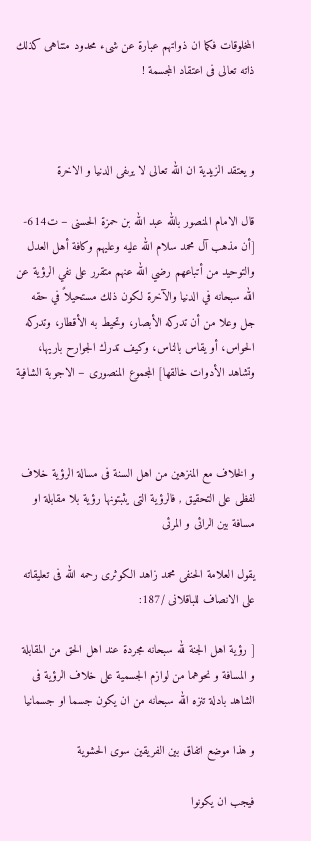المخلوقات فكما ان ذواتهم عبارة عن شىء محدود متناهى كذلك ذاته تعالى فى اعتقاد المجسمة !



و يعتقد الزيدية ان الله تعالى لا يرىفى الدنيا و الاخرة

قال الامام المنصور بالله عبد الله بن حمزة الحسنى – ت614- [أن مذهب آل محمد سلام الله عليه وعليهم وكافة أهل العدل والتوحيد من أتباعهم رضي الله عنهم متقرر على نفي الرؤية عن الله سبحانه في الدنيا والآخرة لكون ذلك مستحيلاً في حقه جل وعلا من أن تدركه الأبصار، وتحيط به الأقطار، وتدركه الحواس، أو يقاس بالناس، وكيف تدرك الجوارح باريها، وتشاهد الأدوات خالقها] المجموع المنصورى – الاجوبة الشافية



و الخلاف مع المنزهين من اهل السنة فى مسالة الرؤية خلاف لفظى على التحقيق , فالرؤية التى يثبتونها رؤية بلا مقابلة او مسافة بين الرائى و المرئى

يقول العلامة الحنفى محمد زاهد الكوثرى رحمه الله فى تعليقاته على الانصاف للباقلانى /187:

[ رؤية اهل الجنة لله سبحانه مجردة عند اهل الحق من المقابلة و المسافة و نحوهما من لوازم الجسمية على خلاف الرؤية فى الشاهد بادلة تنزه الله سبحانه من ان يكون جسما او جسمانيا

و هذا موضع اتفاق بين الفريقين سوى الحشوية

فيجب ان يكونوا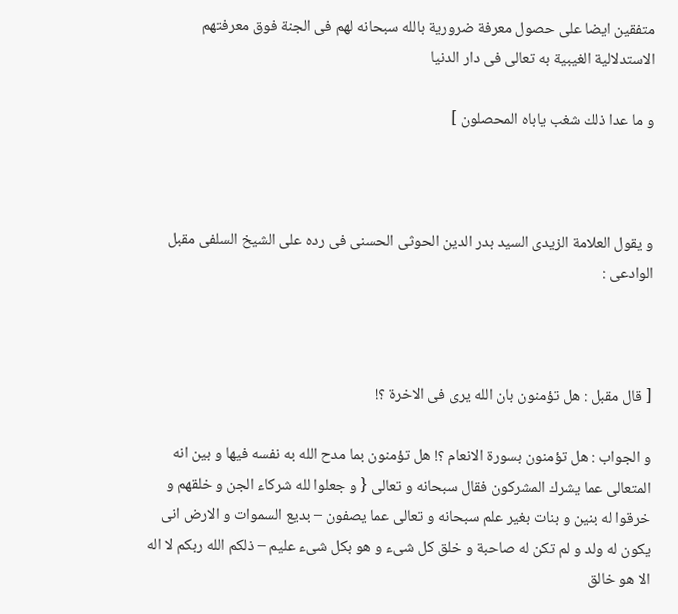متفقين ايضا على حصول معرفة ضرورية بالله سبحانه لهم فى الجنة فوق معرفتهم الاستدلالية الغيبية به تعالى فى دار الدنيا

و ما عدا ذلك شغب ياباه المحصلون ]



و يقول العلامة الزيدى السيد بدر الدين الحوثى الحسنى فى رده على الشيخ السلفى مقبل الوادعى :



[ قال مقبل : هل تؤمنون بان الله يرى فى الاخرة ؟!

و الجواب : هل تؤمنون بسورة الانعام ؟! هل تؤمنون بما مدح الله به نفسه فيها و بين انه المتعالى عما يشرك المشركون فقال سبحانه و تعالى { و جعلوا لله شركاء الجن و خلقهم و خرقوا له بنين و بنات بغير علم سبحانه و تعالى عما يصفون – بديع السموات و الارض انى يكون له ولد و لم تكن له صاحبة و خلق كل شىء و هو بكل شىء عليم – ذلكم الله ربكم لا اله الا هو خالق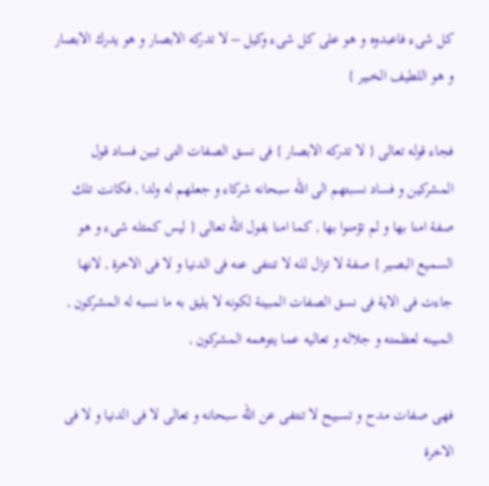كل شىء فاعبدوه و هو على كل شىء وكيل – لا تدركه الابصار و هو يدرك الابصار و هو اللطيف الخبير }

فجاء قوله تعالى { لا تدركه الابصار } فى نسق الصفات التى تبين فساد قول المشركين و فساد نسبتهم الى الله سبحانه شركاء و جعلهم له ولدا , فكانت تلك صفة امنا بها و لم تؤمنوا بها , كما امنا بقول الله تعالى { ليس كمثله شىء و هو السميع البصير } صفة لا تزال لله لا تنتفى عنه فى الدنيا و لا فى الاخرة , لانها جاءت فى الاية فى نسق الصفات المبينة لكونه لا يليق به ما نسبه له المشركون , المبينه لعظمته و جلاله و تعاليه عما يتوهمه المشركون ,

فهى صفات مدح و تسبيح لا تنتفى عن الله سبحانه و تعالى لا فى الدنيا و لا فى الاخرة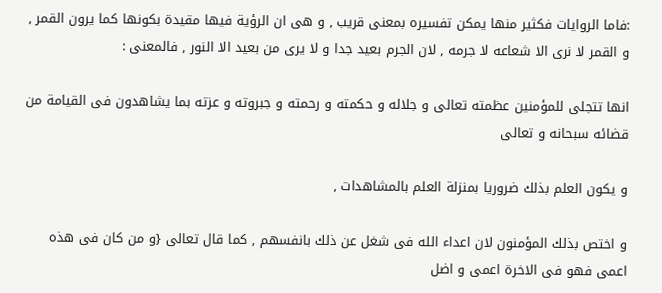:فاما الروايات فكثير منها يمكن تفسيره بمعنى قريب , و هى ان الرؤية فيها مقيدة بكونها كما يرون القمر , و القمر لا نرى الا شعاعه لا جرمه , لان الجرم بعيد جدا و لا يرى من بعيد الا النور , فالمعنى :

انها تتجلى للمؤمنين عظمته تعالى و جلاله و حكمته و رحمته و جبروته و عزته بما يشاهدون فى القيامة من قضائه سبحانه و تعالى

و يكون العلم بذلك ضروريا بمنزلة العلم بالمشاهدات ,

و اختص بذلك المؤمنون لان اعداء الله فى شغل عن ذلك بانفسهم , كما قال تعالى {و من كان فى هذه اعمى فهو فى الاخرة اعمى و اضل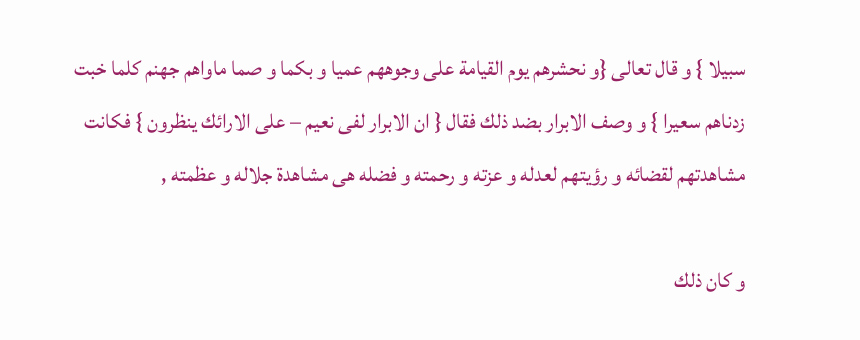سبيلا } و قال تعالى {و نحشرهم يوم القيامة على وجوههم عميا و بكما و صما ماواهم جهنم كلما خبت زدناهم سعيرا } و وصف الابرار بضد ذلك فقال { ان الابرار لفى نعيم – على الارائك ينظرون } فكانت مشاهدتهم لقضائه و رؤيتهم لعدله و عزته و رحمته و فضله هى مشاهدة جلاله و عظمته ,

و كان ذلك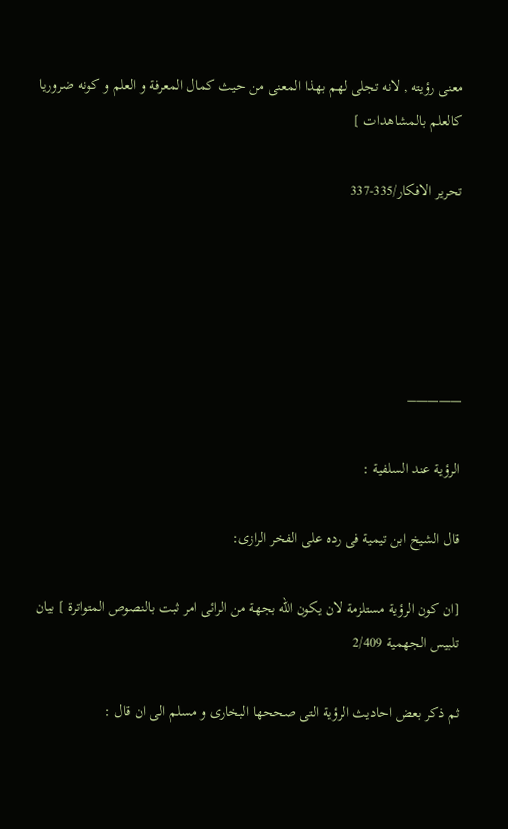معنى رؤيته , لانه تجلى لهم بهذا المعنى من حيث كمال المعرفة و العلم و كونه ضروريا كالعلم بالمشاهدات ]

تحرير الافكار/335-337





————–

الرؤية عند السلفية :

قال الشيخ ابن تيمية فى رده على الفخر الرازى:

[ان كون الرؤية مستلزمة لان يكون الله بجهة من الرائى امر ثبت بالنصوص المتواترة ] بيان تلبيس الجهمية 2/409

ثم ذكر بعض احاديث الرؤية التى صححها البخارى و مسلم الى ان قال :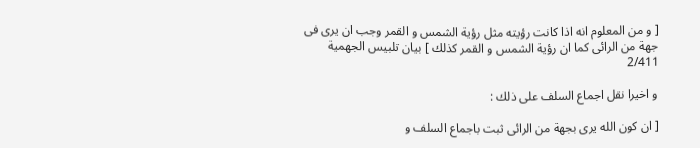[ و من المعلوم انه اذا كانت رؤيته مثل رؤية الشمس و القمر وجب ان يرى فى جهة من الرائى كما ان رؤية الشمس و القمر كذلك ] بيان تلبيس الجهمية 2/411

و اخيرا نقل اجماع السلف على ذلك :

[ ان كون الله يرى بجهة من الرائى ثبت باجماع السلف و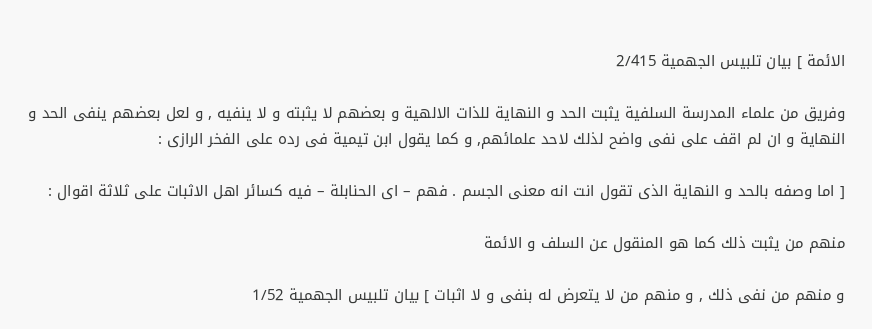الائمة ] بيان تلبيس الجهمية 2/415

وفريق من علماء المدرسة السلفية يثبت الحد و النهاية للذات الالهية و بعضهم لا يثبته و لا ينفيه , و لعل بعضهم ينفى الحد و النهاية و ان لم اقف على نفى واضح لذلك لاحد علمائهم, و كما يقول ابن تيمية فى رده على الفخر الرازى :

[ اما وصفه بالحد و النهاية الذى تقول انت انه معنى الجسم . فهم – اى الحنابلة – فيه كسائر اهل الاثبات على ثلاثة اقوال :

منهم من يثبت ذلك كما هو المنقول عن السلف و الائمة

و منهم من نفى ذلك , و منهم من لا يتعرض له بنفى و لا اثبات ] بيان تلبيس الجهمية 1/52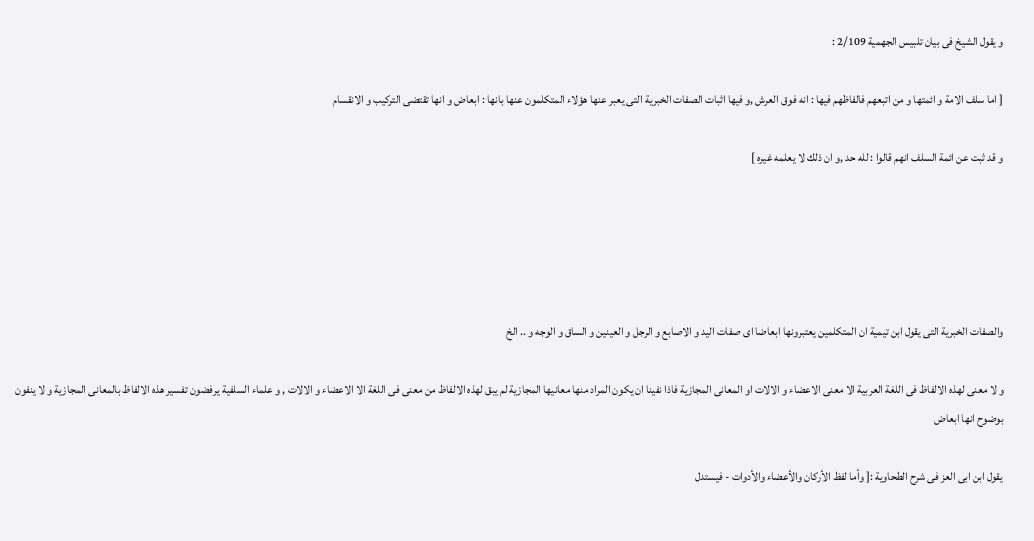و يقول الشيخ فى بيان تلبيس الجهمية 2/109 :

[ اما سلف الامة و ائمتها و من اتبعهم فالفاظهم فيها : انه فوق العرش ,و فيها اثبات الصفات الخبرية التى يعبر عنها هؤلاء المتكلمون عنها بانها : ابعاض و انها تقتضى التركيب و الانقسام

و قد ثبت عن ائمة السلف انهم قالوا : لله حد ,و ان ذلك لا يعلمه غيره ]





والصفات الخبرية التى يقول ابن تيمية ان المتكلمين يعتبرونها ابعاضا اى صفات اليد و الاصابع و الرجل و العينين و الساق و الوجه و .. الخ

و لا معنى لهذه الالفاظ فى اللغة العربية الا معنى الاعضاء و الالات او المعانى المجازية فاذا نفينا ان يكون المراد منها معانيها المجازية لم يبق لهذه الالفاظ من معنى فى اللغة الا الاعضاء و الالات , و علماء السلفية يرفضون تفسير هذه الالفاظ بالمعانى المجازية و لا ينفون بوضوح انها ابعاض

يقول ابن ابى العز فى شرح الطحاوية :[ وأما لفظ الأركان والأعضاء والأدوات - فيستدل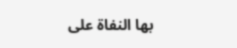بها النفاة على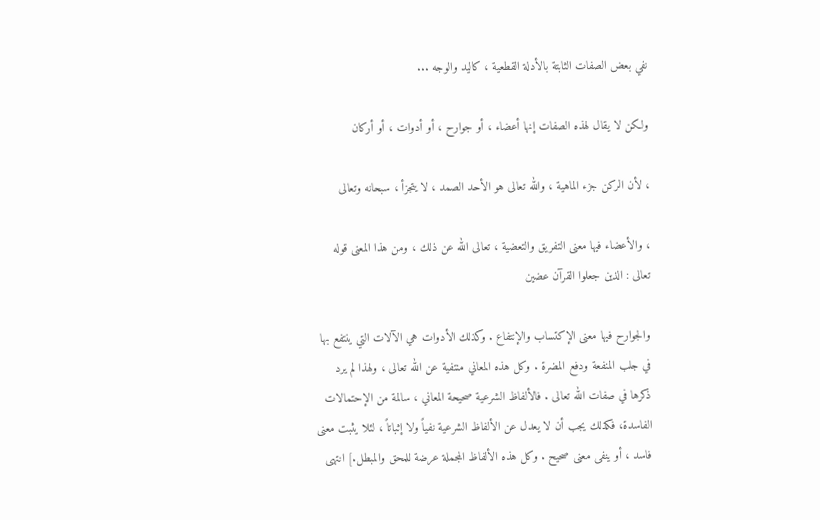نفي بعض الصفات الثابتة بالأدلة القطعية ، كاليد والوجه ...

ولكن لا يقال لهذه الصفات إنها أعضاء ، أو جوارح ، أو أدوات ، أو أركان

، لأن الركن جزء الماهية ، والله تعالى هو الأحد الصمد ، لا يتجزأ ، سبحانه وتعالى

، والأعضاء فيها معنى التفريق والتعضية ، تعالى الله عن ذلك ، ومن هذا المعنى قوله تعالى : الذين جعلوا القرآن عضين

والجوارح فيها معنى الإكتساب والإنتفاع . وكذلك الأدوات هي الآلات التي ينتفع بها في جلب المنفعة ودفع المضرة . وكل هذه المعاني منتفية عن الله تعالى ، ولهذا لم يرد ذكرها في صفات الله تعالى . فالألفاظ الشرعية صحيحة المعاني ، سالمة من الإحتمالات الفاسدة، فكذلك يجب أن لا يعدل عن الألفاظ الشرعية نفياً ولا إثباتاً ، لئلا يثبت معنى فاسد ، أو ينفى معنى صحيح . وكل هذه الألفاظ المجملة عرضة للمحق والمبطل.] انتهى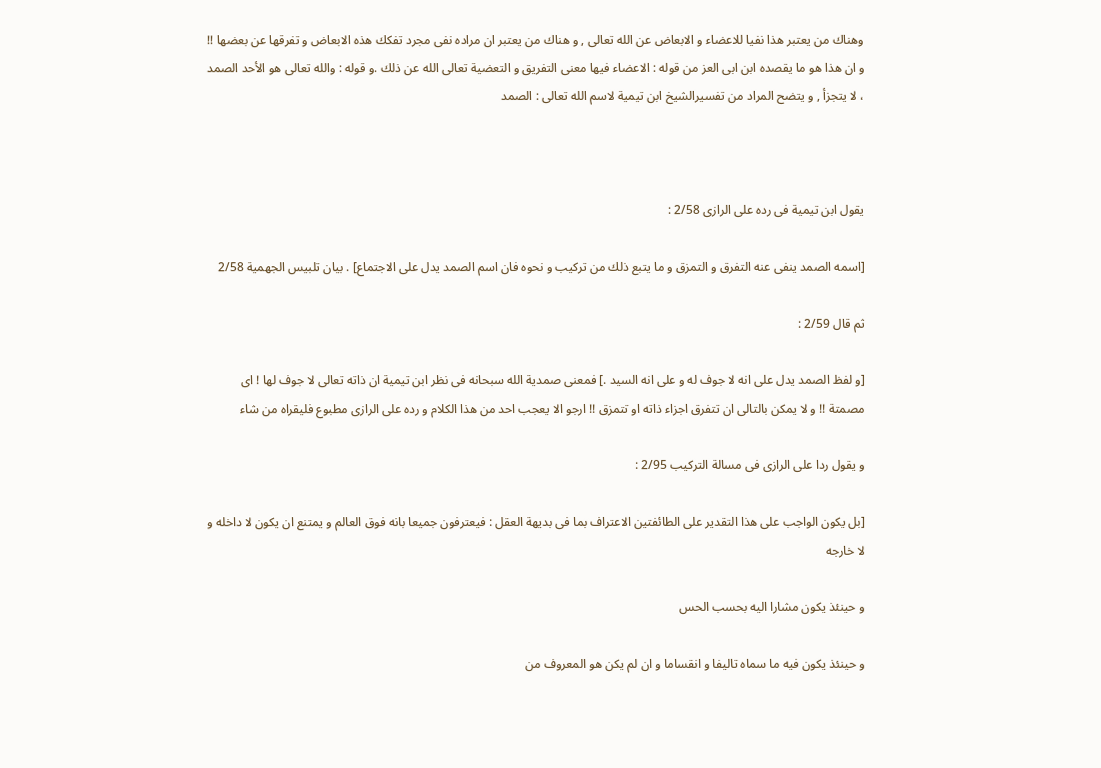وهناك من يعتبر هذا نفيا للاعضاء و الابعاض عن الله تعالى , و هناك من يعتبر ان مراده نفى مجرد تفكك هذه الابعاض و تفرقها عن بعضها !! و ان هذا هو ما يقصده ابن ابى العز من قوله : الاعضاء فيها معنى التفريق و التعضية تعالى الله عن ذلك .و قوله : والله تعالى هو الأحد الصمد ، لا يتجزأ , و يتضح المراد من تفسيرالشيخ ابن تيمية لاسم الله تعالى : الصمد



يقول ابن تيمية فى رده على الرازى 2/58 :

[اسمه الصمد ينفى عنه التفرق و التمزق و ما يتبع ذلك من تركيب و نحوه فان اسم الصمد يدل على الاجتماع] . بيان تلبيس الجهمية 2/58

ثم قال 2/59 :

[و لفظ الصمد يدل على انه لا جوف له و على انه السيد .] فمعنى صمدية الله سبحانه فى نظر ابن تيمية ان ذاته تعالى لا جوف لها ! اى مصمتة !! و لا يمكن بالتالى ان تتفرق اجزاء ذاته او تتمزق !! ارجو الا يعجب احد من هذا الكلام و رده على الرازى مطبوع فليقراه من شاء

و يقول ردا على الرازى فى مسالة التركيب 2/95 :

[بل يكون الواجب على هذا التقدير على الطائفتين الاعتراف بما فى بديهة العقل : فيعترفون جميعا بانه فوق العالم و يمتنع ان يكون لا داخله و لا خارجه

و حينئذ يكون مشارا اليه بحسب الحس

و حينئذ يكون فيه ما سماه تاليفا و انقساما و ان لم يكن هو المعروف من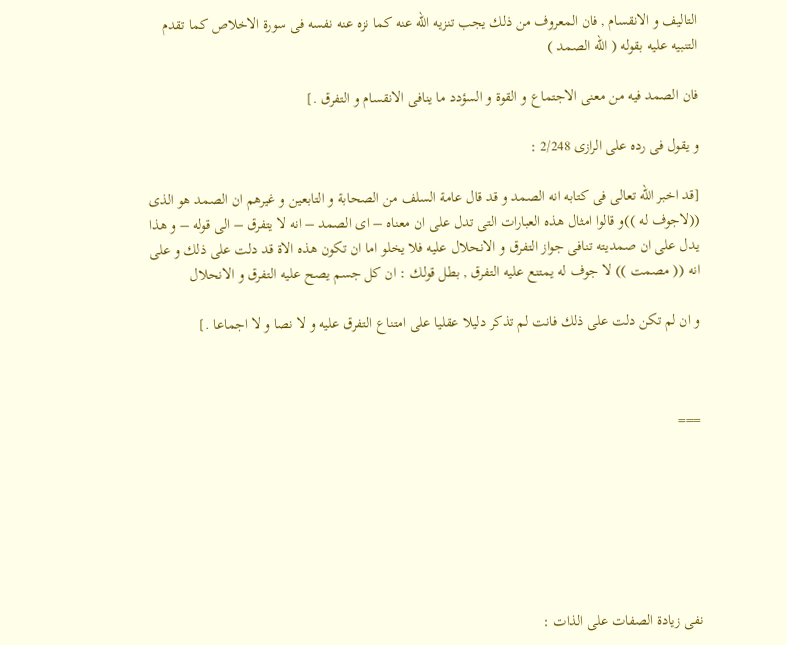التاليف و الانقسام , فان المعروف من ذلك يجب تنزيه الله عنه كما نزه عنه نفسه فى سورة الاخلاص كما تقدم التنبيه عليه بقوله ( الله الصمد )

فان الصمد فيه من معنى الاجتماع و القوة و السؤدد ما ينافى الانقسام و التفرق .]

و يقول فى رده على الرازى 2/248 :

[قد اخبر الله تعالى فى كتابه انه الصمد و قد قال عامة السلف من الصحابة و التابعين و غيرهم ان الصمد هو الذى ((لاجوف له ))و قالوا امثال هذه العبارات التى تدل على ان معناه – اى الصمد – انه لا يتفرق – الى قوله – و هذا يدل على ان صمديته تنافى جواز التفرق و الانحلال عليه فلا يخلو اما ان تكون هذه الاة قد دلت على ذلك و على انه (( مصمت )) لا جوف له يمتنع عليه التفرق , بطل قولك : ان كل جسم يصح عليه التفرق و الانحلال

و ان لم تكن دلت على ذلك فانت لم تذكر دليلا عقليا على امتناع التفرق عليه و لا نصا و لا اجماعا .]



===







نفى زيادة الصفات على الذات :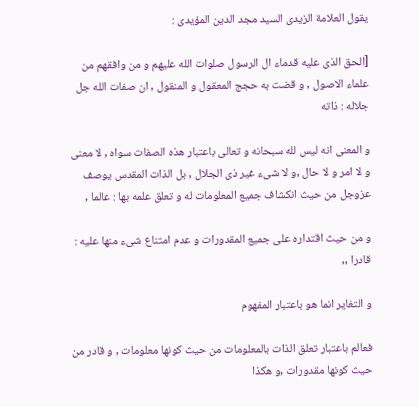يقول العلامة الزيدى السيد مجد الدين المؤيدى :

[الحق الذى عليه قدماء ال الرسول صلوات الله عليهم و من وافقهم من علماء الاصول , و قضت به حجج المعقول و المنقول , ان صفات الله جل جلاله : ذاته

و المعنى انه ليس لله سبحانه و تعالى باعتبار هذه الصفات سواه , لا معنى و لا امر و لا حال ,و لا شىء غير ذى الجلال , بل الذات المقدس يوصف عزوجل من حيث انكشاف جميع المعلومات له و تعلق علمه بها : عالما ,

و من حيث اقتداره على جميع المقدورات و عدم امتناع شىء منها عليه : قادرا ,,

و التغاير انما هو باعتبار المفهوم

فعالم باعتبار تعلق الذات بالمعلومات من حيث كونها معلومات , و قادر من حيث كونها مقدورات ,و هكذا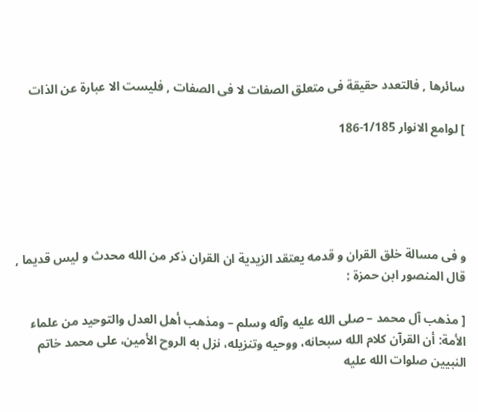سائرها , فالتعدد حقيقة فى متعلق الصفات لا فى الصفات , فليست الا عبارة عن الذات

] لوامع الانوار 1/185-186





و فى مسالة خلق القران و قدمه يعتقد الزيدية ان القران ذكر من الله محدث و ليس قديما , قال المنصور ابن حمزة :

[ مذهب آل محمد – صلى الله عليه وآله وسلم – ومذهب أهل العدل والتوحيد من علماء الأمة: أن القرآن كلام الله سبحانه، ووحيه وتنزيله، نزل به الروح الأمين، على محمد خاتم النبيين صلوات الله عليه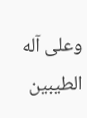وعلى آله الطيبين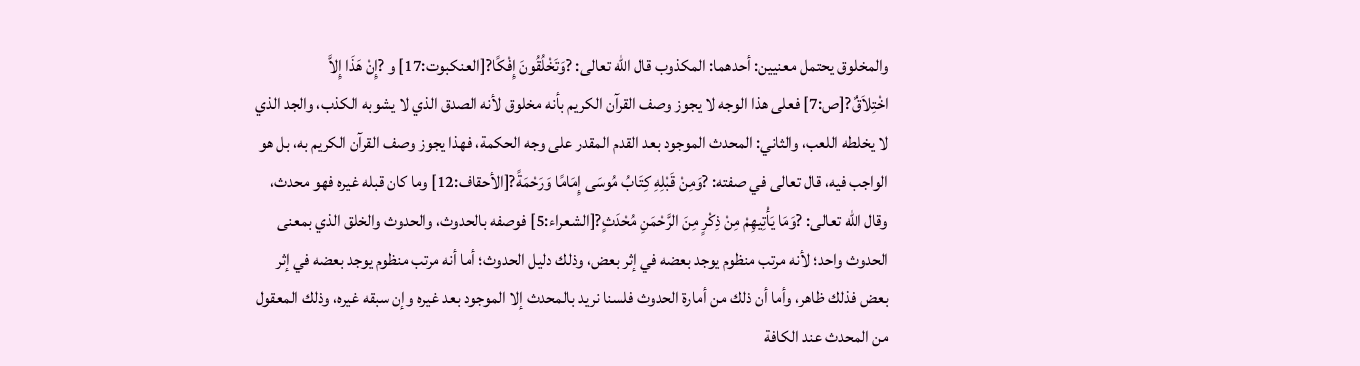والمخلوق يحتمل معنيين: أحدهما: المكذوب قال الله تعالى: ?وَتَخْلُقُونَ إِفْكًا?[العنكبوت:17] و ?إِنْ هَذَا إِلاَّ اخْتِلاَقٌ?[ص:7] فعلى هذا الوجه لا يجوز وصف القرآن الكريم بأنه مخلوق لأنه الصدق الذي لا يشوبه الكذب، والجد الذي لا يخلطه اللعب، والثاني: المحدث الموجود بعد القدم المقدر على وجه الحكمة، فهذا يجوز وصف القرآن الكريم به، بل هو الواجب فيه، قال تعالى في صفته: ?وَمِنْ قَبْلِهِ كِتَابُ مُوسَى إِمَامًا وَرَحْمَةً?[الأحقاف:12] وما كان قبله غيره فهو محدث، وقال الله تعالى: ?وَمَا يَأْتِيهِمْ مِنْ ذِكْرٍ مِنَ الرَّحْمَنِ مُحْدَثٍ?[الشعراء:5] فوصفه بالحدوث، والحدوث والخلق الذي بمعنى الحدوث واحد؛ لأنه مرتب منظوم يوجد بعضه في إثر بعض، وذلك دليل الحدوث؛ أما أنه مرتب منظوم يوجد بعضه في إثر بعض فذلك ظاهر، وأما أن ذلك من أمارة الحدوث فلسنا نريد بالمحدث إلا الموجود بعد غيره وإن سبقه غيره، وذلك المعقول من المحدث عند الكافة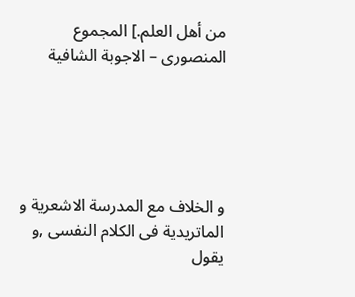من أهل العلم.] المجموع المنصورى – الاجوبة الشافية





و الخلاف مع المدرسة الاشعرية و الماتريدية فى الكلام النفسى ,و يقول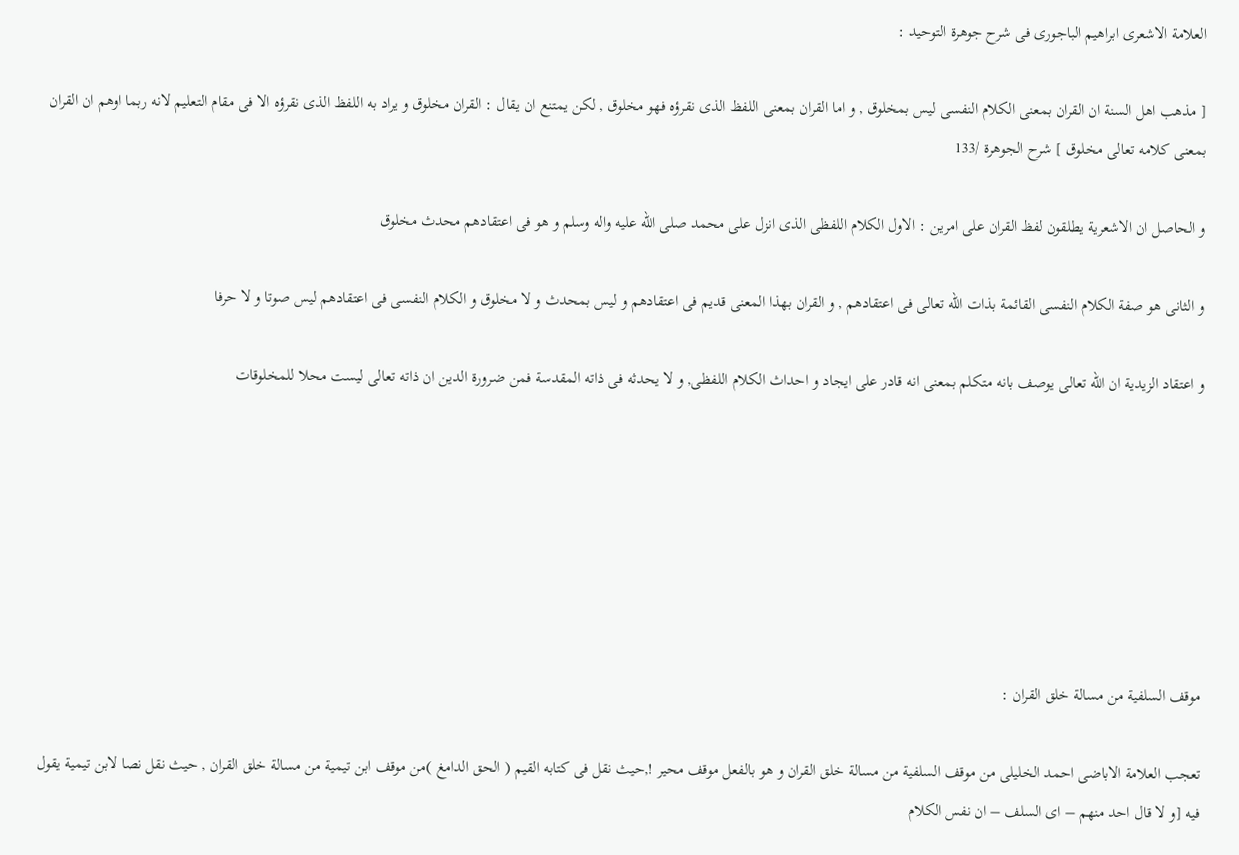العلامة الاشعرى ابراهيم الباجورى فى شرح جوهرة التوحيد :

[ مذهب اهل السنة ان القران بمعنى الكلام النفسى ليس بمخلوق , و اما القران بمعنى اللفظ الذى نقرؤه فهو مخلوق , لكن يمتنع ان يقال : القران مخلوق و يراد به اللفظ الذى نقرؤه الا فى مقام التعليم لانه ربما اوهم ان القران بمعنى كلامه تعالى مخلوق ] شرح الجوهرة /133

و الحاصل ان الاشعرية يطلقون لفظ القران على امرين : الاول الكلام اللفظى الذى انزل على محمد صلى الله عليه واله وسلم و هو فى اعتقادهم محدث مخلوق

و الثانى هو صفة الكلام النفسى القائمة بذات الله تعالى فى اعتقادهم , و القران بهذا المعنى قديم فى اعتقادهم و ليس بمحدث و لا مخلوق و الكلام النفسى فى اعتقادهم ليس صوتا و لا حرفا

و اعتقاد الزيدية ان الله تعالى يوصف بانه متكلم بمعنى انه قادر على ايجاد و احداث الكلام اللفظى, و لا يحدثه فى ذاته المقدسة فمن ضرورة الدين ان ذاته تعالى ليست محلا للمخلوقات







موقف السلفية من مسالة خلق القران :

تعجب العلامة الاباضى احمد الخليلى من موقف السلفية من مسالة خلق القران و هو بالفعل موقف محير !,حيث نقل فى كتابه القيم ( الحق الدامغ )من موقف ابن تيمية من مسالة خلق القران , حيث نقل نصا لابن تيمية يقول فيه [و لا قال احد منهم – اى السلف – ان نفس الكلام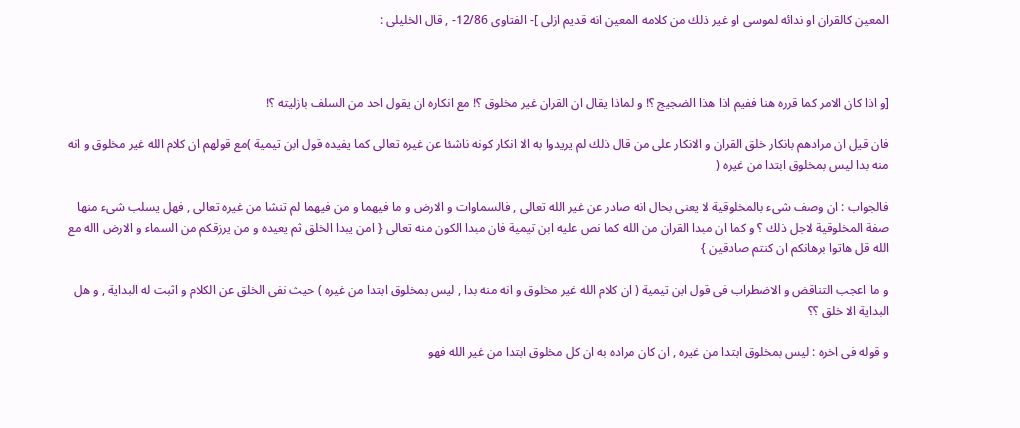المعين كالقران او ندائه لموسى او غير ذلك من كلامه المعين انه قديم ازلى ]- الفتاوى 12/86- , قال الخليلى :



[و اذا كان الامر كما قرره هنا ففيم اذا هذا الضجيج ؟! و لماذا يقال ان القران غير مخلوق ؟! مع انكاره ان يقول احد من السلف بازليته ؟!

فان قيل ان مرادهم بانكار خلق القران و الانكار على من قال ذلك لم يريدوا به الا انكار كونه ناشئا عن غيره تعالى كما يفيده قول ابن تيمية )مع قولهم ان كلام الله غير مخلوق و انه منه بدا ليس بمخلوق ابتدا من غيره (

فالجواب : ان وصف شىء بالمخلوقية لا يعنى بحال انه صادر عن غير الله تعالى , فالسماوات و الارض و ما فيهما و من فيهما لم تنشا من غيره تعالى , فهل يسلب شىء منها صفة المخلوقية لاجل ذلك ؟ و كما ان مبدا القران من الله كما نص عليه ابن تيمية فان مبدا الكون منه تعالى { امن يبدا الخلق ثم يعيده و من يرزقكم من السماء و الارض االه مع الله قل هاتوا برهانكم ان كنتم صادقين }

و ما اعجب التناقض و الاضطراب فى قول ابن تيمية ( ان كلام الله غير مخلوق و انه منه بدا , ليس بمخلوق ابتدا من غيره ) حيث نفى الخلق عن الكلام و اثبت له البداية , و هل البداية الا خلق ؟؟

و قوله فى اخره : ليس بمخلوق ابتدا من غيره , ان كان مراده به ان كل مخلوق ابتدا من غير الله فهو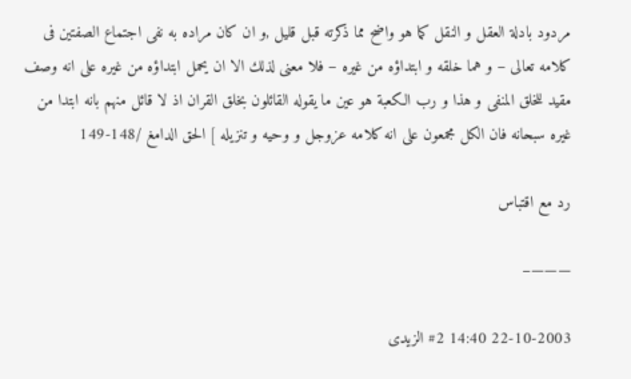مردود بادلة العقل و النقل كما هو واضح مما ذكرته قبل قليل ,و ان كان مراده به نفى اجتماع الصفتين فى كلامه تعالى – و هما خلقه و ابتداؤه من غيره – فلا معنى لذلك الا ان يحمل ابتداؤه من غيره على انه وصف مقيد للخلق المنفى و هذا و رب الكعبة هو عين ما يقوله القائلون بخلق القران اذ لا قائل منهم بانه ابتدا من غيره سبحانه فان الكل مجمعون على انه كلامه عزوجل و وحيه و تنزيله ] الحق الدامغ /148-149

رد مع اقتباس

———–

22-10-2003 14:40 #2 الزيدى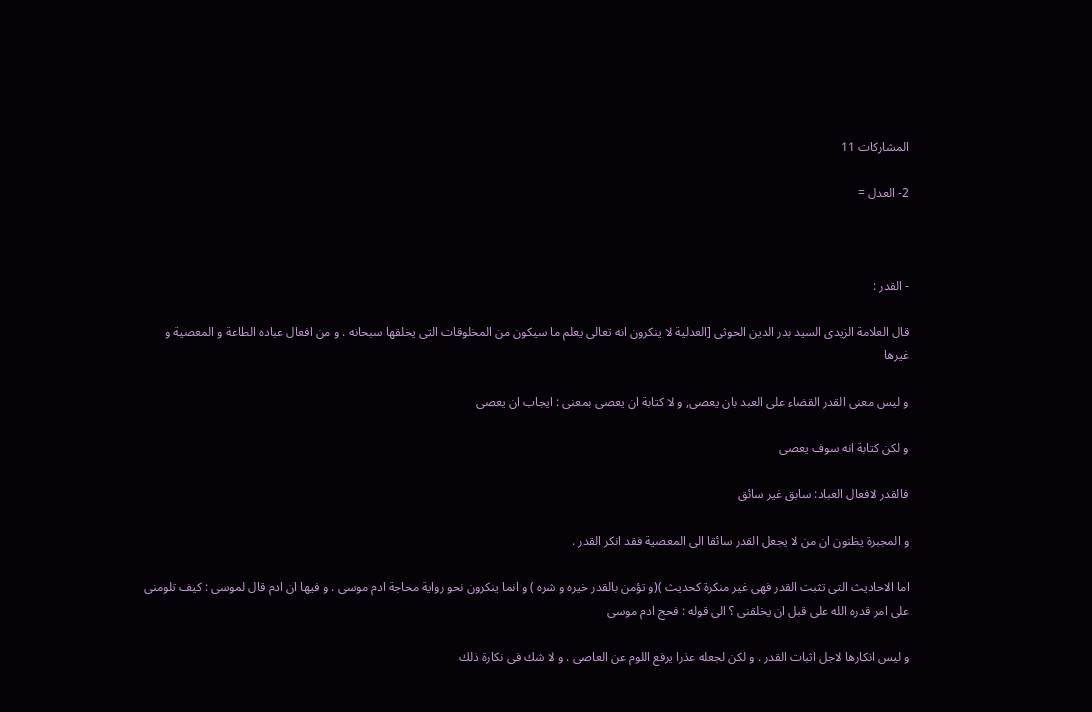المشاركات 11

2- العدل =



- القدر :

قال العلامة الزيدى السيد بدر الدين الحوثى [العدلية لا ينكرون انه تعالى يعلم ما سيكون من المخلوقات التى يخلقها سبحانه . و من افعال عباده الطاعة و المعصية و غيرها

و ليس معنى القدر القضاء على العبد بان يعصى, و لا كتابة ان يعصى بمعنى : ايجاب ان يعصى

و لكن كتابة انه سوف يعصى

فالقدر لافعال العباد: سابق غير سائق

و المجبرة يظنون ان من لا يجعل القدر سائقا الى المعصية فقد انكر القدر .

اما الاحاديث التى تثبت القدر فهى غير منكرة كحديث )(و تؤمن بالقدر خيره و شره ) و انما ينكرون نحو رواية محاجة ادم موسى . و فيها ان ادم قال لموسى : كيف تلومنى على امر قدره الله على قبل ان يخلقنى ؟ الى قوله : فحج ادم موسى

و ليس انكارها لاجل اثبات القدر . و لكن لجعله عذرا يرفع اللوم عن العاصى . و لا شك فى نكارة ذلك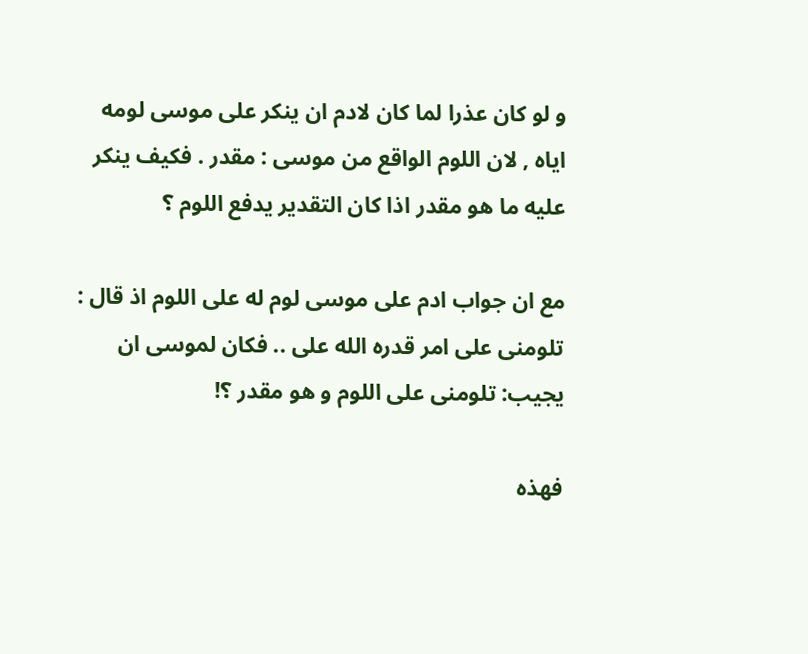و لو كان عذرا لما كان لادم ان ينكر على موسى لومه اياه , لان اللوم الواقع من موسى : مقدر . فكيف ينكر عليه ما هو مقدر اذا كان التقدير يدفع اللوم ؟

مع ان جواب ادم على موسى لوم له على اللوم اذ قال : تلومنى على امر قدره الله على .. فكان لموسى ان يجيب: تلومنى على اللوم و هو مقدر ؟!

فهذه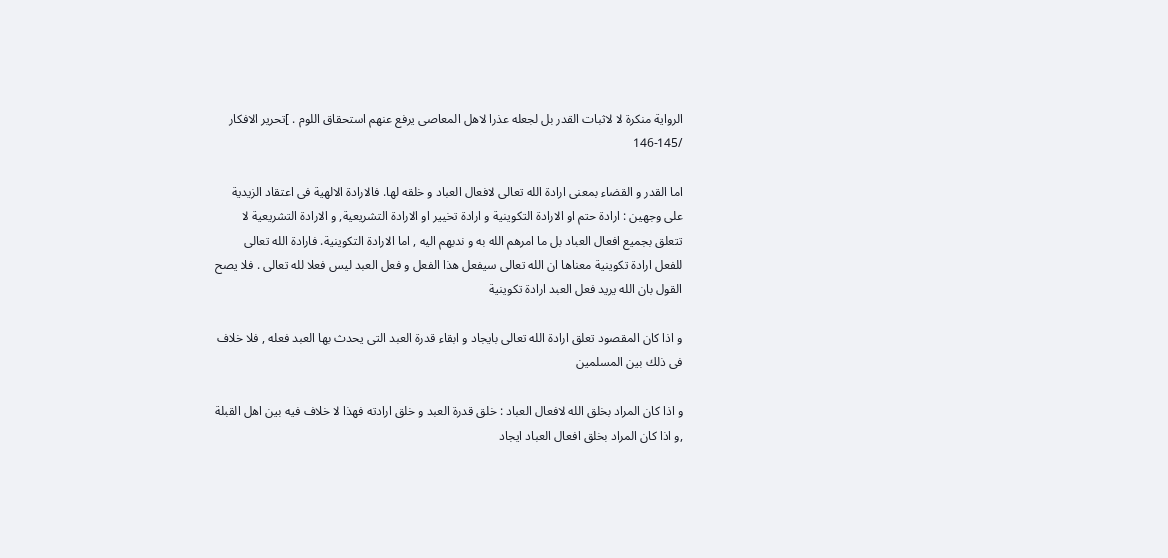الرواية منكرة لا لاثبات القدر بل لجعله عذرا لاهل المعاصى يرفع عنهم استحقاق اللوم . ]تحرير الافكار /145-146

اما القدر و القضاء بمعنى ارادة الله تعالى لافعال العباد و خلقه لها. فالارادة الالهية فى اعتقاد الزيدية على وجهين : ارادة حتم او الارادة التكوينية و ارادة تخيير او الارادة التشريعية, و الارادة التشريعية لا تتعلق بجميع افعال العباد بل ما امرهم الله به و ندبهم اليه , اما الارادة التكوينية. فارادة الله تعالى للفعل ارادة تكوينية معناها ان الله تعالى سيفعل هذا الفعل و فعل العبد ليس فعلا لله تعالى . فلا يصح القول بان الله يريد فعل العبد ارادة تكوينية

و اذا كان المقصود تعلق ارادة الله تعالى بايجاد و ابقاء قدرة العبد التى يحدث بها العبد فعله , فلا خلاف فى ذلك بين المسلمين

و اذا كان المراد بخلق الله لافعال العباد : خلق قدرة العبد و خلق ارادته فهذا لا خلاف فيه بين اهل القبلة ,و اذا كان المراد بخلق افعال العباد ايجاد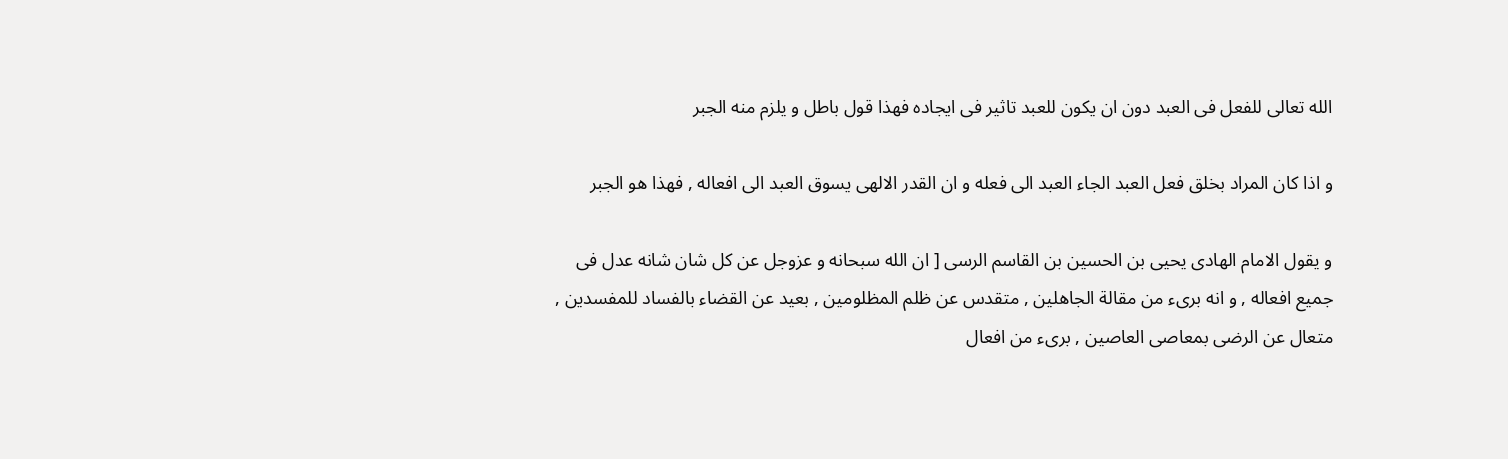الله تعالى للفعل فى العبد دون ان يكون للعبد تاثير فى ايجاده فهذا قول باطل و يلزم منه الجبر

و اذا كان المراد بخلق فعل العبد الجاء العبد الى فعله و ان القدر الالهى يسوق العبد الى افعاله , فهذا هو الجبر

و يقول الامام الهادى يحيى بن الحسين بن القاسم الرسى [ ان الله سبحانه و عزوجل عن كل شان شانه عدل فى جميع افعاله , و انه برىء من مقالة الجاهلين , متقدس عن ظلم المظلومين , بعيد عن القضاء بالفساد للمفسدين , متعال عن الرضى بمعاصى العاصين , برىء من افعال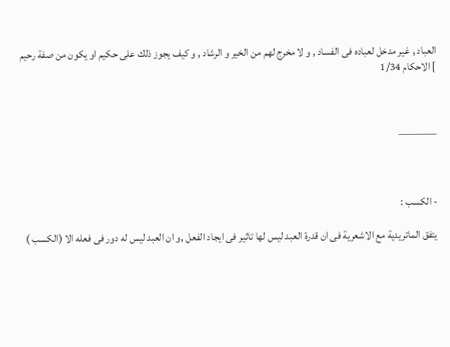العباد , غير مدخل لعباده فى الفساد , و لا مخرج لهم من الخير و الرشاد , و كيف يجوز ذلك على حكيم او يكون من صفة رحيم ] الاحكام 1/34



———–



- الكسب :

يتفق الماتريدية مع الاشعرية فى ان قدرة العبد ليس لها تاثير فى ايجاد الفعل ,و ان العبد ليس له دور فى فعله الا (الكسب )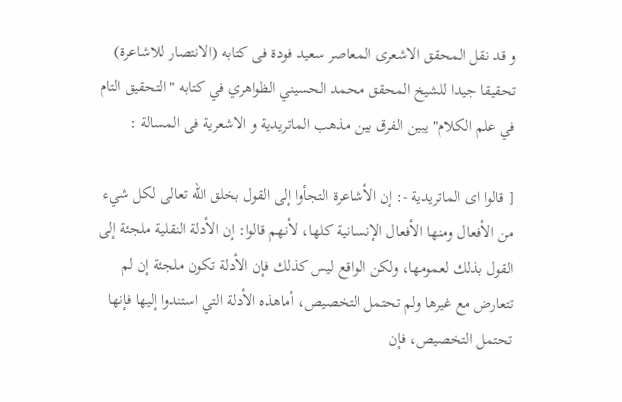و قد نقل المحقق الاشعرى المعاصر سعيد فودة فى كتابه (الانتصار للاشاعرة) تحقيقا جيدا للشيخ المحقق محمد الحسيني الظواهري في كتابه "التحقيق التام في علم الكلام" يبين الفرق بين مذهب الماتريدية و الاشعرية فى المسالة :

[ قالوا اى الماتريدية -: إن الأشاعرة التجأوا إلى القول بخلق الله تعالى لكل شيء من الأفعال ومنها الأفعال الإنسانية كلها، لأنهم قالوا: إن الأدلة النقلية ملجئة إلى القول بذلك لعمومها، ولكن الواقع ليس كذلك فإن الأدلة تكون ملجئة إن لم تتعارض مع غيرها ولم تحتمل التخصيص، أماهذه الأدلة التي استندوا إليها فإنها تحتمل التخصيص، فإن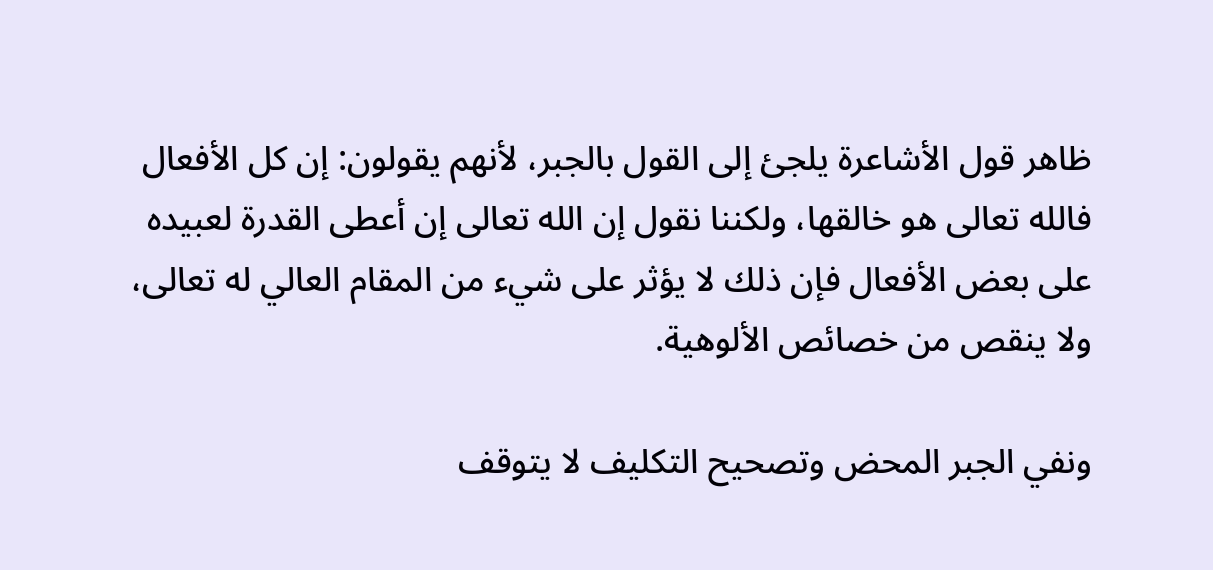ظاهر قول الأشاعرة يلجئ إلى القول بالجبر، لأنهم يقولون: إن كل الأفعال فالله تعالى هو خالقها، ولكننا نقول إن الله تعالى إن أعطى القدرة لعبيده على بعض الأفعال فإن ذلك لا يؤثر على شيء من المقام العالي له تعالى، ولا ينقص من خصائص الألوهية.

ونفي الجبر المحض وتصحيح التكليف لا يتوقف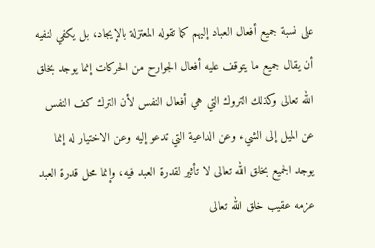على نسبة جميع أفعال العباد إليهم كما تقوله المعتزلة بالإيجاد، بل يكفي لنفيه أن يقال جميع ما يتوقف عليه أفعال الجوارح من الحركات إنما يوجد بخلق الله تعالى وكذلك التروك التي هي أفعال النفس لأن الترك كف النفس عن الميل إلى الشيء وعن الداعية التي تدعو إليه وعن الاختيار له إنما يوجد الجميع بخلق الله تعالى لا تأثير لقدرة العبد فيه، وإنما محل قدرة العبد عزمه عقيب خلق الله تعالى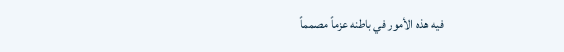فيه هذه الأمور في باطنه عزماً مصمماً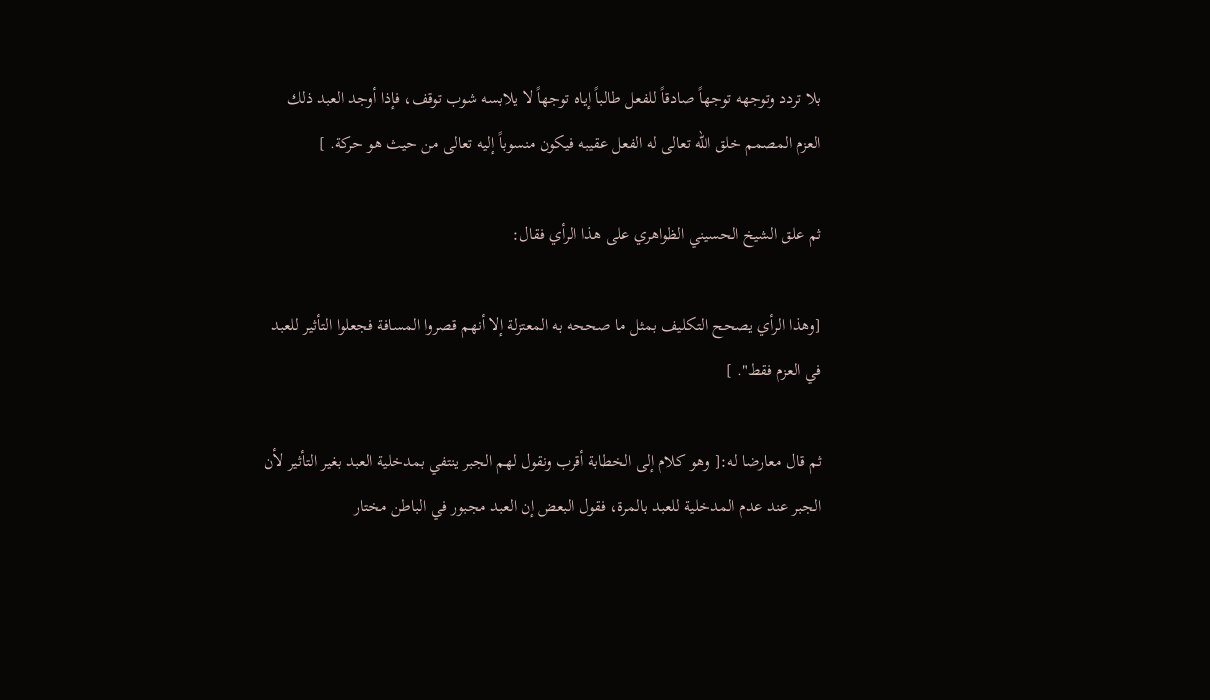بلا تردد وتوجهه توجهاً صادقاً للفعل طالباً إياه توجهاً لا يلابسه شوب توقف، فإذا أوجد العبد ذلك العزم المصمم خلق الله تعالى له الفعل عقيبه فيكون منسوباً إليه تعالى من حيث هو حركة. ]

ثم علق الشيخ الحسيني الظواهري على هذا الرأي فقال:

[وهذا الرأي يصحح التكليف بمثل ما صححه به المعتزلة إلا أنهم قصروا المسافة فجعلوا التأثير للعبد في العزم فقط". ]

ثم قال معارضا له:[ وهو كلام إلى الخطابة أقرب ونقول لهم الجبر ينتفي بمدخلية العبد بغير التأثير لأن الجبر عند عدم المدخلية للعبد بالمرة، فقول البعض إن العبد مجبور في الباطن مختار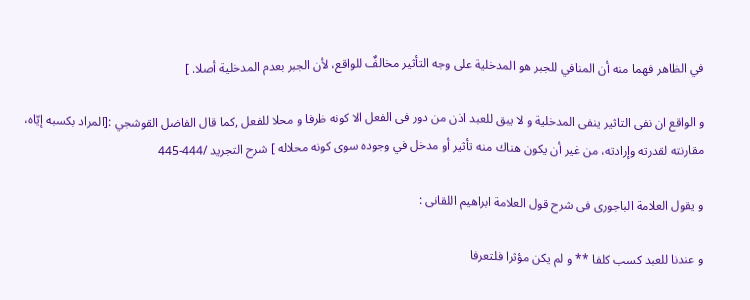في الظاهر فهما منه أن المنافي للجبر هو المدخلية على وجه التأثير مخالفٌ للواقع، لأن الجبر بعدم المدخلية أصلا. ]

و الواقع ان نفى التاثير ينفى المدخلية و لا يبق للعبد اذن من دور فى الفعل الا كونه ظرفا و محلا للفعل ,كما قال الفاضل القوشجي :[المراد بكسبه إيّاه، مقارنته لقدرته وإرادته، من غير أن يكون هناك منه تأثير أو مدخل في وجوده سوى كونه محلاله ] شرح التجريد /444-445

و يقول العلامة الباجورى فى شرح قول العلامة ابراهيم اللقانى :

و عندنا للعبد كسب كلفا ** و لم يكن مؤثرا فلتعرفا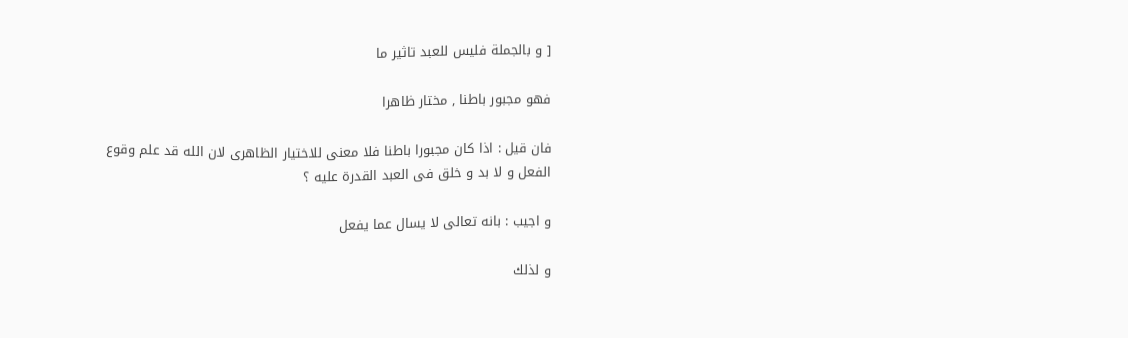[ و بالجملة فليس للعبد تاثير ما

فهو مجبور باطنا , مختار ظاهرا

فان قيل : اذا كان مجبورا باطنا فلا معنى للاختيار الظاهرى لان الله قد علم وقوع الفعل و لا بد و خلق فى العبد القدرة عليه ؟

و اجيب : بانه تعالى لا يسال عما يفعل

و لذلك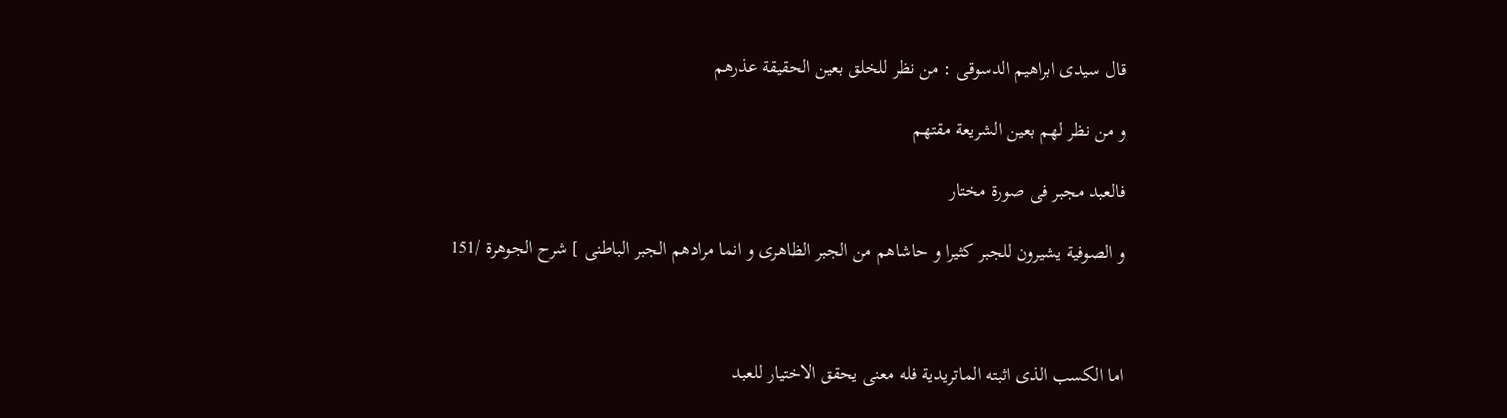قال سيدى ابراهيم الدسوقى : من نظر للخلق بعين الحقيقة عذرهم

و من نظر لهم بعين الشريعة مقتهم

فالعبد مجبر فى صورة مختار

و الصوفية يشيرون للجبر كثيرا و حاشاهم من الجبر الظاهرى و انما مرادهم الجبر الباطنى ] شرح الجوهرة /151



اما الكسب الذى اثبته الماتريدية فله معنى يحقق الاختيار للعبد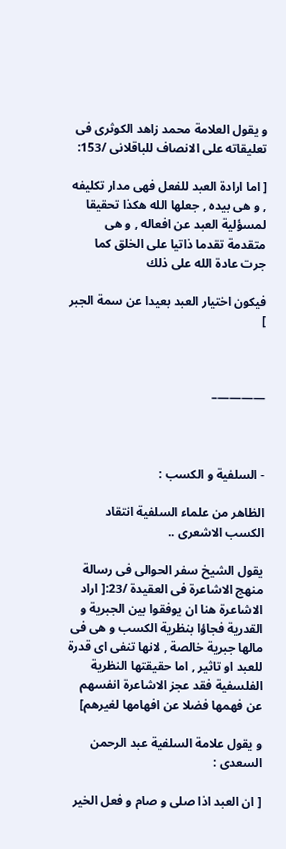و يقول العلامة محمد زاهد الكوثرى فى تعليقاته على الانصاف للباقلانى /153:

[ اما ارادة العبد للفعل فهى مدار تكليفه , و هى بيده , جعلها الله هكذا تحقيقا لمسؤلية العبد عن افعاله , و هى متقدمة تقدما ذاتيا على الخلق كما جرت عادة الله على ذلك

فيكون اختيار العبد بعيدا عن سمة الجبر ]



————–



- السلفية و الكسب :

الظاهر من علماء السلفية انتقاد الكسب الاشعرى ..

يقول الشيخ سفر الحوالى فى رسالة منهج الاشاعرة فى العقيدة /23:[ اراد الاشاعرة هنا ان يوفقوا بين الجبرية و القدرية فجاؤا بنظرية الكسب و هى فى مالها جبرية خالصة , لانها تنفى اى قدرة للعبد او تاثير , اما حقيقتها النظرية الفلسفية فقد عجز الاشاعرة انفسهم عن فهمها فضلا عن افهامها لغيرهم]

و يقول علامة السلفية عبد الرحمن السعدى :

[ ان العبد اذا صلى و صام و فعل الخير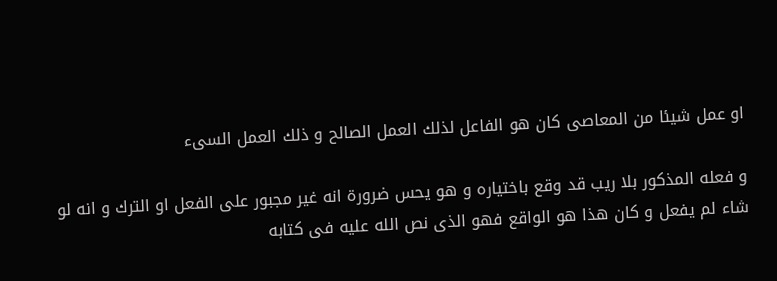او عمل شيئا من المعاصى كان هو الفاعل لذلك العمل الصالح و ذلك العمل السىء

و فعله المذكور بلا ريب قد وقع باختياره و هو يحس ضرورة انه غير مجبور على الفعل او الترك و انه لو شاء لم يفعل و كان هذا هو الواقع فهو الذى نص الله عليه فى كتابه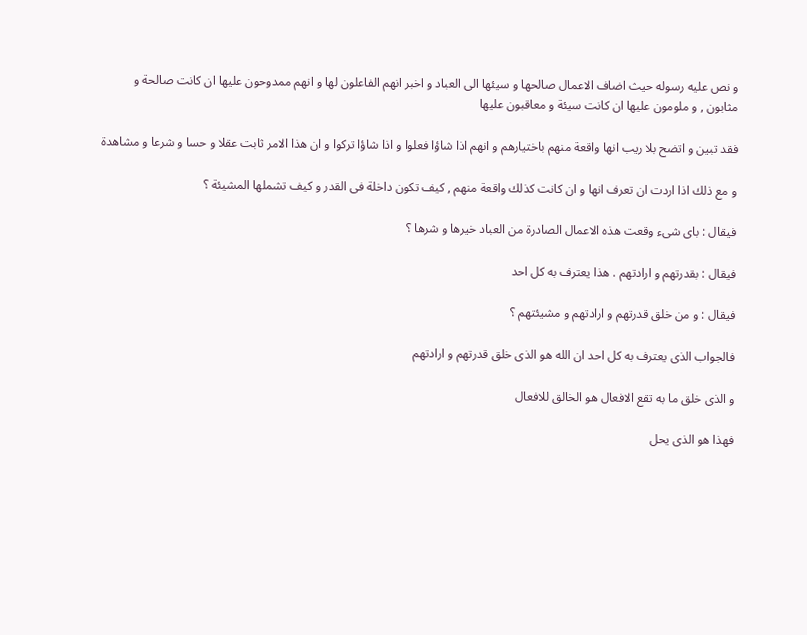و نص عليه رسوله حيث اضاف الاعمال صالحها و سيئها الى العباد و اخبر انهم الفاعلون لها و انهم ممدوحون عليها ان كانت صالحة و مثابون , و ملومون عليها ان كانت سيئة و معاقبون عليها

فقد تبين و اتضح بلا ريب انها واقعة منهم باختيارهم و انهم اذا شاؤا فعلوا و اذا شاؤا تركوا و ان هذا الامر ثابت عقلا و حسا و شرعا و مشاهدة

و مع ذلك اذا اردت ان تعرف انها و ان كانت كذلك واقعة منهم , كيف تكون داخلة فى القدر و كيف تشملها المشيئة ؟

فيقال : باى شىء وقعت هذه الاعمال الصادرة من العباد خيرها و شرها ؟

فيقال : بقدرتهم و ارادتهم . هذا يعترف به كل احد

فيقال : و من خلق قدرتهم و ارادتهم و مشيئتهم ؟

فالجواب الذى يعترف به كل احد ان الله هو الذى خلق قدرتهم و ارادتهم

و الذى خلق ما به تقع الافعال هو الخالق للافعال

فهذا هو الذى يحل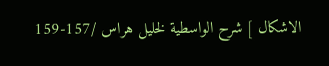الاشكال ] شرح الواسطية لخليل هراس /157-159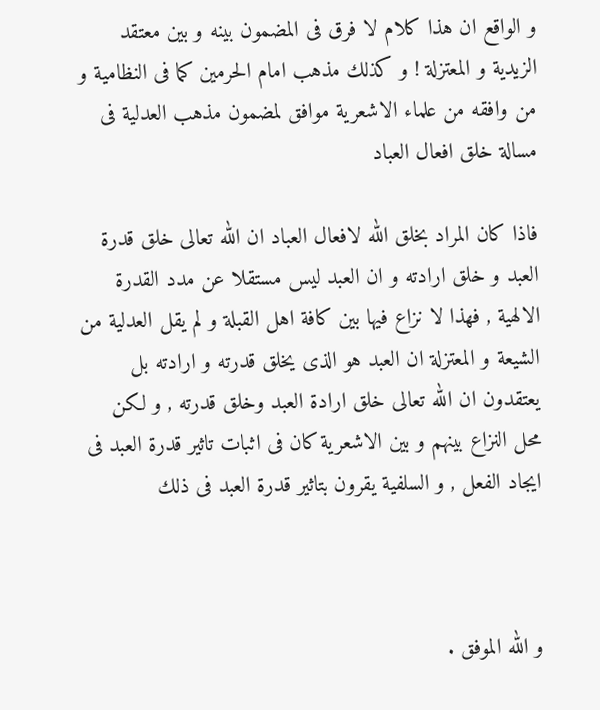و الواقع ان هذا كلام لا فرق فى المضمون بينه و بين معتقد الزيدية و المعتزلة ! و كذلك مذهب امام الحرمين كما فى النظامية و من وافقه من علماء الاشعرية موافق لمضمون مذهب العدلية فى مسالة خلق افعال العباد

فاذا كان المراد بخلق الله لافعال العباد ان الله تعالى خلق قدرة العبد و خلق ارادته و ان العبد ليس مستقلا عن مدد القدرة الالهية , فهذا لا نزاع فيها بين كافة اهل القبلة و لم يقل العدلية من الشيعة و المعتزلة ان العبد هو الذى يخلق قدرته و ارادته بل يعتقدون ان الله تعالى خلق ارادة العبد وخلق قدرته , و لكن محل النزاع بينهم و بين الاشعرية كان فى اثبات تاثير قدرة العبد فى ايجاد الفعل , و السلفية يقرون بتاثير قدرة العبد فى ذلك



و الله الموفق .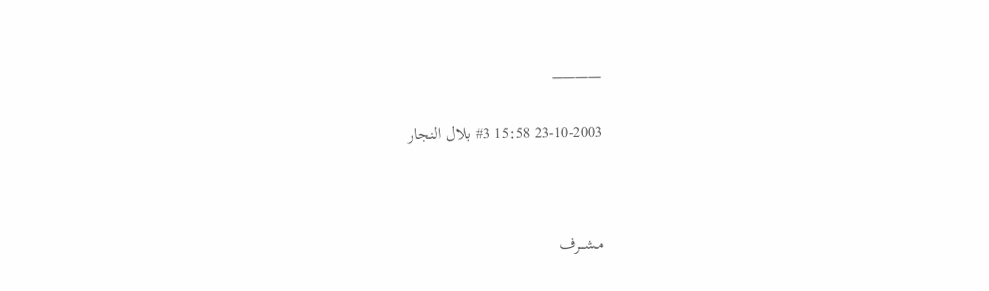———–

23-10-2003 15:58 #3 بلال النجار



مـشـــرف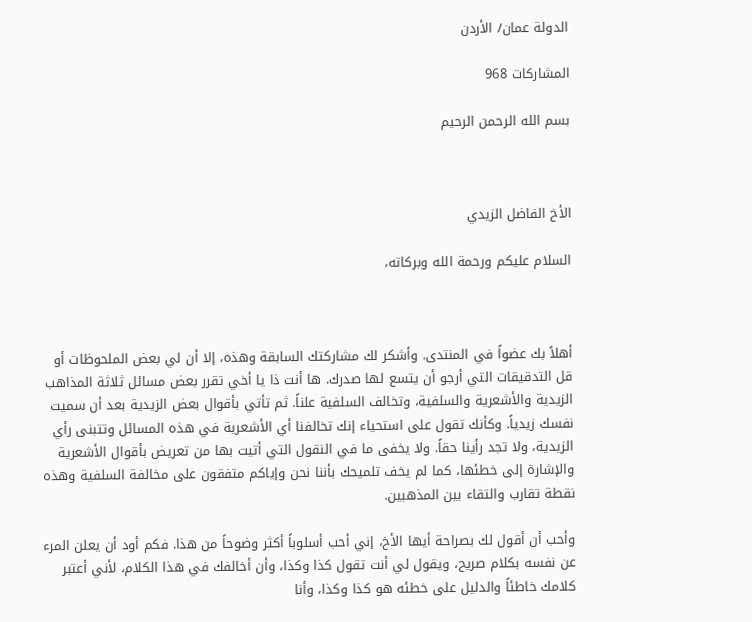الدولة عمان/ الأردن

المشاركات 968

بسم الله الرحمن الرحيم



الأخ الفاضل الزيدي

السلام عليكم ورحمة الله وبركاته،



أهلاً بك عضواً في المنتدى. وأشكر لك مشاركتك السابقة وهذه، إلا أن لي بعض الملحوظات أو قل التدقيقات التي أرجو أن يتسع لها صدرك. ها أنت ذا يا أخي تقرر بعض مسائل ثلاثة المذاهب الزيدية والأشعرية والسلفية، وتخالف السلفية علناً. ثم تأتي بأقوال بعض الزيدية بعد أن سميت نفسك زيدياً. وكأنك تقول على استحياء إنك تخالفنا أي الأشعرية في هذه المسائل وتتبنى رأي الزيدية، ولا تجد رأينا حقاً. ولا يخفى ما في النقول التي أتيت بها من تعريض بأقوال الأشعرية والإشارة إلى خطئها، كما لم يخف تلميحك بأننا نحن وإياكم متفقون على مخالفة السلفية وهذه نقطة تقارب والتقاء بين المذهبين.

وأحب أن أقول لك بصراحة أيها الأخ، إني أحب أسلوباً أكثر وضوحاً من هذا. فكم أود أن يعلن المرء عن نفسه بكلام صريح، ويقول لي أنت تقول كذا وكذا، وأن أخالفك في هذا الكلام، لأني أعتبر كلامك خاطئاً والدليل على خطئه هو كذا وكذا، وأنا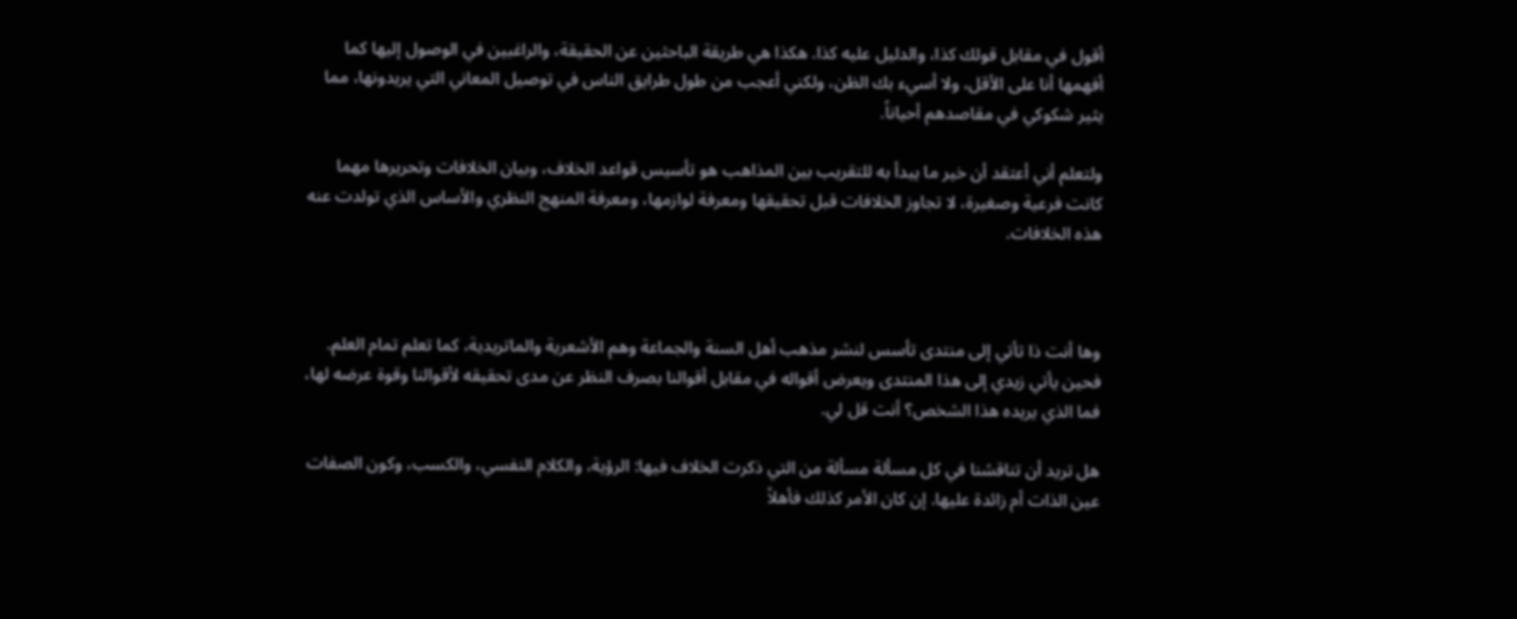أقول في مقابل قولك كذا، والدليل عليه كذا. هكذا هي طريقة الباحثين عن الحقيقة، والراغبين في الوصول إليها كما أفهمها أنا على الأقل، ولا أسيء بك الظن، ولكني أعجب من طول طرايق الناس في توصيل المعاني التي يريدونها، مما يثير شكوكي في مقاصدهم أحياناً.

ولتعلم أني أعتقد أن خير ما يبدأ به للتقريب بين المذاهب هو تأسيس قواعد الخلاف، وبيان الخلافات وتحريرها مهما كانت فرعية وصغيرة، لا تجاوز الخلافات قبل تحقيقها ومعرفة لوازمها، ومعرفة المنهج النظري والأساس الذي تولدت عنه هذه الخلافات.



وها أنت ذا تأتي إلى منتدى تأسس لنشر مذهب أهل السنة والجماعة وهم الأشعرية والماتريدية، كما تعلم تمام العلم. فحين يأتي زيدي إلى هذا المنتدى ويعرض أقواله في مقابل أقوالنا بصرف النظر عن مدى تحقيقه لأقوالنا وقوة عرضه لها، فما الذي يريده هذا الشخص؟ أنت قل لي.

هل تريد أن تناقشنا في كل مسألة مسألة من التي ذكرت الخلاف فيها: الرؤية، والكلام النفسي، والكسب، وكون الصفات عين الذات أم زائدة عليها. إن كان الأمر كذلك فأهلاً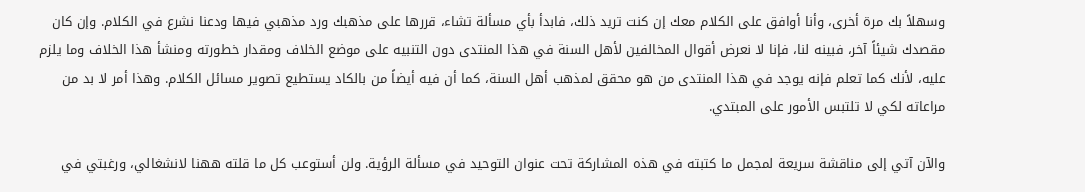وسهلاً بك مرة أخرى، وأنا أوافق على الكلام معك إن كنت تريد ذلك، فابدأ بأي مسألة تشاء، قررها على مذهبك ورد مذهبي فيها ودعنا نشرع في الكلام. وإن كان مقصدك شيئاً آخر، فبينه لنا، فإنا لا نعرض أقوال المخالفين لأهل السنة في هذا المنتدى دون التنبيه على موضع الخلاف ومقدار خطورته ومنشأ هذا الخلاف وما يلزم عليه، لأنك كما تعلم فإنه يوجد في هذا المنتدى من هو محقق لمذهب أهل السنة، كما أن فيه أيضاً من بالكاد يستطيع تصوير مسائل الكلام. وهذا أمر لا بد من مراعاته لكي لا تلتبس الأمور على المبتدي.

والآن آتي إلى مناقشة سريعة لمجمل ما كتبته في هذه المشاركة تحت عنوان التوحيد في مسألة الرؤية. ولن أستوعب كل ما قلته ههنا لانشغالي، ورغبتي في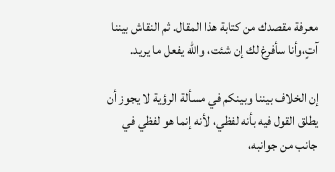معرفة مقصدك من كتابة هذا المقال. ثم النقاش بيننا آتٍ،وأنا سأفرغ لك إن شئت، والله يفعل ما يريد.

إن الخلاف بيننا وبينكم في مسألة الرؤية لا يجوز أن يطلق القول فيه بأنه لفظي، لأنه إنما هو لفظي في جانب من جوانبه،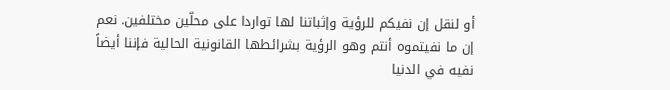أو لنقل إن نفيكم للرؤية وإثباتنا لها تواردا على محلّين مختلفين. نعم إن ما نفيتموه أنتم وهو الرؤية بشرائطها القانونية الحالية فإننا أيضاً نفيه في الدنيا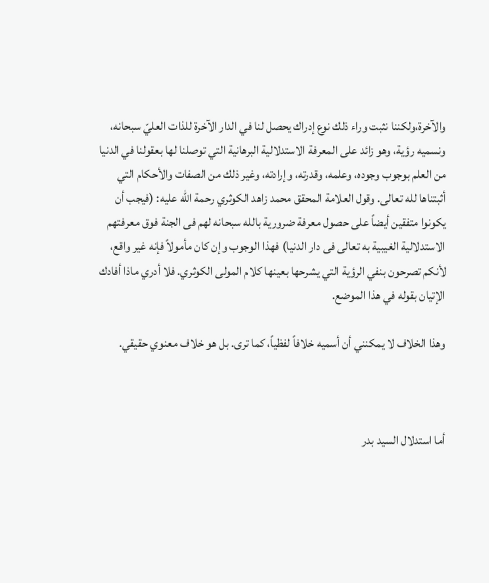والآخرة،ولكننا نثبت وراء ذلك نوع إدراك يحصل لنا في الدار الآخرة للذات العليّ سبحانه، ونسميه رؤية، وهو زائد على المعرفة الاستدلالية البرهانية التي توصلنا لها بعقولنا في الدنيا من العلم بوجوب وجوده، وعلمه، وقدرته، وإرادته، وغير ذلك من الصفات والأحكام التي أثبتناها لله تعالى. وقول العلامة المحقق محمد زاهد الكوثري رحمة الله عليه: (فيجب أن يكونوا متفقين أيضاً على حصول معرفة ضرورية بالله سبحانه لهم فى الجنة فوق معرفتهم الاستدلالية الغيبية به تعالى فى دار الدنيا) فهذا الوجوب وإن كان مأمولاً فإنه غير واقع، لأنكم تصرحون بنفي الرؤية التي يشرحها بعينها كلام المولى الكوثري. فلا أدري ماذا أفادك الإتيان بقوله في هذا الموضع.

وهذا الخلاف لا يمكنني أن أسميه خلافاً لفظياً، كما ترى. بل هو خلاف معنوي حقيقي.



أما استدلال السيد بدر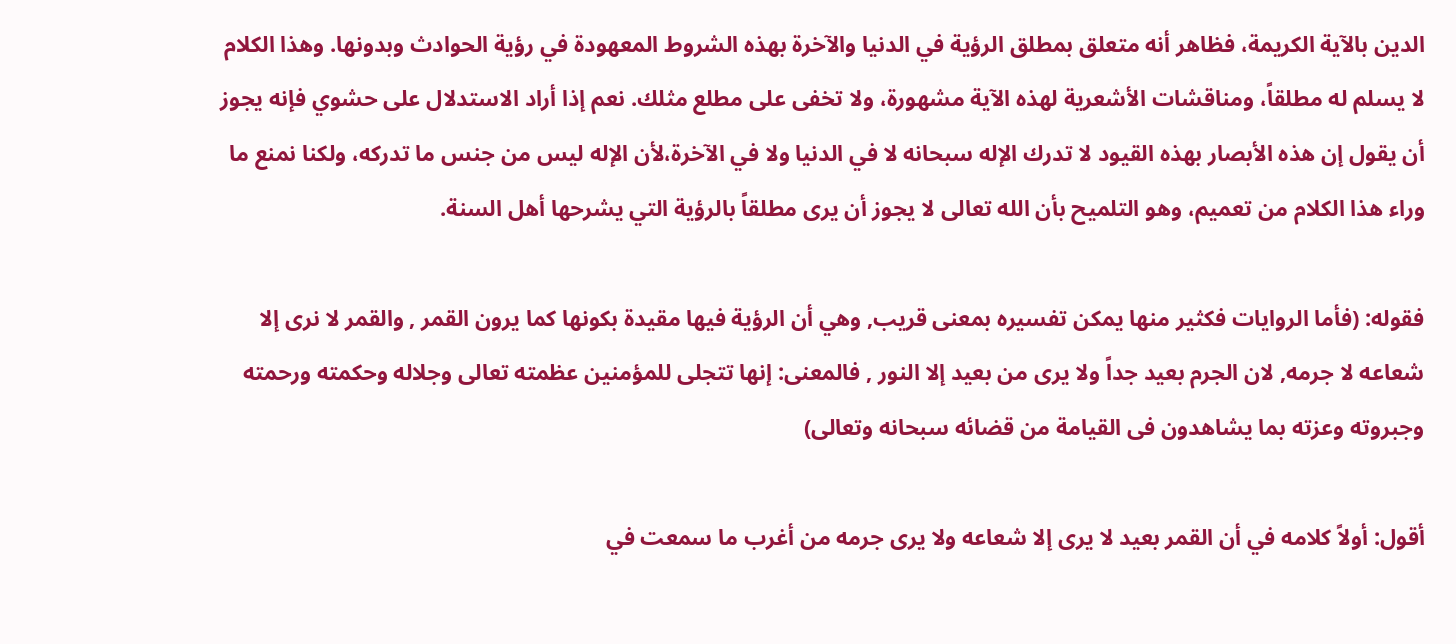الدين بالآية الكريمة، فظاهر أنه متعلق بمطلق الرؤية في الدنيا والآخرة بهذه الشروط المعهودة في رؤية الحوادث وبدونها. وهذا الكلام لا يسلم له مطلقاً، ومناقشات الأشعرية لهذه الآية مشهورة، ولا تخفى على مطلع مثلك. نعم إذا أراد الاستدلال على حشوي فإنه يجوز أن يقول إن هذه الأبصار بهذه القيود لا تدرك الإله سبحانه لا في الدنيا ولا في الآخرة،لأن الإله ليس من جنس ما تدركه، ولكنا نمنع ما وراء هذا الكلام من تعميم، وهو التلميح بأن الله تعالى لا يجوز أن يرى مطلقاً بالرؤية التي يشرحها أهل السنة.

فقوله: (فأما الروايات فكثير منها يمكن تفسيره بمعنى قريب, وهي أن الرؤية فيها مقيدة بكونها كما يرون القمر , والقمر لا نرى إلا شعاعه لا جرمه, لان الجرم بعيد جداً ولا يرى من بعيد إلا النور , فالمعنى: إنها تتجلى للمؤمنين عظمته تعالى وجلاله وحكمته ورحمته وجبروته وعزته بما يشاهدون فى القيامة من قضائه سبحانه وتعالى)

أقول: أولاً كلامه في أن القمر بعيد لا يرى إلا شعاعه ولا يرى جرمه من أغرب ما سمعت في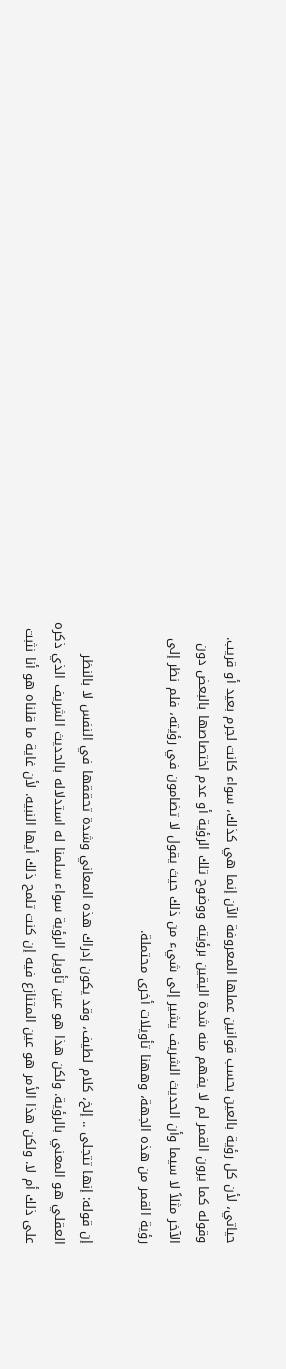حياتي، لأن كل رؤية بالعين بحسب قوانين عملها المعروفة الآن إنما هي كذلك، سواء كانت لجرم بعيد أو قريب. وقوله كما يرون القمر لم لا يفهم منه شدة اليقين برؤيته ووضوح تلك الرؤية أو عدم اختصاصها بالبعض دون الآخر مثلاً لا سيما وأن الحديث الشريف يشير إلى شيء من ذلك حيث يقول لا تضامون في رؤيته، فلم نظر إلى رؤية القمر من هذه الجهة، وههنا تأويلات أخرى محتملة.

إن قوله: إنها تتجلى .. إلخ، كلام لطيف، وقد يكون إدراك هذه المعاني وشدة تحققها في النفس لا بالنظر العقلي هو المعني بالرؤية. ولكن هذا هو عين تأويل الرؤية سواء سلمنا له استدلاله بالحديث الشريف الذي ذكره على ذلك أم لا. ولكن هذا الأمر هو عين المتنازع فيه إن كنت تلمح ذلك أيها النبيه. لأن غاية ما قلناه هو أنا نثبت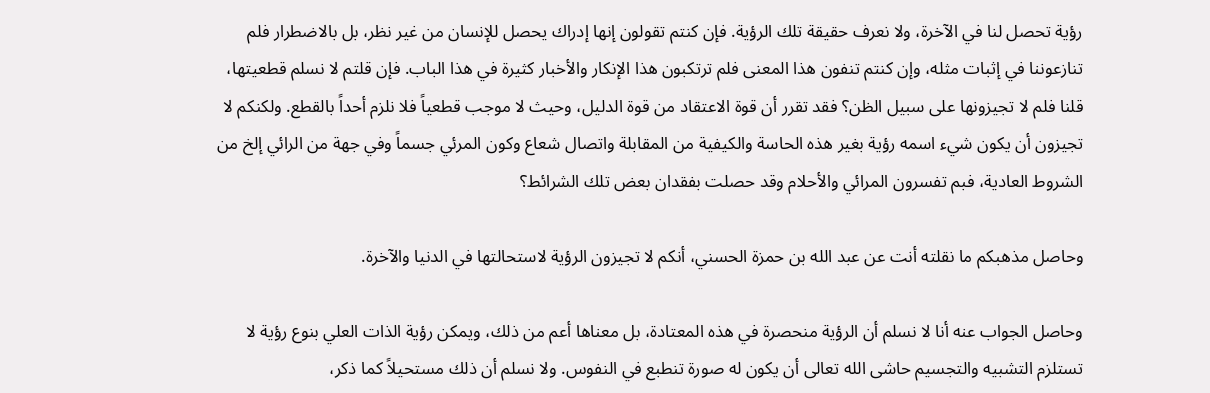رؤية تحصل لنا في الآخرة، ولا نعرف حقيقة تلك الرؤية. فإن كنتم تقولون إنها إدراك يحصل للإنسان من غير نظر، بل بالاضطرار فلم تنازعوننا في إثبات مثله، وإن كنتم تنفون هذا المعنى فلم ترتكبون هذا الإنكار والأخبار كثيرة في هذا الباب. فإن قلتم لا نسلم قطعيتها، قلنا فلم لا تجيزونها على سبيل الظن؟ فقد تقرر أن قوة الاعتقاد من قوة الدليل، وحيث لا موجب قطعياً فلا نلزم أحداً بالقطع. ولكنكم لا تجيزون أن يكون شيء اسمه رؤية بغير هذه الحاسة والكيفية من المقابلة واتصال شعاع وكون المرئي جسماً وفي جهة من الرائي إلخ من الشروط العادية، فبم تفسرون المرائي والأحلام وقد حصلت بفقدان بعض تلك الشرائط؟

وحاصل مذهبكم ما نقلته أنت عن عبد الله بن حمزة الحسني، أنكم لا تجيزون الرؤية لاستحالتها في الدنيا والآخرة.

وحاصل الجواب عنه أنا لا نسلم أن الرؤية منحصرة في هذه المعتادة، بل معناها أعم من ذلك، ويمكن رؤية الذات العلي بنوع رؤية لا تستلزم التشبيه والتجسيم حاشى الله تعالى أن يكون له صورة تنطبع في النفوس. ولا نسلم أن ذلك مستحيلاً كما ذكر،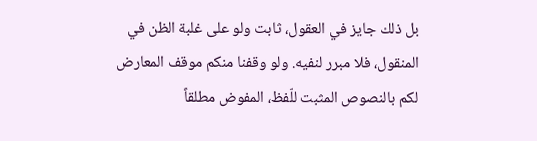بل ذلك جايز في العقول، ثابت ولو على غلبة الظن في المنقول، فلا مبرر لنفيه. ولو وقفنا منكم موقف المعارض لكم بالنصوص المثبت للّفظ، المفوض مطلقاً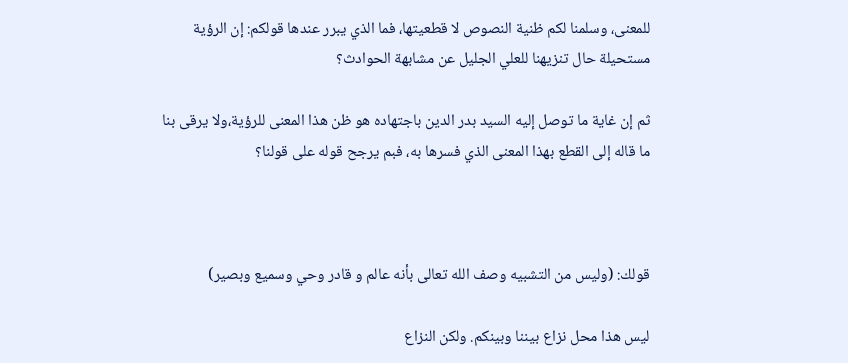للمعنى، وسلمنا لكم ظنية النصوص لا قطعيتها، فما الذي يبرر عندها قولكم: إن الرؤية مستحيلة حال تنزيهنا للعلي الجليل عن مشابهة الحوادث؟

ثم إن غاية ما توصل إليه السيد بدر الدين باجتهاده هو ظن هذا المعنى للرؤية،ولا يرقى بنا ما قاله إلى القطع بهذا المعنى الذي فسرها به، فبم يرجح قوله على قولنا؟



قولك: (وليس من التشبيه وصف الله تعالى بأنه عالم و قادر وحي وسميع وبصير)

ليس هذا محل نزاع بيننا وبينكم. ولكن النزاع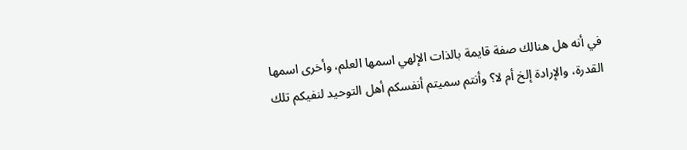في أنه هل هنالك صفة قايمة بالذات الإلهي اسمها العلم، وأخرى اسمها القدرة، والإرادة إلخ أم لا؟ وأنتم سميتم أنفسكم أهل التوحيد لنفيكم تلك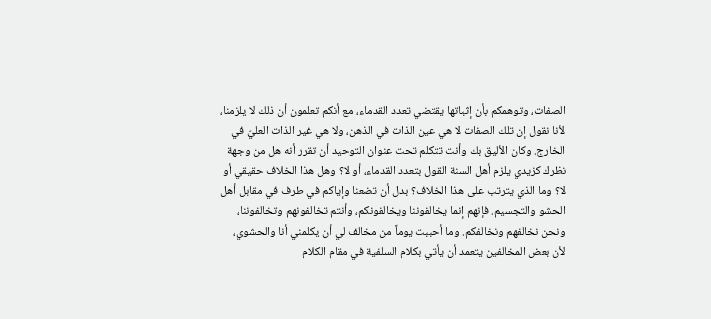الصفات، وتوهمكم بأن إثباتها يقتضي تعدد القدماء، مع أنكم تعلمون أن ذلك لا يلزمنا، لأنا نقول إن تلك الصفات لا هي عين الذات في الذهن، ولا هي غير الذات العليّ في الخارج. وكان الأليق بك وأنت تتكلم تحت عنوان التوحيد أن تقرر أنه هل من وجهة نظرك كزيدي يلزم أهل السنة القول بتعدد القدماء، أو لا؟ وهل هذا الخلاف حقيقي أو لا؟ وما الذي يترتب على هذا الخلاف؟ بدل أن تضعنا وإياكم في طرف في مقابل أهل الحشو والتجسيم. فإنهم إنما يخالفوننا ويخالفونكم، وأنتم تخالفونهم وتخالفوننا، ونحن نخالفهم ونخالفكم. وما أحببت يوماً من مخالف لي أن يكلمني أنا والحشوي، لأن بعض المخالفين يتعمد أن يأتي بكلام السلفية في مقام الكلام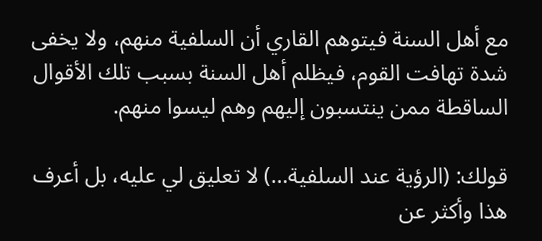مع أهل السنة فيتوهم القاري أن السلفية منهم، ولا يخفى شدة تهافت القوم، فيظلم أهل السنة بسبب تلك الأقوال الساقطة ممن ينتسبون إليهم وهم ليسوا منهم.

قولك: (الرؤية عند السلفية…) لا تعليق لي عليه، بل أعرف هذا وأكثر عن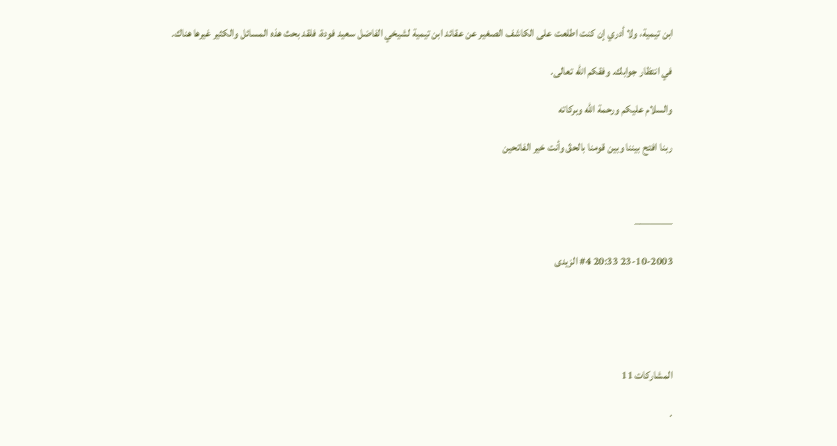ابن تيمية، ولا أدري إن كنت اطلعت على الكاشف الصغير عن عقائد ابن تيمية لشيخي الفاضل سعيد فودة، فلقد بحث هذه المسائل والكثير غيرها هناك.

في انتظار جوابك. وفقكم الله تعالى.

والسلام عليكم ورحمة الله وبركاته

ربنا افتح بيننا وبين قومنا بالحقّ وأنت خير الفاتحين



———–

23-10-2003 20:33 #4 الزيدى





المشاركات 11

.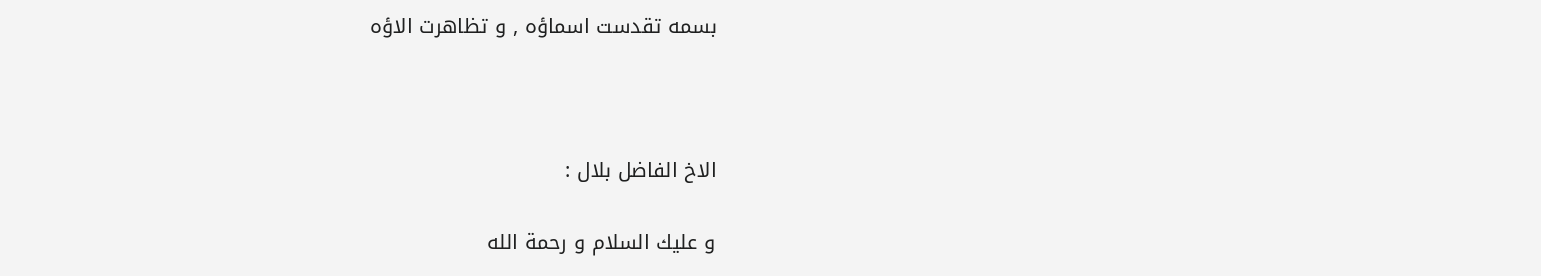بسمه تقدست اسماؤه , و تظاهرت الاؤه



الاخ الفاضل بلال :

و عليك السلام و رحمة الله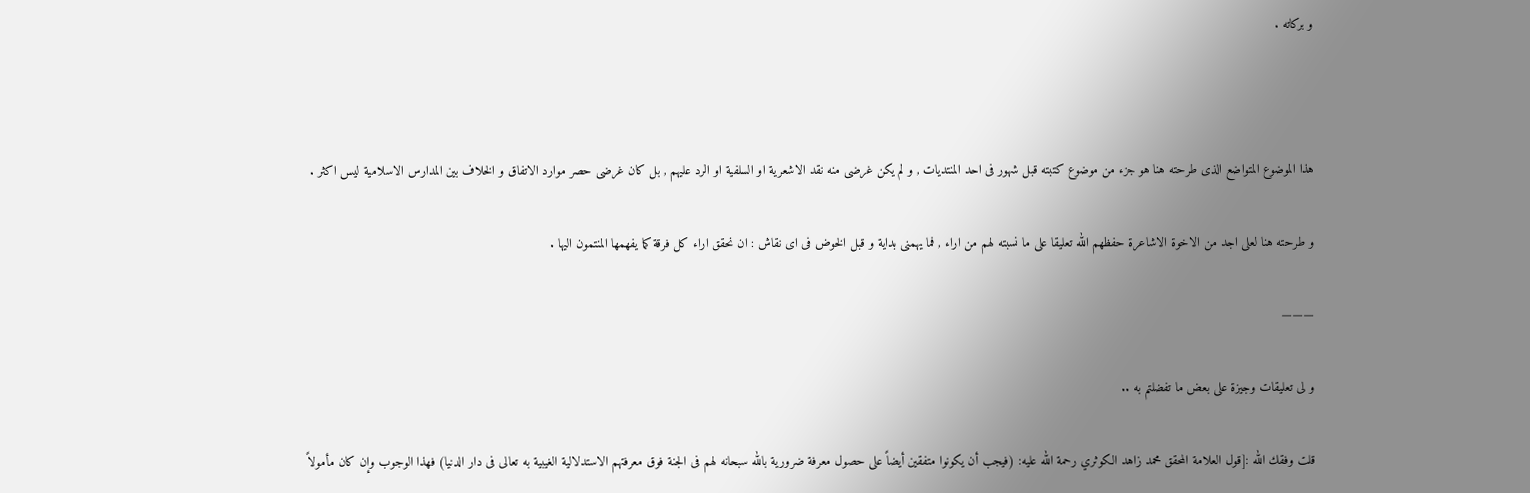و بركاته .



هذا الموضوع المتواضع الذى طرحته هنا هو جزء من موضوع كتبته قبل شهور فى احد المنتديات , و لم يكن غرضى منه نقد الاشعرية او السلفية او الرد عليهم , بل كان غرضى حصر موارد الاتفاق و الخلاف بين المدارس الاسلامية ليس اكثر .

و طرحته هنا لعلى اجد من الاخوة الاشاعرة حفظهم الله تعليقا على ما نسبته لهم من اراء , فما يهمنى بداية و قبل الخوض فى اى نقاش : ان نحقق اراء كل فرقة كما يفهمها المنتمون اليها .

———

و لى تعليقات وجيزة على بعض ما تفضلتم به ..

قلت وفقك الله :[قول العلامة المحقق محمد زاهد الكوثري رحمة الله عليه: (فيجب أن يكونوا متفقين أيضاً على حصول معرفة ضرورية بالله سبحانه لهم فى الجنة فوق معرفتهم الاستدلالية الغيبية به تعالى فى دار الدنيا) فهذا الوجوب وإن كان مأمولاً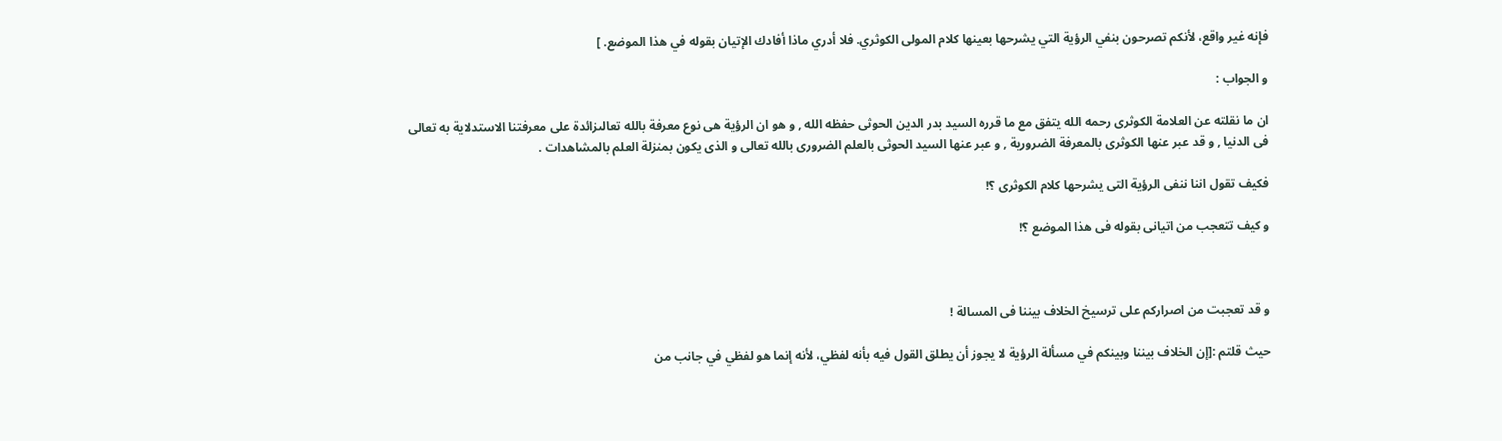فإنه غير واقع، لأنكم تصرحون بنفي الرؤية التي يشرحها بعينها كلام المولى الكوثري. فلا أدري ماذا أفادك الإتيان بقوله في هذا الموضع. ]

و الجواب :

ان ما نقلته عن العلامة الكوثرى رحمه الله يتفق مع ما قرره السيد بدر الدين الحوثى حفظه الله , و هو ان الرؤية هى نوع معرفة بالله تعالىزائدة على معرفتنا الاستدلاية به تعالى فى الدنيا , و قد عبر عنها الكوثرى بالمعرفة الضرورية , و عبر عنها السيد الحوثى بالعلم الضرورى بالله تعالى و الذى يكون بمنزلة العلم بالمشاهدات .

فكيف تقول اننا ننفى الرؤية التى يشرحها كلام الكوثرى ؟!

و كيف تتعجب من اتيانى بقوله فى هذا الموضع ؟!



و قد تعجبت من اصراركم على ترسيخ الخلاف بيننا فى المسالة !

حيث قلتم :[إن الخلاف بيننا وبينكم في مسألة الرؤية لا يجوز أن يطلق القول فيه بأنه لفظي، لأنه إنما هو لفظي في جانب من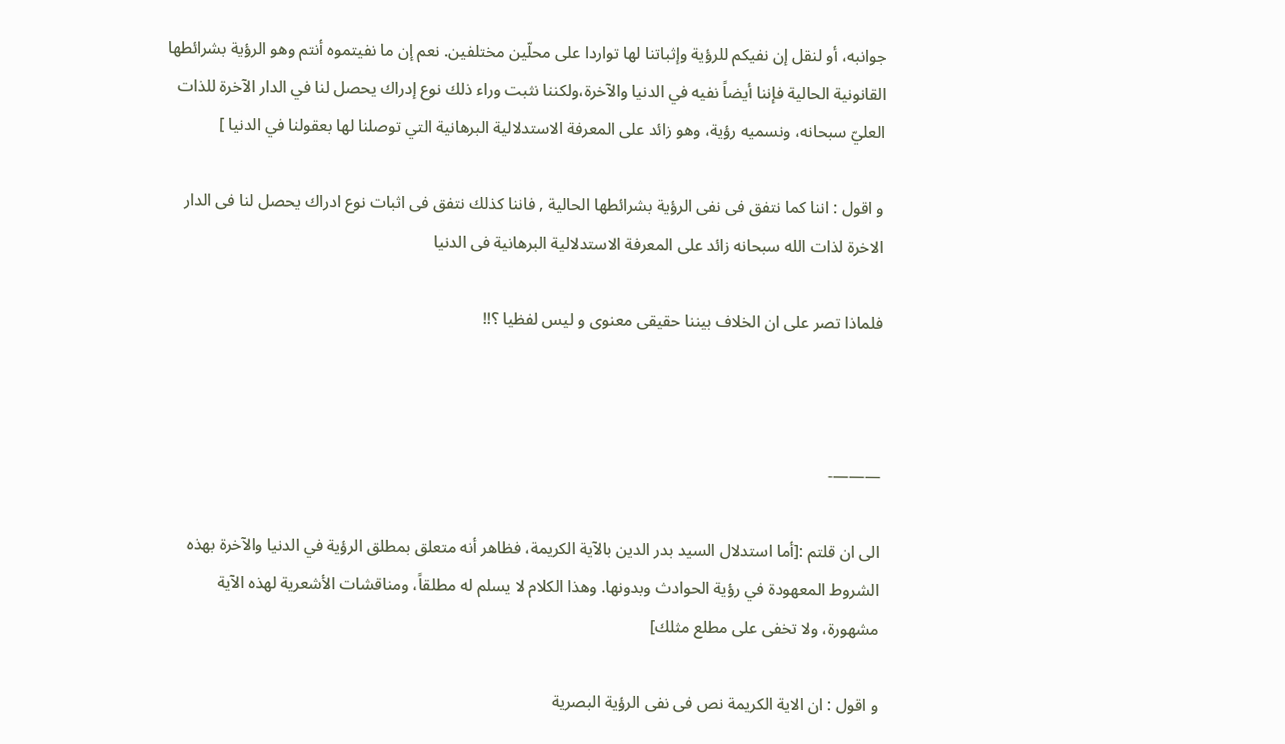جوانبه، أو لنقل إن نفيكم للرؤية وإثباتنا لها تواردا على محلّين مختلفين. نعم إن ما نفيتموه أنتم وهو الرؤية بشرائطها القانونية الحالية فإننا أيضاً نفيه في الدنيا والآخرة،ولكننا نثبت وراء ذلك نوع إدراك يحصل لنا في الدار الآخرة للذات العليّ سبحانه، ونسميه رؤية، وهو زائد على المعرفة الاستدلالية البرهانية التي توصلنا لها بعقولنا في الدنيا ]

و اقول : اننا كما نتفق فى نفى الرؤية بشرائطها الحالية , فاننا كذلك نتفق فى اثبات نوع ادراك يحصل لنا فى الدار الاخرة لذات الله سبحانه زائد على المعرفة الاستدلالية البرهانية فى الدنيا

فلماذا تصر على ان الخلاف بيننا حقيقى معنوى و ليس لفظيا ؟!!



———-

الى ان قلتم :[أما استدلال السيد بدر الدين بالآية الكريمة، فظاهر أنه متعلق بمطلق الرؤية في الدنيا والآخرة بهذه الشروط المعهودة في رؤية الحوادث وبدونها. وهذا الكلام لا يسلم له مطلقاً، ومناقشات الأشعرية لهذه الآية مشهورة، ولا تخفى على مطلع مثلك]

و اقول : ان الاية الكريمة نص فى نفى الرؤية البصرية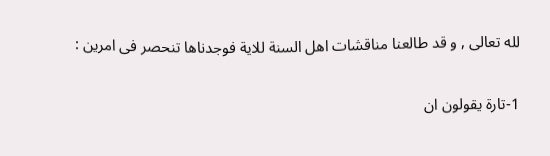لله تعالى , و قد طالعنا مناقشات اهل السنة للاية فوجدناها تنحصر فى امرين :

1-تارة يقولون ان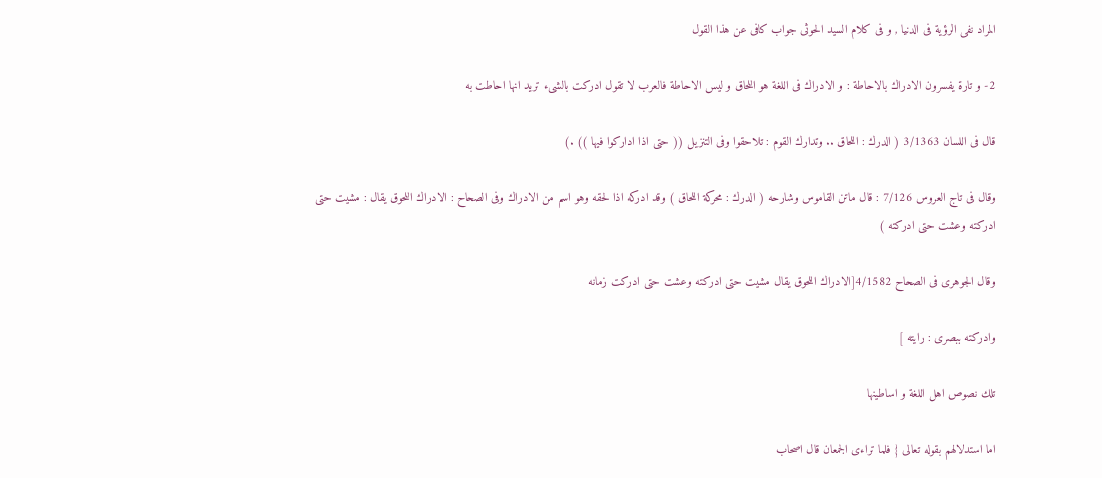المراد نفى الرؤية فى الدنيا , و فى كلام السيد الحوثى جواب كافى عن هذا القول

2- و تارة يفسرون الادراك بالاحاطة : و الادراك فى اللغة هو اللحاق و ليس الاحاطة فالعرب لا تقول ادركت بالشىء تريد انها احاطت به

قال فى اللسان 3/1363 ( الدرك : اللحاق .. وتدارك القوم : تلاحقوا وفى التنزيل (( حتى اذا اداركوا فيها )) .)

وقال فى تاج العروس 7/126 : قال ماتن القاموس وشارحه ( الدرك : محركة اللحاق ) وقد ادركه اذا لحقه وهو اسم من الادراك وفى الصحاح : الادراك اللحوق يقال : مشيت حتى ادركته وعشت حتى ادركته )

وقال الجوهرى فى الصحاح 4/1582[الادراك اللحوق يقال مشيت حتى ادركته وعشت حتى ادركت زمانه

وادركته ببصرى : رايته ]

تلك نصوص اهل اللغة و اساطينها

اما استدلالهم بقوله تعالى { فلما تراءى الجمعان قال اصحاب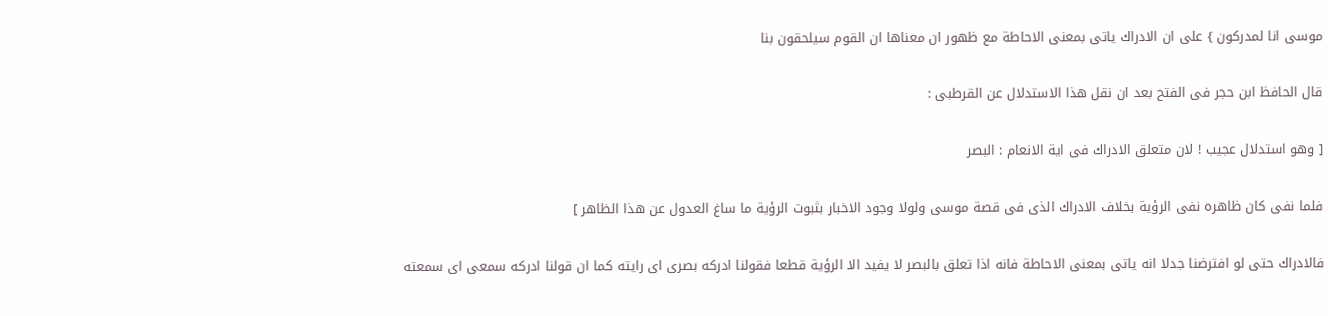موسى انا لمدركون } على ان الادراك ياتى بمعنى الاحاطة مع ظهور ان معناها ان القوم سيلحقون بنا

قال الحافظ ابن حجر فى الفتح بعد ان نقل هذا الاستدلال عن القرطبى :

[ وهو استدلال عجيب ! لان متعلق الادراك فى اية الانعام : البصر

فلما نفى كان ظاهره نفى الرؤية بخلاف الادراك الذى فى قصة موسى ولولا وجود الاخبار بثبوت الرؤية ما ساغ العدول عن هذا الظاهر ]

فالادراك حتى لو افترضنا جدلا انه ياتى بمعنى الاحاطة فانه اذا تعلق بالبصر لا يفيد الا الرؤية قطعا فقولنا ادركه بصرى اى رايته كما ان قولنا ادركه سمعى اى سمعته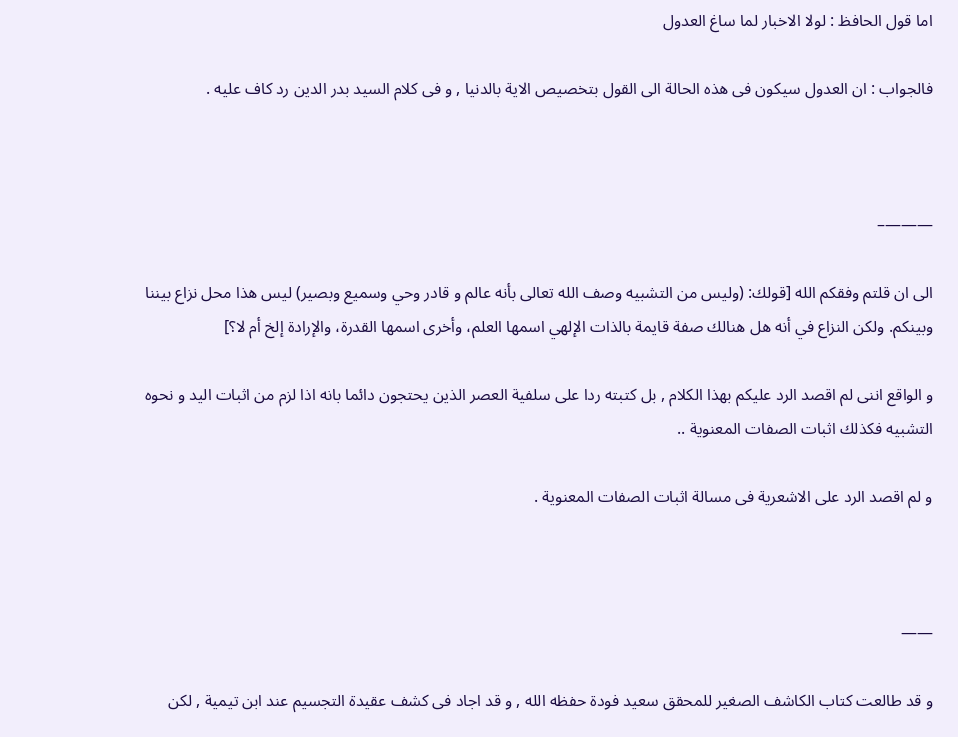اما قول الحافظ : لولا الاخبار لما ساغ العدول

فالجواب : ان العدول سيكون فى هذه الحالة الى القول بتخصيص الاية بالدنيا , و فى كلام السيد بدر الدين رد كاف عليه .



———–

الى ان قلتم وفقكم الله [قولك: (وليس من التشبيه وصف الله تعالى بأنه عالم و قادر وحي وسميع وبصير) ليس هذا محل نزاع بيننا وبينكم. ولكن النزاع في أنه هل هنالك صفة قايمة بالذات الإلهي اسمها العلم، وأخرى اسمها القدرة، والإرادة إلخ أم لا؟]

و الواقع اننى لم اقصد الرد عليكم بهذا الكلام , بل كتبته ردا على سلفية العصر الذين يحتجون دائما بانه اذا لزم من اثبات اليد و نحوه التشبيه فكذلك اثبات الصفات المعنوية ..

و لم اقصد الرد على الاشعرية فى مسالة اثبات الصفات المعنوية .



——

و قد طالعت كتاب الكاشف الصغير للمحقق سعيد فودة حفظه الله , و قد اجاد فى كشف عقيدة التجسيم عند ابن تيمية , لكن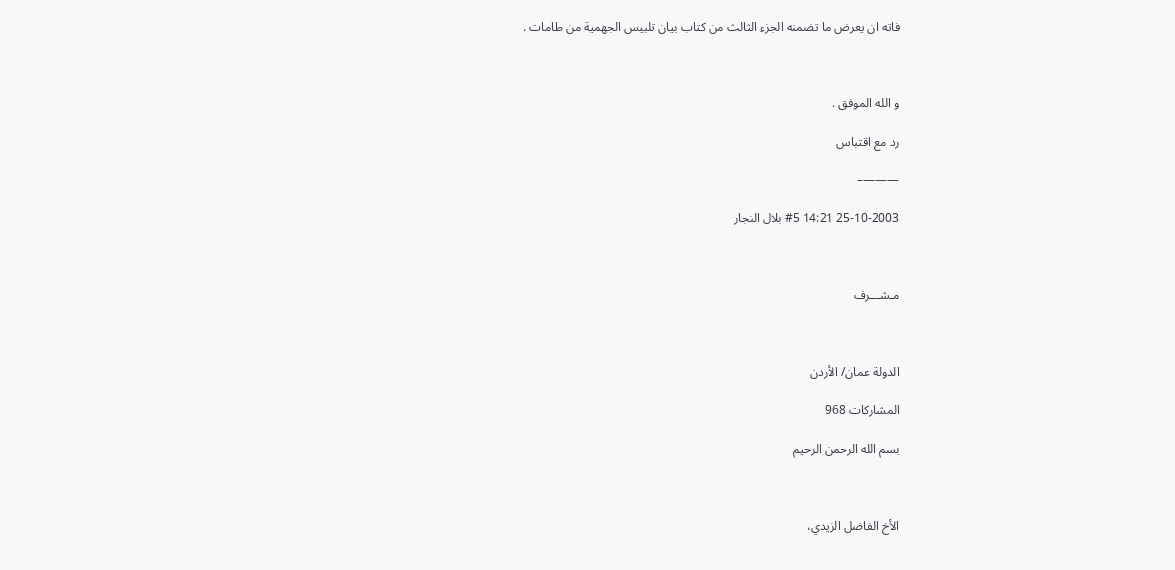فاته ان يعرض ما تضمنه الجزء الثالث من كتاب بيان تلبيس الجهمية من طامات .



و الله الموفق .

رد مع اقتباس

———–

25-10-2003 14:21 #5 بلال النجار



مـشـــرف



الدولة عمان/ الأردن

المشاركات 968

بسم الله الرحمن الرحيم



الأخ الفاضل الزيدي،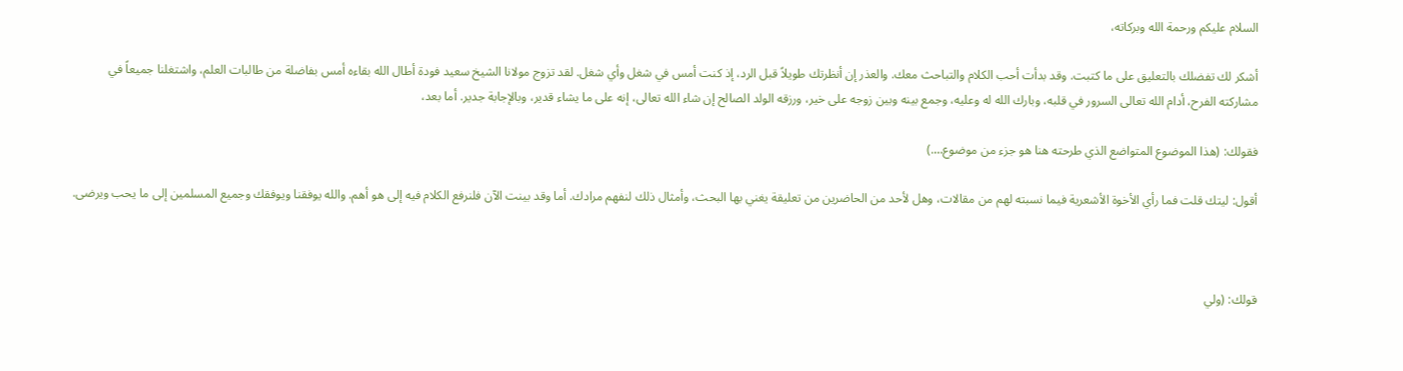السلام عليكم ورحمة الله وبركاته،

أشكر لك تفضلك بالتعليق على ما كتبت. وقد بدأت أحب الكلام والتباحث معك. والعذر إن أنظرتك طويلاً قبل الرد، إذ كنت أمس في شغل وأي شغل. لقد تزوج مولانا الشيخ سعيد فودة أطال الله بقاءه أمس بفاضلة من طالبات العلم، واشتغلنا جميعاً في مشاركته الفرح، أدام الله تعالى السرور في قلبه، وبارك الله له وعليه، وجمع بينه وبين زوجه على خير، ورزقه الولد الصالح إن شاء الله تعالى، إنه على ما يشاء قدير، وبالإجابة جدير. أما بعد،

فقولك: (هذا الموضوع المتواضع الذي طرحته هنا هو جزء من موضوع….)

أقول: ليتك قلت فما رأي الأخوة الأشعرية فيما نسبته لهم من مقالات، وهل لأحد من الحاضرين من تعليقة يغني بها البحث، وأمثال ذلك لنفهم مرادك. أما وقد بينت الآن فلنرفع الكلام فيه إلى هو أهم. والله يوفقنا ويوفقك وجميع المسلمين إلى ما يحب ويرضى.



قولك: (ولي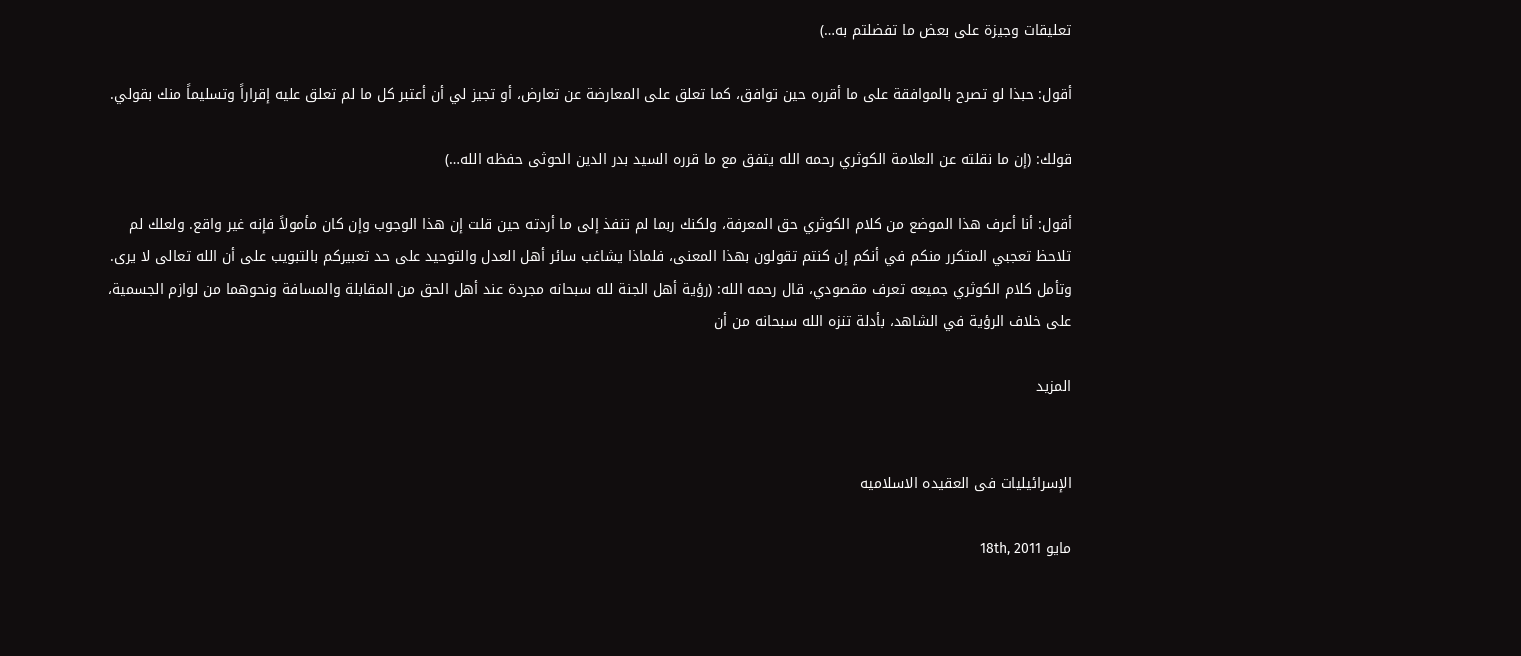تعليقات وجيزة على بعض ما تفضلتم به…)

أقول: حبذا لو تصرح بالموافقة على ما أقرره حين توافق، كما تعلق على المعارضة عن تعارض، أو تجيز لي أن أعتبر كل ما لم تعلق عليه إقراراً وتسليماً منك بقولي.

قولك: (إن ما نقلته عن العلامة الكوثري رحمه الله يتفق مع ما قرره السيد بدر الدين الحوثى حفظه الله…)

أقول: أنا أعرف هذا الموضع من كلام الكوثري حق المعرفة، ولكنك ربما لم تنفذ إلى ما أردته حين قلت إن هذا الوجوب وإن كان مأمولاً فإنه غير واقع. ولعلك لم تلاحظ تعجبي المتكرر منكم في أنكم إن كنتم تقولون بهذا المعنى، فلماذا يشاغب سائر أهل العدل والتوحيد على حد تعبيركم بالتبويب على أن الله تعالى لا يرى. وتأمل كلام الكوثري جميعه تعرف مقصودي، قال رحمه الله: (رؤية أهل الجنة لله سبحانه مجردة عند أهل الحق من المقابلة والمسافة ونحوهما من لوازم الجسمية، على خلاف الرؤية في الشاهد، بأدلة تنزه الله سبحانه من أن

المزيد


الإسرائيليات فى العقيده الاسلاميه

مايو 18th, 2011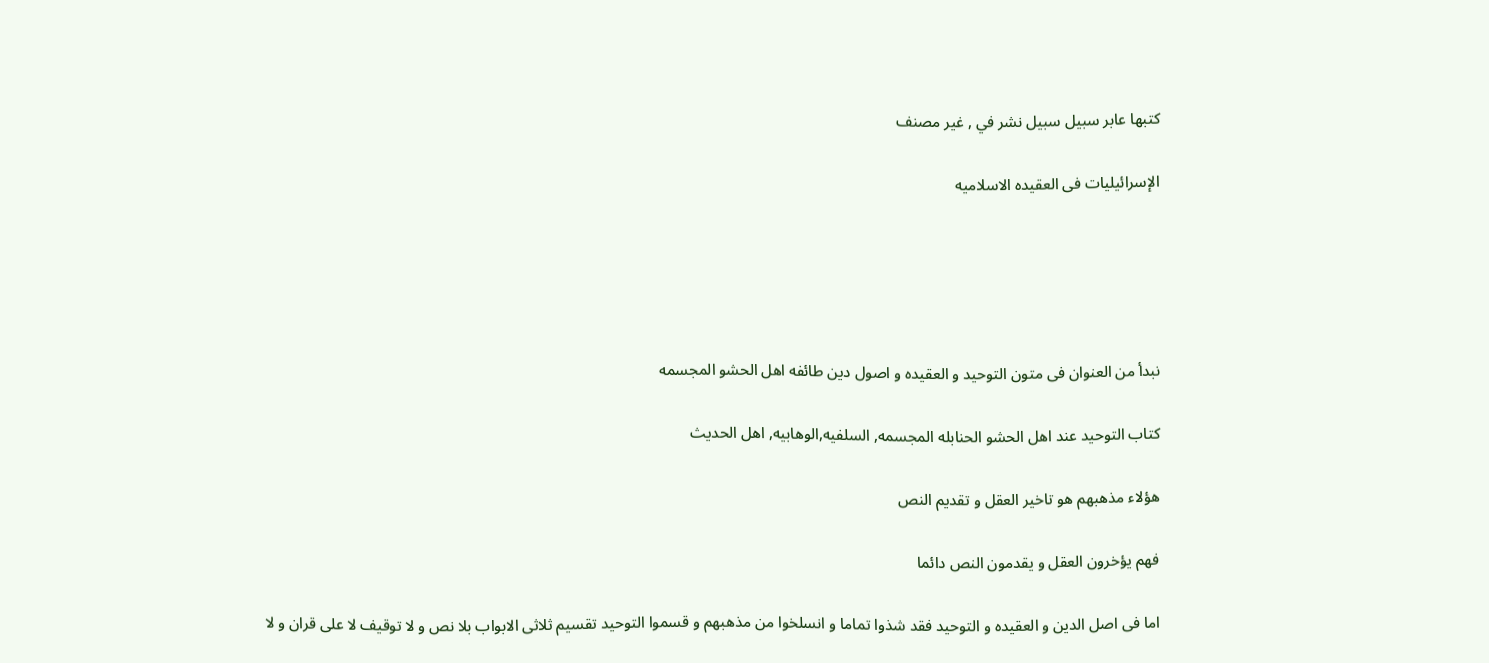كتبها عابر سبيل سبيل نشر في , غير مصنف

الإسرائيليات فى العقيده الاسلاميه





نبدأ من العنوان فى متون التوحيد و العقيده و اصول دين طائفه اهل الحشو المجسمه

كتاب التوحيد عند اهل الحشو الحنابله المجسمه, السلفيه,الوهابيه, اهل الحديث

هؤلاء مذهبهم هو تاخير العقل و تقديم النص

فهم يؤخرون العقل و يقدمون النص دائما

اما فى اصل الدين و العقيده و التوحيد فقد شذوا تماما و انسلخوا من مذهبهم و قسموا التوحيد تقسيم ثلاثى الابواب بلا نص و لا توقيف لا على قران و لا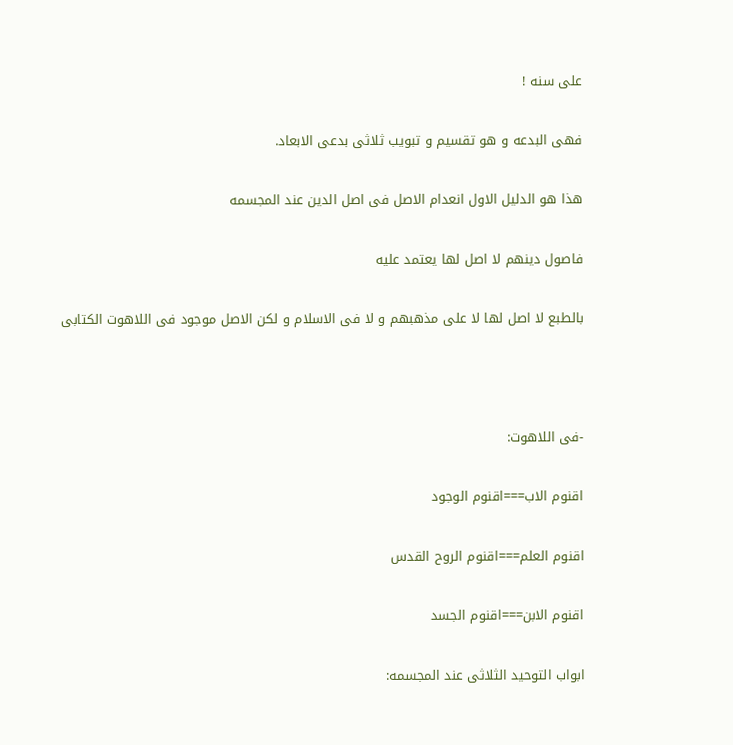على سنه !

فهى البدعه و هو تقسيم و تبويب ثلاثى بدعى الابعاد.

هذا هو الدليل الاول انعدام الاصل فى اصل الدين عند المجسمه

فاصول دينهم لا اصل لها يعتمد عليه

بالطبع لا اصل لها لا على مذهبهم و لا فى الاسلام و لكن الاصل موجود فى اللاهوت الكتابى



-فى اللاهوت:

اقنوم الاب===اقنوم الوجود

اقنوم العلم===اقنوم الروح القدس

اقنوم الابن===اقنوم الجسد

ابواب التوحيد الثلاثى عند المجسمه: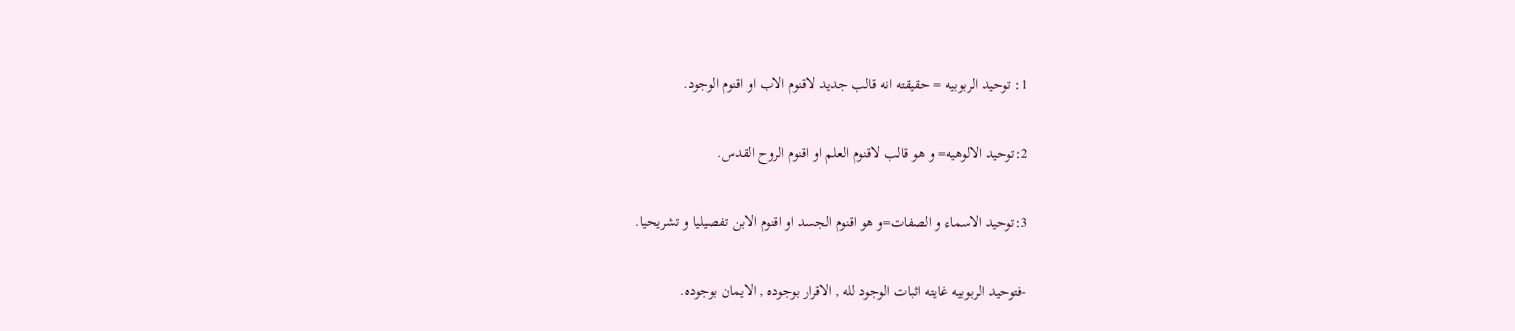1: توحيد الربوبيه = حقيقته انه قالب جديد لاقنوم الاب او اقنوم الوجود.

2:توحيد الالوهيه= و هو قالب لاقنوم العلم او اقنوم الروح القدس.

3:توحيد الاسماء و الصفات=و هو اقنوم الجسد او اقنوم الابن تفصيليا و تشريحيا.

-فتوحيد الربوبيه غايته اثبات الوجود لله , الاقرار بوجوده , الايمان بوجوده.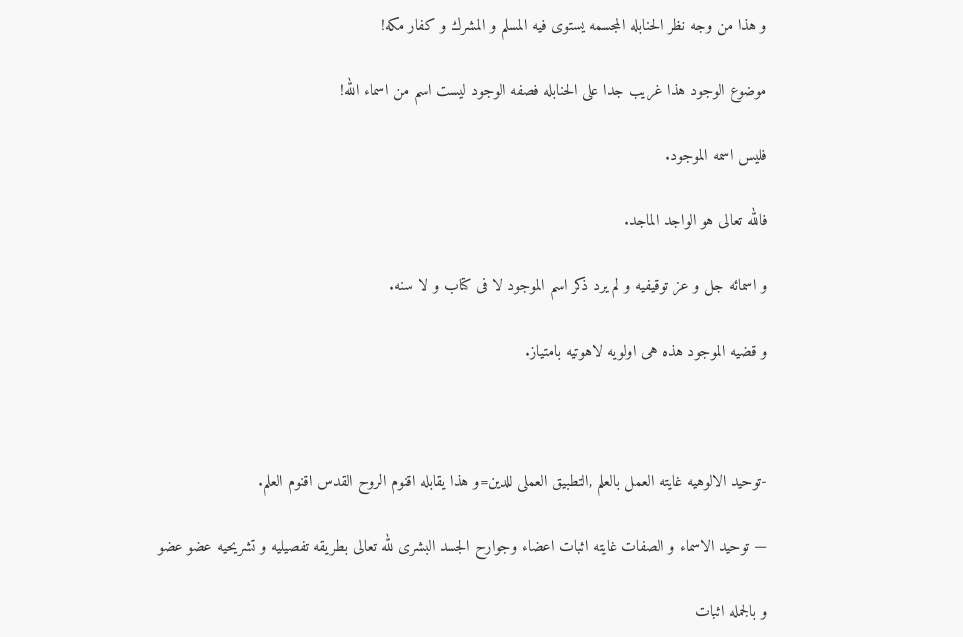و هذا من وجه نظر الحنابله المجسمه يستوى فيه المسلم و المشرك و كفار مكه!

موضوع الوجود هذا غريب جدا على الحنابله فصفه الوجود ليست اسم من اسماء الله!

فليس اسمه الموجود.

فالله تعالى هو الواجد الماجد.

و اسمائه جل و عز توقيفيه و لم يرد ذكر اسم الموجود لا فى كتاب و لا سنه.

و قضيه الموجود هذه هى اولويه لاهوتيه بامتياز.



-توحيد الالوهيه غايته العمل بالعلم ,التطبيق العملى للدين=و هذا يقابله اقنوم الروح القدس اقنوم العلم.

— توحيد الاسماء و الصفات غايته اثبات اعضاء وجوارح الجسد البشرى لله تعالى بطريقه تفصيليه و تشريحيه عضو عضو

و بالجمله اثبات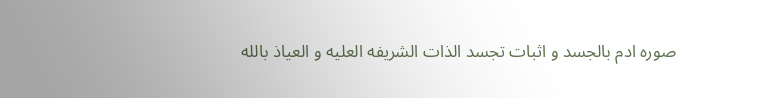صوره ادم بالجسد و اثبات تجسد الذات الشريفه العليه و العياذ بالله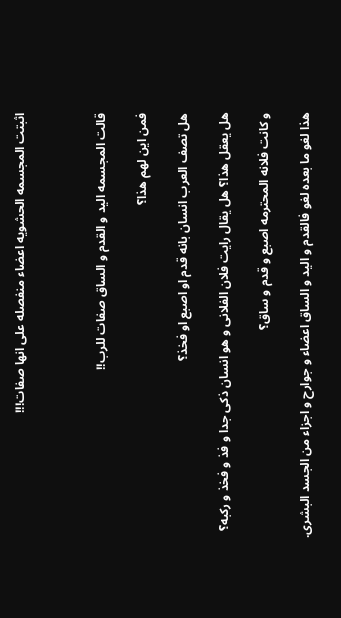اثبتت المجسمه الحشويه اعضاء منفصله على انها صفات!!!



قالت المجسمه اليد و القدم و الساق صفات للرب!!

فمن اين لهم هذا؟

هل تصف العرب انسان بانه قدم او اصبع او فخذ؟

هل يعقل هذا؟ هل يقال رايت فلان الفلانى و هو انسان ذكى جدا و فذ و فخذ و ركبه؟

و كانت فلانه المحترمه اصبع و قدم و ساق؟

هذا لغو ما بعده لغو فالقدم و اليد و الساق اعضاء و جوارح و اجزاء من الجسد البشرى.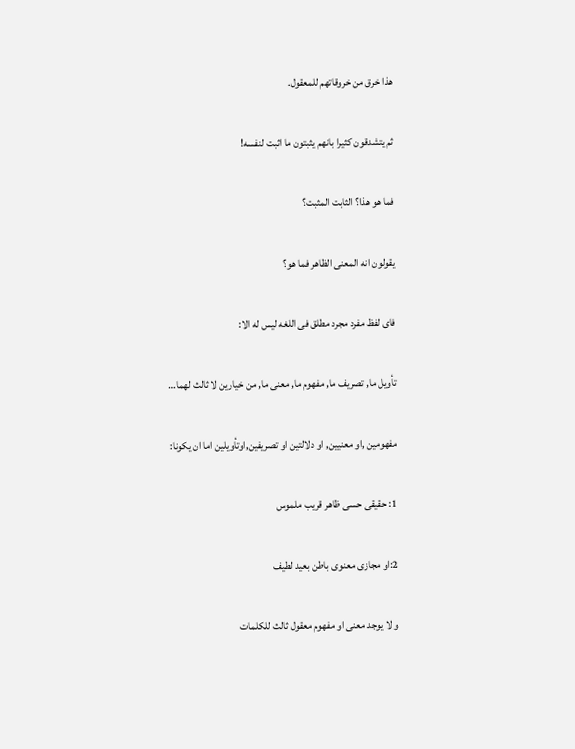هذا خرق من خروقاتهم للمعقول.

ثم يتشدقون كثيرا بانهم يثبتون ما اثبت لنفسه!

فما هو هذا؟ الثابت المثبت؟

يقولون انه المعنى الظاهر فما هو؟

فاى لفظ مفرد مجرد مطلق فى اللغه ليس له الا:

تأويل ما, تصريف ما, مفهوم ما, معنى ما, من خيارين لا ثالث لهما…

مفهومين ,او معنيين, او دلالتين او تصريفين,اوتأويلين اما ان يكونا:

1: حقيقى حسى ظاهر قريب ملموس

2:او مجازى معنوى باطن بعيد لطيف

و لا يوجد معنى او مفهوم معقول ثالث للكلمات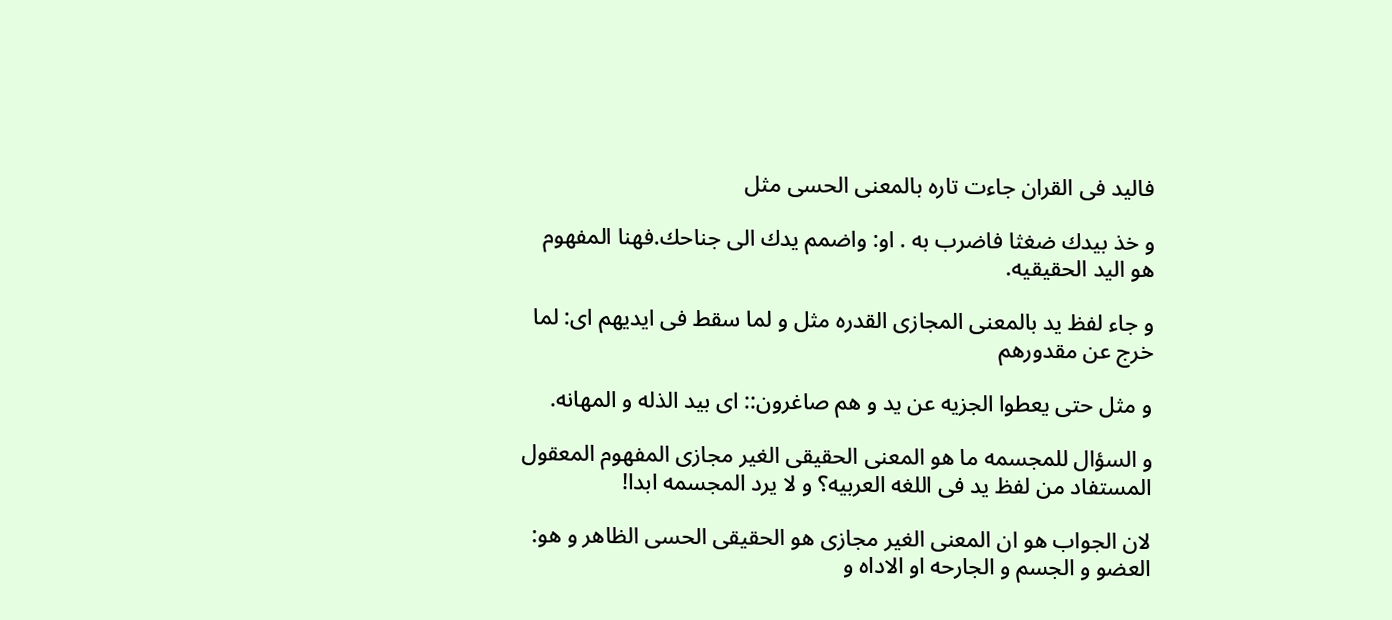فاليد فى القران جاءت تاره بالمعنى الحسى مثل

و خذ بيدك ضغثا فاضرب به . او: واضمم يدك الى جناحك.فهنا المفهوم هو اليد الحقيقيه.

و جاء لفظ يد بالمعنى المجازى القدره مثل و لما سقط فى ايديهم اى: لما خرج عن مقدورهم

و مثل حتى يعطوا الجزيه عن يد و هم صاغرون:: اى بيد الذله و المهانه.

و السؤال للمجسمه ما هو المعنى الحقيقى الغير مجازى المفهوم المعقول المستفاد من لفظ يد فى اللغه العربيه؟ و لا يرد المجسمه ابدا!

لان الجواب هو ان المعنى الغير مجازى هو الحقيقى الحسى الظاهر و هو: العضو و الجسم و الجارحه او الاداه و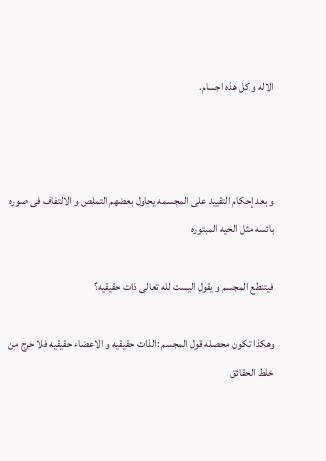الاله و كل هذه اجسام.



و بعد إحكام التقييد على المجسمه يحاول بعضهم التملص و الالتفاف فى صوره بائسه مثل الحيه المبتوره

فيتنطع المجسم و يقول اليست لله تعالى ذات حقيقيه؟

وهكذا تكون محصله قول المجسم :الذات حقيقيه و الاعضاء حقيقيه فلا حرج من خلط الحقائق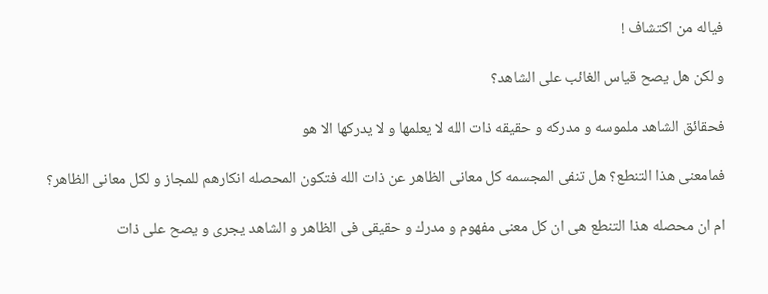فياله من اكتشاف !

و لكن هل يصح قياس الغائب على الشاهد؟

فحقائق الشاهد ملموسه و مدركه و حقيقه ذات الله لا يعلمها و لا يدركها الا هو

فمامعنى هذا التنطع؟ هل تنفى المجسمه كل معانى الظاهر عن ذات الله فتكون المحصله انكارهم للمجاز و لكل معانى الظاهر؟

ام ان محصله هذا التنطع هى ان كل معنى مفهوم و مدرك و حقيقى فى الظاهر و الشاهد يجرى و يصح على ذات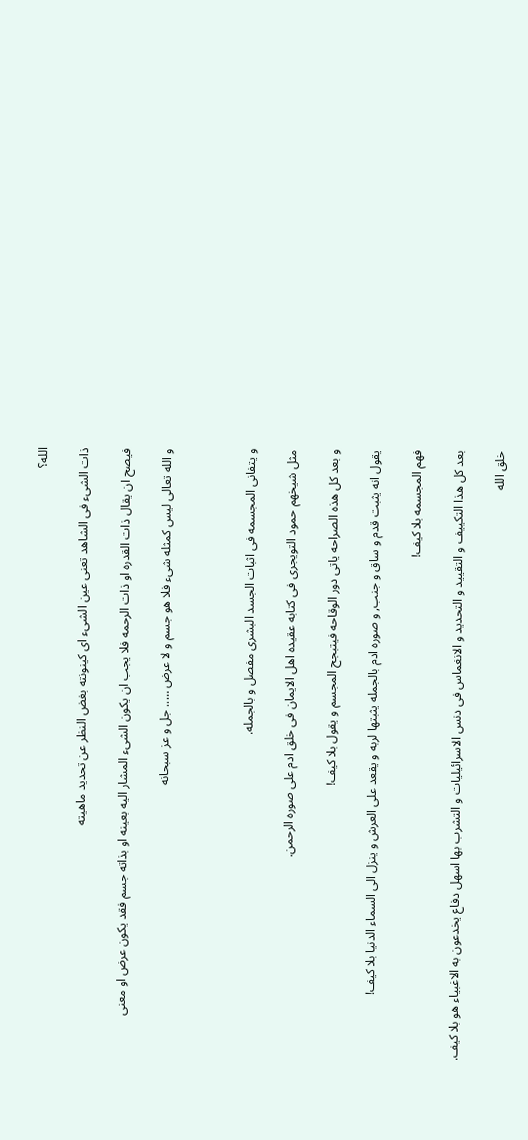الله؟

ذات الشىء فى الشاهد تعنى عين الشىء اى كينونته بغض النظر عن تحديد ماهيته

فيصح ان يقال ذات القدره او ذات الرحمه فلا يجب ان يكون الشىء المشار اليه بعينه او بذاته جسم فقد يكون عرض او معنى

و الله تعالى ليس كمثله شىء فلا هو جسم و لا عرض ….. جل و عز سبحانه



و يتفانى المجسمه فى اثبات الجسد البشرى مفصل و بالجمله.

مثل شيخهم حمود التويجرى فى كتابه عقيده اهل الايمان فى خلق ادم على صوره الرحمن.

و بعد كل هذه الصراحه ياتى دور الوقاحه فيتبجح المجسم و يقول بلا كيف!

يقول انه يثبت قدم و ساق و جنب, و صوره ادم بالجمله يثبتها لربه و يقعد على العرش و ينزل الى السماء الدنيا بلا كيف!

فهم المجسمه بلا كيف!

بعد كل هذا التكييف و التقييد و التحديد و الانغماس فى دنس الاسرائيليات و التشرب بها اسهل دفاع يخدعون به الاغبياء هو بلا كيف.

خلق الله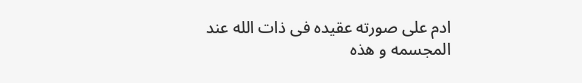ادم على صورته عقيده فى ذات الله عند المجسمه و هذه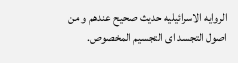الروايه الاسرائيليه حديث صحيح عندهم و من اصول التجسد اى التجسيم المخصوص.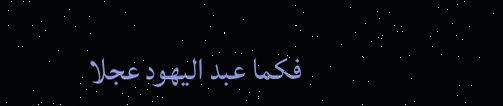فكما عبد اليهود عجلا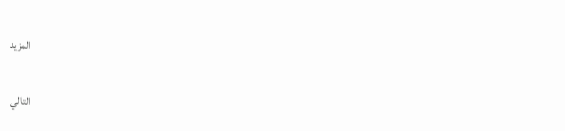المزيد


التالي